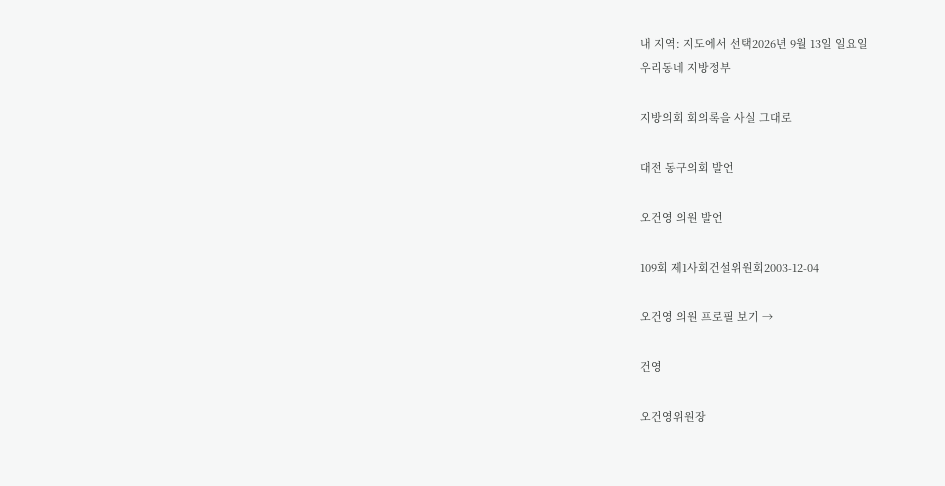내 지역: 지도에서 선택2026년 9월 13일 일요일
우리동네 지방정부

지방의회 회의록을 사실 그대로

대전 동구의회 발언

오건영 의원 발언

109회 제1사회건설위원회2003-12-04

오건영 의원 프로필 보기 →

건영

오건영위원장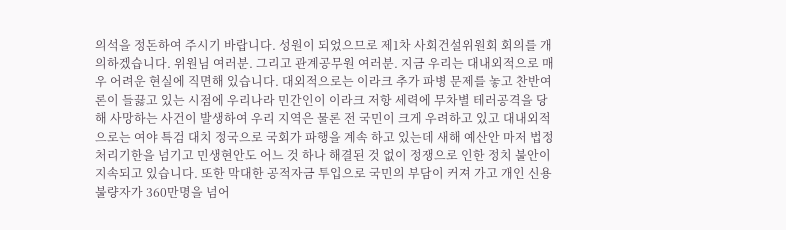의석을 정돈하여 주시기 바랍니다. 성원이 되었으므로 제1차 사회건설위원회 회의를 개의하겠습니다. 위원님 여러분. 그리고 관계공무원 여러분. 지금 우리는 대내외적으로 매우 어려운 현실에 직면해 있습니다. 대외적으로는 이라크 추가 파병 문제를 놓고 찬반여론이 들끓고 있는 시점에 우리나라 민간인이 이라크 저항 세력에 무차별 테러공격을 당해 사망하는 사건이 발생하여 우리 지역은 물론 전 국민이 크게 우려하고 있고 대내외적으로는 여야 특검 대치 정국으로 국회가 파행을 계속 하고 있는데 새해 예산안 마저 법정처리기한을 넘기고 민생현안도 어느 것 하나 해결된 것 없이 정쟁으로 인한 정치 불안이 지속되고 있습니다. 또한 막대한 공적자금 투입으로 국민의 부담이 커져 가고 개인 신용불량자가 360만명을 넘어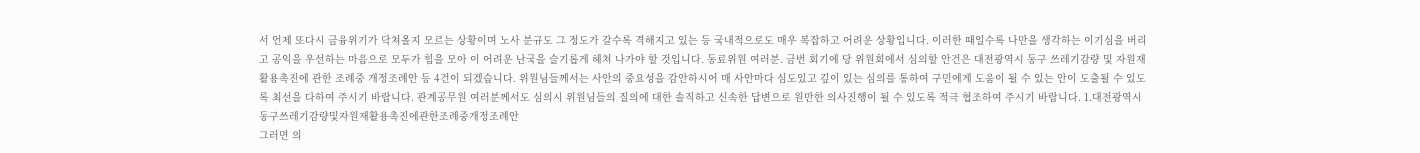서 언제 또다시 금융위기가 닥쳐올지 모르는 상황이며 노사 분규도 그 정도가 갈수록 격해지고 있는 등 국내적으로도 매우 복잡하고 어려운 상황입니다. 이러한 때일수록 나만을 생각하는 이기심을 버리고 공익을 우선하는 마음으로 모두가 힘을 모아 이 어려운 난국을 슬기롭게 헤쳐 나가야 할 것입니다. 동료위원 여러분. 금번 회기에 당 위원회에서 심의할 안건은 대전광역시 동구 쓰레기감량 및 자원재활용촉진에 관한 조례중 개정조례안 등 4건이 되겠습니다. 위원님들께서는 사안의 중요성을 감안하시어 매 사안마다 심도있고 깊이 있는 심의를 통하여 구민에게 도움이 될 수 있는 안이 도출될 수 있도록 최선을 다하여 주시기 바랍니다. 관계공무원 여러분께서도 심의시 위원님들의 질의에 대한 솔직하고 신속한 답변으로 원만한 의사진행이 될 수 있도록 적극 협조하여 주시기 바랍니다. 1.대전광역시동구쓰레기감량및자원재활용촉진에관한조례중개정조례안
그러면 의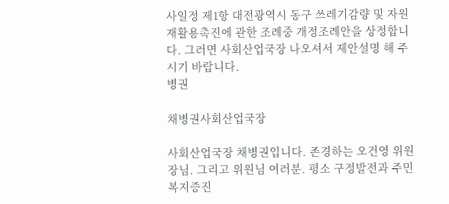사일정 제1항 대전광역시 동구 쓰레기감량 및 자원재활용촉진에 관한 조례중 개정조례안을 상정합니다. 그러면 사회산업국장 나오셔서 제안설명 해 주시기 바랍니다.
병권

채병권사회산업국장

사회산업국장 채병권입니다. 존경하는 오건영 위원장님. 그리고 위원님 여러분. 평소 구정발전과 주민복지증진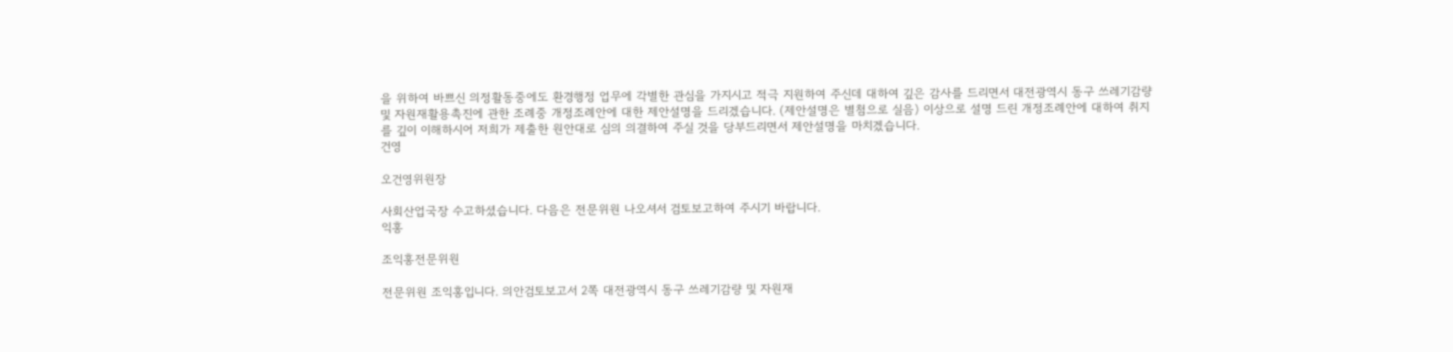을 위하여 바쁘신 의정활동중에도 환경행정 업무에 각별한 관심을 가지시고 적극 지원하여 주신데 대하여 깊은 감사를 드리면서 대전광역시 동구 쓰레기감량 및 자원재활용촉진에 관한 조례중 개정조례안에 대한 제안설명을 드리겠습니다. (제안설명은 별첨으로 실음) 이상으로 설명 드린 개정조례안에 대하여 취지를 깊이 이해하시어 저희가 제출한 원안대로 심의 의결하여 주실 것을 당부드리면서 제안설명을 마치겠습니다.
건영

오건영위원장

사회산업국장 수고하셨습니다. 다음은 전문위원 나오셔서 검토보고하여 주시기 바랍니다.
익홍

조익홍전문위원

전문위원 조익홍입니다. 의안검토보고서 2쪽 대전광역시 동구 쓰레기감량 및 자원재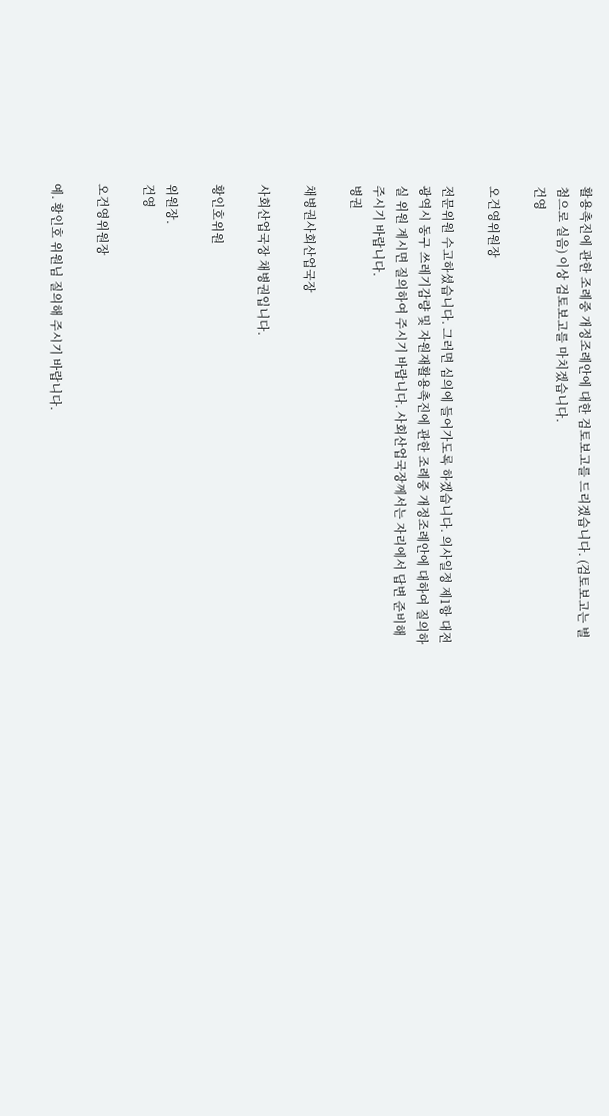활용촉진에 관한 조례중 개정조례안에 대한 검토보고를 드리겠습니다. (검토보고는 별첨으로 실음) 이상 검토보고를 마치겠습니다.
건영

오건영위원장

전문위원 수고하셨습니다. 그러면 심의에 들어가도록 하겠습니다. 의사일정 제1항 대전광역시 동구 쓰레기감량 및 자원재활용촉진에 관한 조례중 개정조례안에 대하여 질의하실 위원 계시면 질의하여 주시기 바랍니다. 사회산업국장께서는 자리에서 답변 준비해 주시기 바랍니다.
병권

채병권사회산업국장

사회산업국장 채병권입니다.

황인호위원

위원장.
건영

오건영위원장

예. 황인호 위원님 질의해 주시기 바랍니다.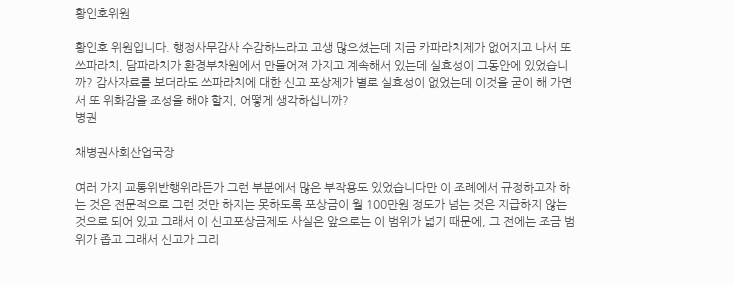황인호위원

황인호 위원입니다. 행정사무감사 수감하느라고 고생 많으셨는데 지금 카파라치제가 없어지고 나서 또 쓰파라치, 담파라치가 환경부차원에서 만들어져 가지고 계속해서 있는데 실효성이 그동안에 있었습니까? 감사자료를 보더라도 쓰파라치에 대한 신고 포상제가 별로 실효성이 없었는데 이것을 굳이 해 가면서 또 위화감을 조성을 해야 할지, 어떻게 생각하십니까?
병권

채병권사회산업국장

여러 가지 교통위반행위라든가 그런 부분에서 많은 부작용도 있었습니다만 이 조례에서 규정하고자 하는 것은 전문적으로 그런 것만 하지는 못하도록 포상금이 월 100만원 정도가 넘는 것은 지급하지 않는 것으로 되어 있고 그래서 이 신고포상금제도 사실은 앞으로는 이 범위가 넓기 때문에, 그 전에는 조금 범위가 좁고 그래서 신고가 그리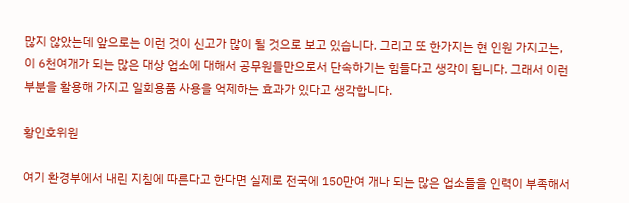많지 않았는데 앞으로는 이런 것이 신고가 많이 될 것으로 보고 있습니다. 그리고 또 한가지는 현 인원 가지고는, 이 6천여개가 되는 많은 대상 업소에 대해서 공무원들만으로서 단속하기는 힘들다고 생각이 됩니다. 그래서 이런 부분을 활용해 가지고 일회용품 사용을 억제하는 효과가 있다고 생각합니다.

황인호위원

여기 환경부에서 내린 지침에 따른다고 한다면 실제로 전국에 150만여 개나 되는 많은 업소들을 인력이 부족해서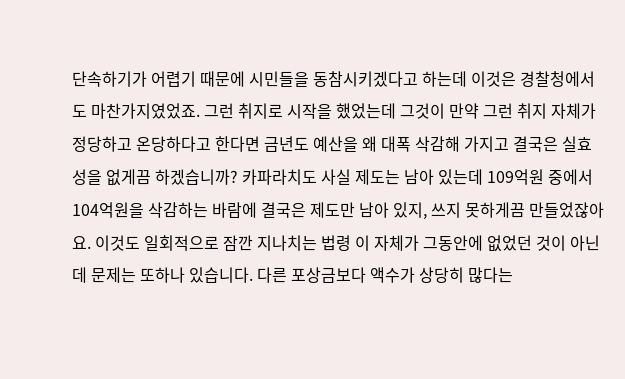단속하기가 어렵기 때문에 시민들을 동참시키겠다고 하는데 이것은 경찰청에서도 마찬가지였었죠. 그런 취지로 시작을 했었는데 그것이 만약 그런 취지 자체가 정당하고 온당하다고 한다면 금년도 예산을 왜 대폭 삭감해 가지고 결국은 실효성을 없게끔 하겠습니까? 카파라치도 사실 제도는 남아 있는데 109억원 중에서 104억원을 삭감하는 바람에 결국은 제도만 남아 있지, 쓰지 못하게끔 만들었잖아요. 이것도 일회적으로 잠깐 지나치는 법령 이 자체가 그동안에 없었던 것이 아닌데 문제는 또하나 있습니다. 다른 포상금보다 액수가 상당히 많다는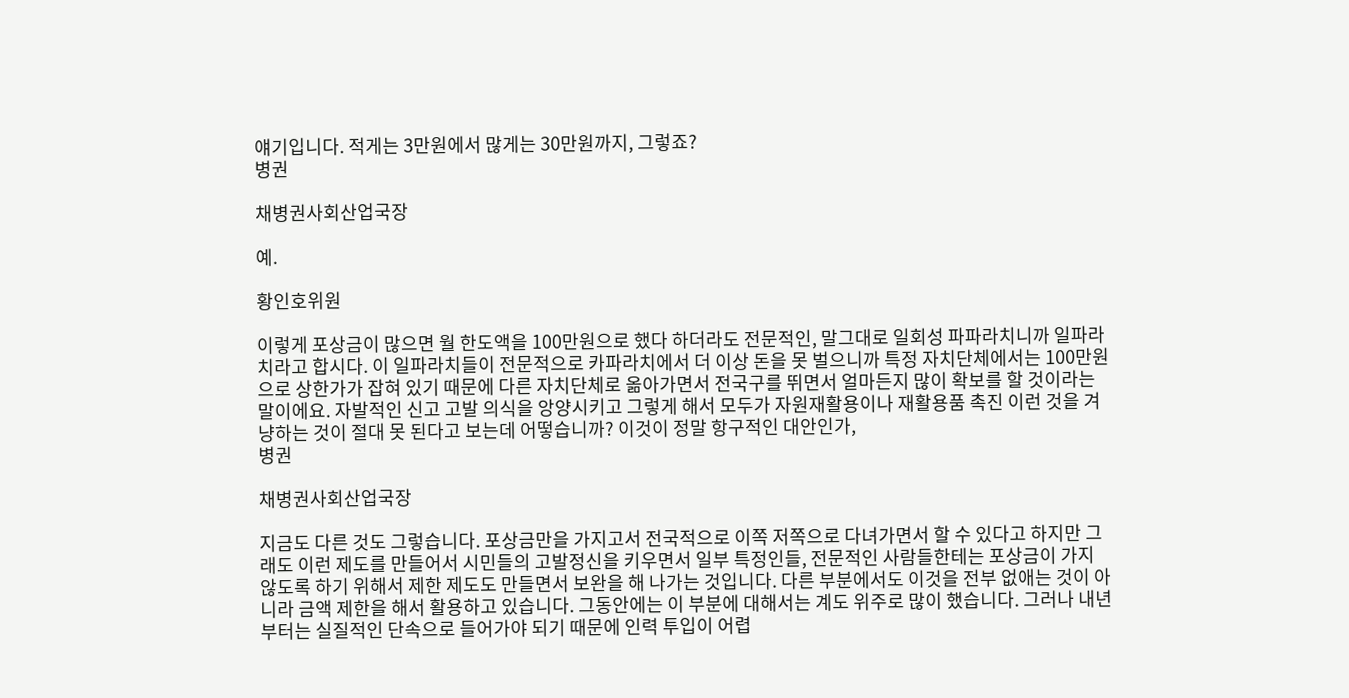얘기입니다. 적게는 3만원에서 많게는 30만원까지, 그렇죠?
병권

채병권사회산업국장

예.

황인호위원

이렇게 포상금이 많으면 월 한도액을 100만원으로 했다 하더라도 전문적인, 말그대로 일회성 파파라치니까 일파라치라고 합시다. 이 일파라치들이 전문적으로 카파라치에서 더 이상 돈을 못 벌으니까 특정 자치단체에서는 100만원으로 상한가가 잡혀 있기 때문에 다른 자치단체로 옮아가면서 전국구를 뛰면서 얼마든지 많이 확보를 할 것이라는 말이에요. 자발적인 신고 고발 의식을 앙양시키고 그렇게 해서 모두가 자원재활용이나 재활용품 촉진 이런 것을 겨냥하는 것이 절대 못 된다고 보는데 어떻습니까? 이것이 정말 항구적인 대안인가,
병권

채병권사회산업국장

지금도 다른 것도 그렇습니다. 포상금만을 가지고서 전국적으로 이쪽 저쪽으로 다녀가면서 할 수 있다고 하지만 그래도 이런 제도를 만들어서 시민들의 고발정신을 키우면서 일부 특정인들, 전문적인 사람들한테는 포상금이 가지 않도록 하기 위해서 제한 제도도 만들면서 보완을 해 나가는 것입니다. 다른 부분에서도 이것을 전부 없애는 것이 아니라 금액 제한을 해서 활용하고 있습니다. 그동안에는 이 부분에 대해서는 계도 위주로 많이 했습니다. 그러나 내년부터는 실질적인 단속으로 들어가야 되기 때문에 인력 투입이 어렵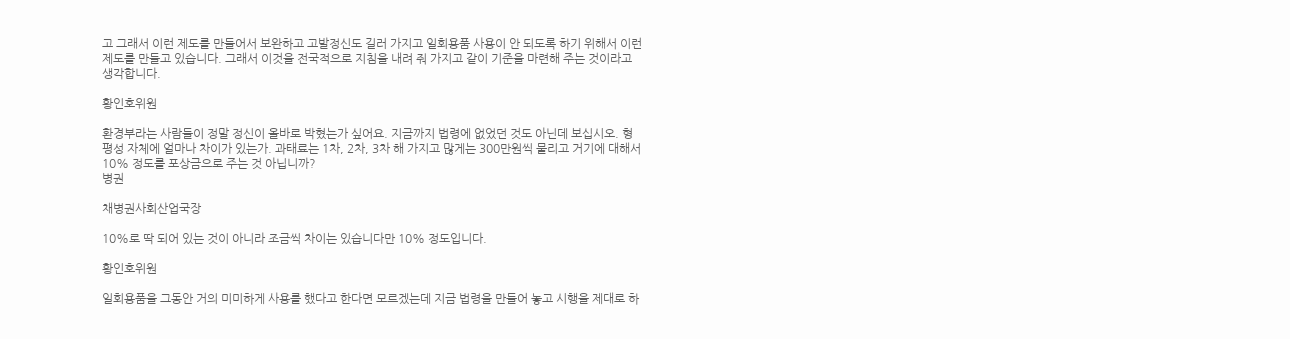고 그래서 이런 제도를 만들어서 보완하고 고발정신도 길러 가지고 일회용품 사용이 안 되도록 하기 위해서 이런 제도를 만들고 있습니다. 그래서 이것을 전국적으로 지침을 내려 줘 가지고 같이 기준을 마련해 주는 것이라고 생각합니다.

황인호위원

환경부라는 사람들이 정말 정신이 올바로 박혔는가 싶어요. 지금까지 법령에 없었던 것도 아닌데 보십시오. 형평성 자체에 얼마나 차이가 있는가. 과태료는 1차, 2차, 3차 해 가지고 많게는 300만원씩 물리고 거기에 대해서 10% 정도를 포상금으로 주는 것 아닙니까?
병권

채병권사회산업국장

10%로 딱 되어 있는 것이 아니라 조금씩 차이는 있습니다만 10% 정도입니다.

황인호위원

일회용품을 그동안 거의 미미하게 사용를 했다고 한다면 모르겠는데 지금 법령을 만들어 놓고 시행을 제대로 하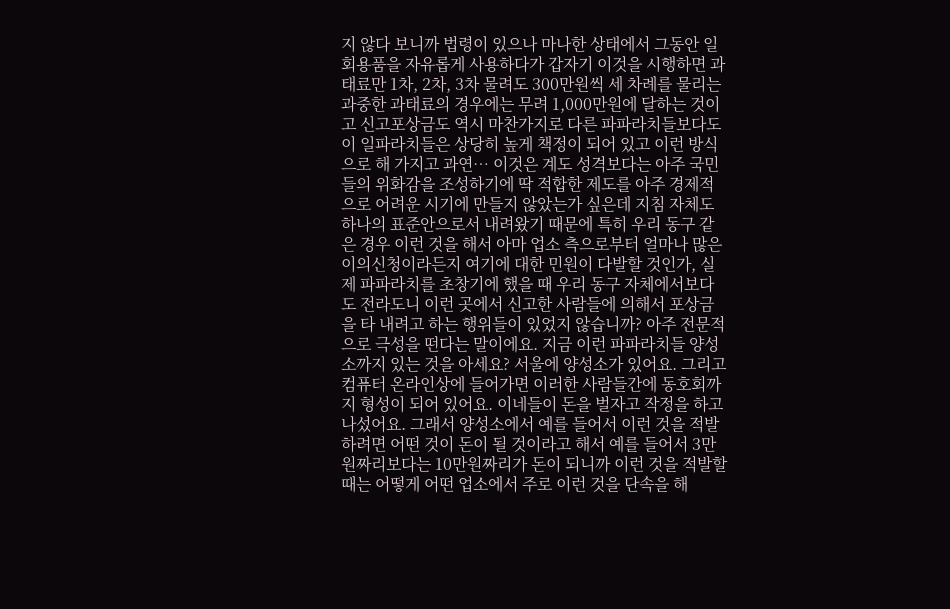지 않다 보니까 법령이 있으나 마나한 상태에서 그동안 일회용품을 자유롭게 사용하다가 갑자기 이것을 시행하면 과태료만 1차, 2차, 3차 물려도 300만원씩 세 차례를 물리는 과중한 과태료의 경우에는 무려 1,000만원에 달하는 것이고 신고포상금도 역시 마찬가지로 다른 파파라치들보다도 이 일파라치들은 상당히 높게 책정이 되어 있고 이런 방식으로 해 가지고 과연… 이것은 계도 성격보다는 아주 국민들의 위화감을 조성하기에 딱 적합한 제도를 아주 경제적으로 어려운 시기에 만들지 않았는가 싶은데 지침 자체도 하나의 표준안으로서 내려왔기 때문에 특히 우리 동구 같은 경우 이런 것을 해서 아마 업소 측으로부터 얼마나 많은 이의신청이라든지 여기에 대한 민원이 다발할 것인가, 실제 파파라치를 초창기에 했을 때 우리 동구 자체에서보다도 전라도니 이런 곳에서 신고한 사람들에 의해서 포상금을 타 내려고 하는 행위들이 있었지 않습니까? 아주 전문적으로 극성을 떤다는 말이에요. 지금 이런 파파라치들 양성소까지 있는 것을 아세요? 서울에 양성소가 있어요. 그리고 컴퓨터 온라인상에 들어가면 이러한 사람들간에 동호회까지 형성이 되어 있어요. 이네들이 돈을 벌자고 작정을 하고 나섰어요. 그래서 양성소에서 예를 들어서 이런 것을 적발하려면 어떤 것이 돈이 될 것이라고 해서 예를 들어서 3만원짜리보다는 10만원짜리가 돈이 되니까 이런 것을 적발할 때는 어떻게 어떤 업소에서 주로 이런 것을 단속을 해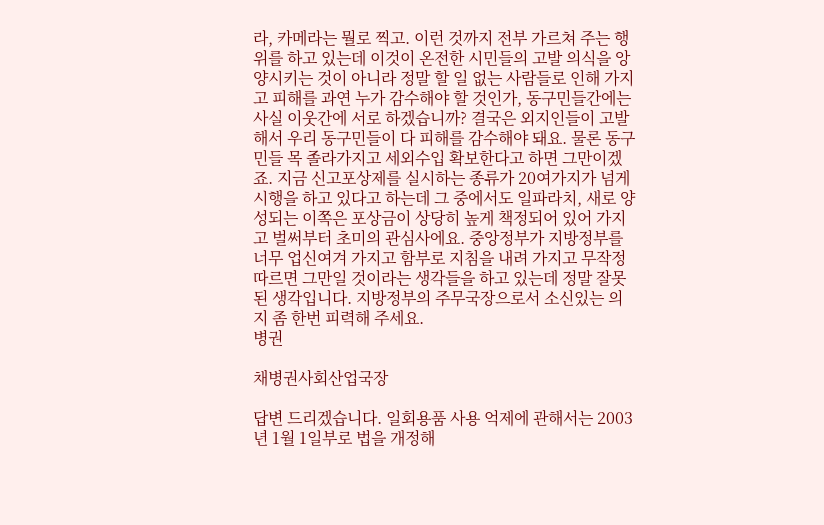라, 카메라는 뭘로 찍고. 이런 것까지 전부 가르쳐 주는 행위를 하고 있는데 이것이 온전한 시민들의 고발 의식을 앙양시키는 것이 아니라 정말 할 일 없는 사람들로 인해 가지고 피해를 과연 누가 감수해야 할 것인가, 동구민들간에는 사실 이웃간에 서로 하겠습니까? 결국은 외지인들이 고발해서 우리 동구민들이 다 피해를 감수해야 돼요. 물론 동구민들 목 졸라가지고 세외수입 확보한다고 하면 그만이겠죠. 지금 신고포상제를 실시하는 종류가 20여가지가 넘게 시행을 하고 있다고 하는데 그 중에서도 일파라치, 새로 양성되는 이쪽은 포상금이 상당히 높게 책정되어 있어 가지고 벌써부터 초미의 관심사에요. 중앙정부가 지방정부를 너무 업신여겨 가지고 함부로 지침을 내려 가지고 무작정 따르면 그만일 것이라는 생각들을 하고 있는데 정말 잘못된 생각입니다. 지방정부의 주무국장으로서 소신있는 의지 좀 한번 피력해 주세요.
병권

채병권사회산업국장

답변 드리겠습니다. 일회용품 사용 억제에 관해서는 2003년 1월 1일부로 법을 개정해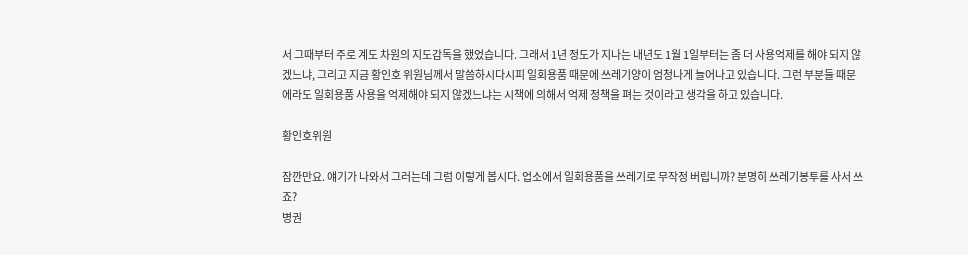서 그때부터 주로 계도 차원의 지도감독을 했었습니다. 그래서 1년 정도가 지나는 내년도 1월 1일부터는 좀 더 사용억제를 해야 되지 않겠느냐, 그리고 지금 황인호 위원님께서 말씀하시다시피 일회용품 때문에 쓰레기양이 엄청나게 늘어나고 있습니다. 그런 부분들 때문에라도 일회용품 사용을 억제해야 되지 않겠느냐는 시책에 의해서 억제 정책을 펴는 것이라고 생각을 하고 있습니다.

황인호위원

잠깐만요. 얘기가 나와서 그러는데 그럼 이렇게 봅시다. 업소에서 일회용품을 쓰레기로 무작정 버립니까? 분명히 쓰레기봉투를 사서 쓰죠?
병권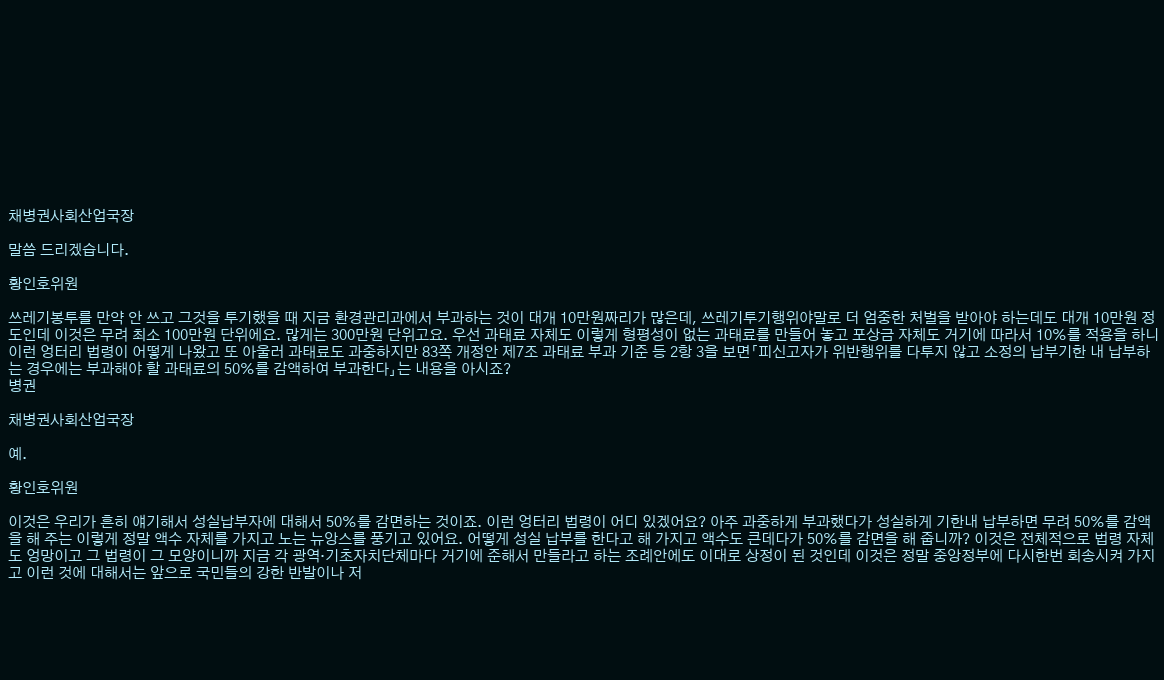채병권사회산업국장

말씀 드리겠습니다.

황인호위원

쓰레기봉투를 만약 안 쓰고 그것을 투기했을 때 지금 환경관리과에서 부과하는 것이 대개 10만원짜리가 많은데, 쓰레기투기행위야말로 더 엄중한 처벌을 받아야 하는데도 대개 10만원 정도인데 이것은 무려 최소 100만원 단위에요. 많게는 300만원 단위고요. 우선 과태료 자체도 이렇게 형평성이 없는 과태료를 만들어 놓고 포상금 자체도 거기에 따라서 10%를 적용을 하니 이런 엉터리 법령이 어떻게 나왔고 또 아울러 과태료도 과중하지만 83쪽 개정안 제7조 과태료 부과 기준 등 2항 3을 보면「피신고자가 위반행위를 다투지 않고 소정의 납부기한 내 납부하는 경우에는 부과해야 할 과태료의 50%를 감액하여 부과한다」는 내용을 아시죠?
병권

채병권사회산업국장

예.

황인호위원

이것은 우리가 흔히 얘기해서 성실납부자에 대해서 50%를 감면하는 것이죠. 이런 엉터리 법령이 어디 있겠어요? 아주 과중하게 부과했다가 성실하게 기한내 납부하면 무려 50%를 감액을 해 주는 이렇게 정말 액수 자체를 가지고 노는 뉴앙스를 풍기고 있어요. 어떻게 성실 납부를 한다고 해 가지고 액수도 큰데다가 50%를 감면을 해 줍니까? 이것은 전체적으로 법령 자체도 엉망이고 그 법령이 그 모양이니까 지금 각 광역·기초자치단체마다 거기에 준해서 만들라고 하는 조례안에도 이대로 상정이 된 것인데 이것은 정말 중앙정부에 다시한번 회송시켜 가지고 이런 것에 대해서는 앞으로 국민들의 강한 반발이나 저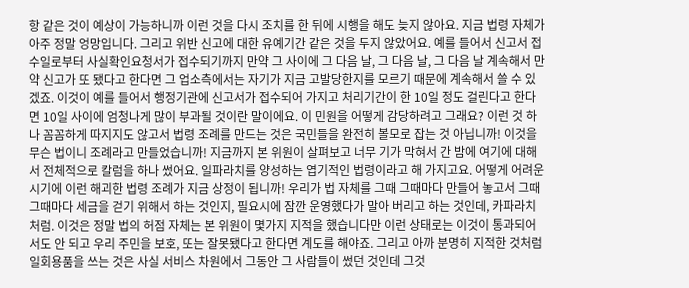항 같은 것이 예상이 가능하니까 이런 것을 다시 조치를 한 뒤에 시행을 해도 늦지 않아요. 지금 법령 자체가 아주 정말 엉망입니다. 그리고 위반 신고에 대한 유예기간 같은 것을 두지 않았어요. 예를 들어서 신고서 접수일로부터 사실확인요청서가 접수되기까지 만약 그 사이에 그 다음 날, 그 다음 날, 그 다음 날 계속해서 만약 신고가 또 됐다고 한다면 그 업소측에서는 자기가 지금 고발당한지를 모르기 때문에 계속해서 쓸 수 있겠죠. 이것이 예를 들어서 행정기관에 신고서가 접수되어 가지고 처리기간이 한 10일 정도 걸린다고 한다면 10일 사이에 엄청나게 많이 부과될 것이란 말이에요. 이 민원을 어떻게 감당하려고 그래요? 이런 것 하나 꼼꼼하게 따지지도 않고서 법령 조례를 만드는 것은 국민들을 완전히 볼모로 잡는 것 아닙니까! 이것을 무슨 법이니 조례라고 만들었습니까! 지금까지 본 위원이 살펴보고 너무 기가 막혀서 간 밤에 여기에 대해서 전체적으로 칼럼을 하나 썼어요. 일파라치를 양성하는 엽기적인 법령이라고 해 가지고요. 어떻게 어려운 시기에 이런 해괴한 법령 조례가 지금 상정이 됩니까! 우리가 법 자체를 그때 그때마다 만들어 놓고서 그때 그때마다 세금을 걷기 위해서 하는 것인지, 필요시에 잠깐 운영했다가 말아 버리고 하는 것인데, 카파라치처럼. 이것은 정말 법의 허점 자체는 본 위원이 몇가지 지적을 했습니다만 이런 상태로는 이것이 통과되어서도 안 되고 우리 주민을 보호, 또는 잘못됐다고 한다면 계도를 해야죠. 그리고 아까 분명히 지적한 것처럼 일회용품을 쓰는 것은 사실 서비스 차원에서 그동안 그 사람들이 썼던 것인데 그것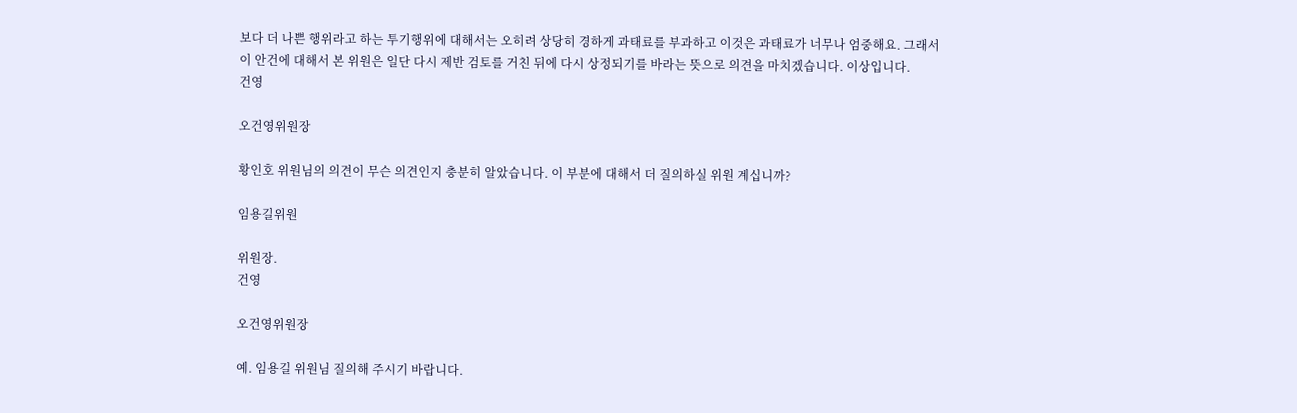보다 더 나쁜 행위라고 하는 투기행위에 대해서는 오히려 상당히 경하게 과태료를 부과하고 이것은 과태료가 너무나 엄중해요. 그래서 이 안건에 대해서 본 위원은 일단 다시 제반 검토를 거친 뒤에 다시 상정되기를 바라는 뜻으로 의견을 마치겠습니다. 이상입니다.
건영

오건영위원장

황인호 위원님의 의견이 무슨 의견인지 충분히 알았습니다. 이 부분에 대해서 더 질의하실 위원 계십니까?

임용길위원

위원장.
건영

오건영위원장

예. 임용길 위원님 질의해 주시기 바랍니다.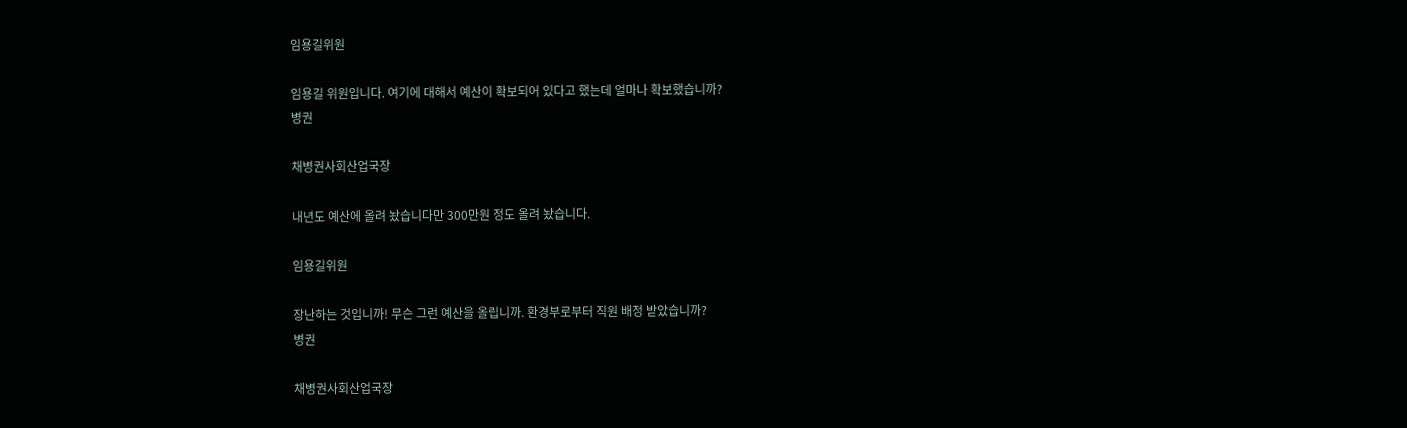임용길위원

임용길 위원입니다. 여기에 대해서 예산이 확보되어 있다고 했는데 얼마나 확보했습니까?
병권

채병권사회산업국장

내년도 예산에 올려 놨습니다만 300만원 정도 올려 놨습니다.

임용길위원

장난하는 것입니까! 무슨 그런 예산을 올립니까. 환경부로부터 직원 배정 받았습니까?
병권

채병권사회산업국장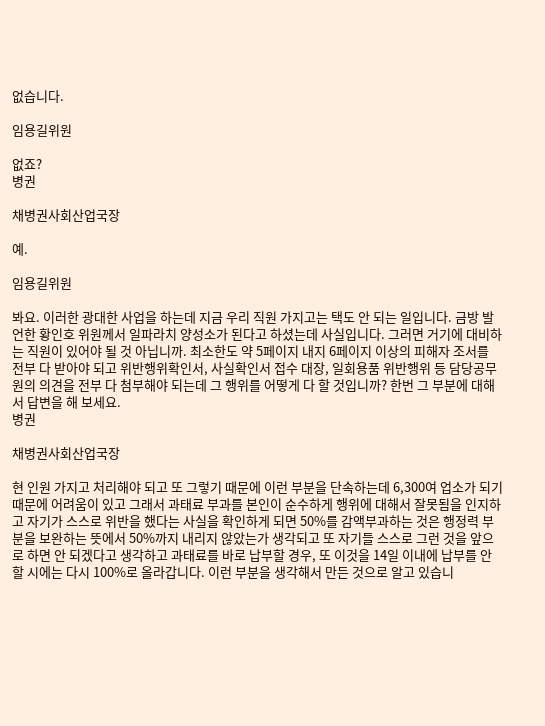없습니다.

임용길위원

없죠?
병권

채병권사회산업국장

예.

임용길위원

봐요. 이러한 광대한 사업을 하는데 지금 우리 직원 가지고는 택도 안 되는 일입니다. 금방 발언한 황인호 위원께서 일파라치 양성소가 된다고 하셨는데 사실입니다. 그러면 거기에 대비하는 직원이 있어야 될 것 아닙니까. 최소한도 약 5페이지 내지 6페이지 이상의 피해자 조서를 전부 다 받아야 되고 위반행위확인서, 사실확인서 접수 대장, 일회용품 위반행위 등 담당공무원의 의견을 전부 다 첨부해야 되는데 그 행위를 어떻게 다 할 것입니까? 한번 그 부분에 대해서 답변을 해 보세요.
병권

채병권사회산업국장

현 인원 가지고 처리해야 되고 또 그렇기 때문에 이런 부분을 단속하는데 6,300여 업소가 되기 때문에 어려움이 있고 그래서 과태료 부과를 본인이 순수하게 행위에 대해서 잘못됨을 인지하고 자기가 스스로 위반을 했다는 사실을 확인하게 되면 50%를 감액부과하는 것은 행정력 부분을 보완하는 뜻에서 50%까지 내리지 않았는가 생각되고 또 자기들 스스로 그런 것을 앞으로 하면 안 되겠다고 생각하고 과태료를 바로 납부할 경우, 또 이것을 14일 이내에 납부를 안 할 시에는 다시 100%로 올라갑니다. 이런 부분을 생각해서 만든 것으로 알고 있습니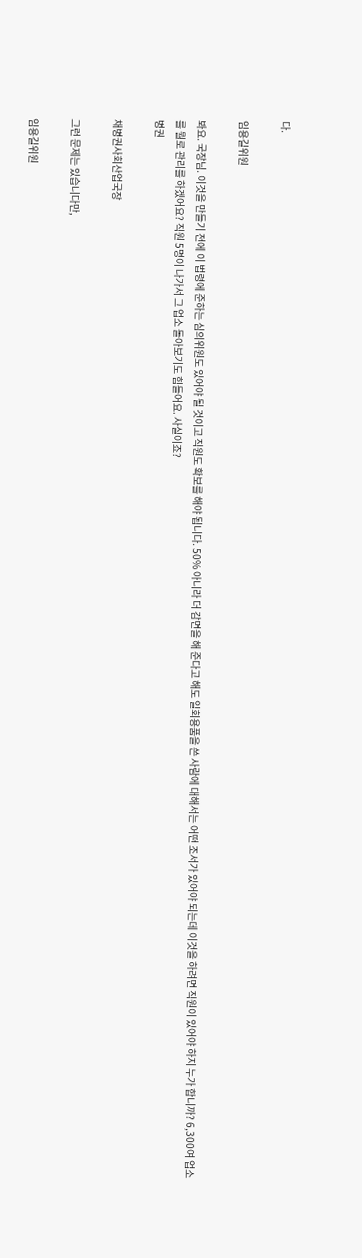다.

임용길위원

봐요. 국장님. 이것을 만들기 전에 이 법령에 준하는 심의위원도 있어야 될 것이고 직원도 확보를 해야 됩니다. 50% 아니라 더 감면을 해 준다고 해도 일회용품을 쓴 사람에 대해서는 어떤 조서가 있어야 되는데 이것을 하려면 직원이 있어야 하지 누가 합니까? 6,300여 업소를 뭘로 관리를 하겠어요? 직원 5명이 나가서 그 업소 돌아보기도 힘들어요. 사실이죠?
병권

채병권사회산업국장

그런 문제는 있습니다만,

임용길위원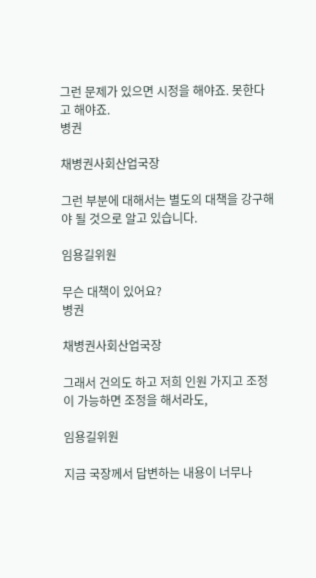그런 문제가 있으면 시정을 해야죠. 못한다고 해야죠.
병권

채병권사회산업국장

그런 부분에 대해서는 별도의 대책을 강구해야 될 것으로 알고 있습니다.

임용길위원

무슨 대책이 있어요?
병권

채병권사회산업국장

그래서 건의도 하고 저희 인원 가지고 조정이 가능하면 조정을 해서라도,

임용길위원

지금 국장께서 답변하는 내용이 너무나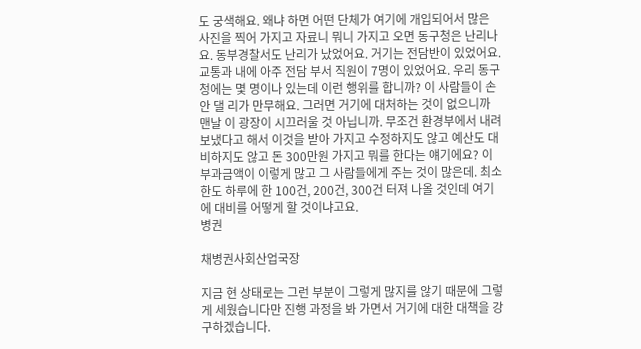도 궁색해요. 왜냐 하면 어떤 단체가 여기에 개입되어서 많은 사진을 찍어 가지고 자료니 뭐니 가지고 오면 동구청은 난리나요. 동부경찰서도 난리가 났었어요. 거기는 전담반이 있었어요. 교통과 내에 아주 전담 부서 직원이 7명이 있었어요. 우리 동구청에는 몇 명이나 있는데 이런 행위를 합니까? 이 사람들이 손 안 댈 리가 만무해요. 그러면 거기에 대처하는 것이 없으니까 맨날 이 광장이 시끄러울 것 아닙니까. 무조건 환경부에서 내려보냈다고 해서 이것을 받아 가지고 수정하지도 않고 예산도 대비하지도 않고 돈 300만원 가지고 뭐를 한다는 얘기에요? 이 부과금액이 이렇게 많고 그 사람들에게 주는 것이 많은데. 최소한도 하루에 한 100건, 200건, 300건 터져 나올 것인데 여기에 대비를 어떻게 할 것이냐고요.
병권

채병권사회산업국장

지금 현 상태로는 그런 부분이 그렇게 많지를 않기 때문에 그렇게 세웠습니다만 진행 과정을 봐 가면서 거기에 대한 대책을 강구하겠습니다.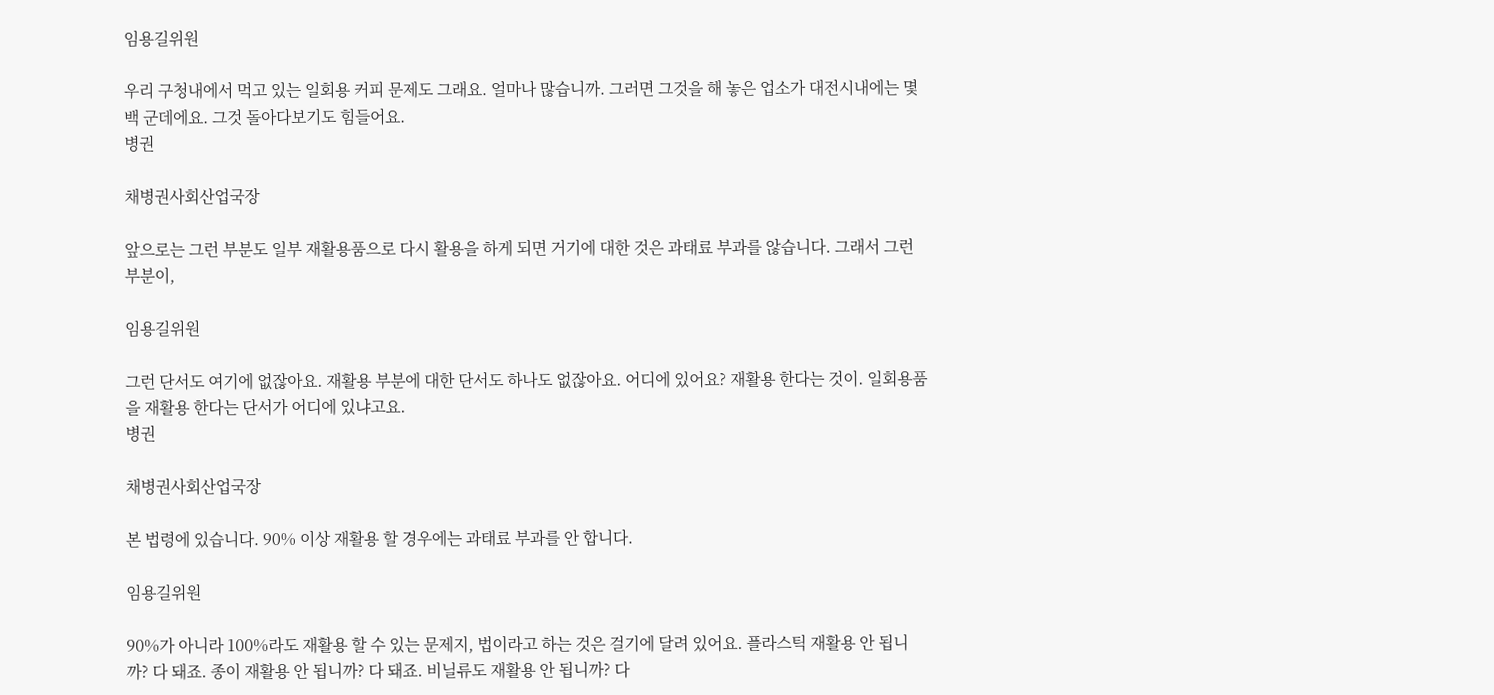임용길위원

우리 구청내에서 먹고 있는 일회용 커피 문제도 그래요. 얼마나 많습니까. 그러면 그것을 해 놓은 업소가 대전시내에는 몇 백 군데에요. 그것 돌아다보기도 힘들어요.
병권

채병권사회산업국장

앞으로는 그런 부분도 일부 재활용품으로 다시 활용을 하게 되면 거기에 대한 것은 과태료 부과를 않습니다. 그래서 그런 부분이,

임용길위원

그런 단서도 여기에 없잖아요. 재활용 부분에 대한 단서도 하나도 없잖아요. 어디에 있어요? 재활용 한다는 것이. 일회용품을 재활용 한다는 단서가 어디에 있냐고요.
병권

채병권사회산업국장

본 법령에 있습니다. 90% 이상 재활용 할 경우에는 과태료 부과를 안 합니다.

임용길위원

90%가 아니라 100%라도 재활용 할 수 있는 문제지, 법이라고 하는 것은 걸기에 달려 있어요. 플라스틱 재활용 안 됩니까? 다 돼죠. 종이 재활용 안 됩니까? 다 돼죠. 비닐류도 재활용 안 됩니까? 다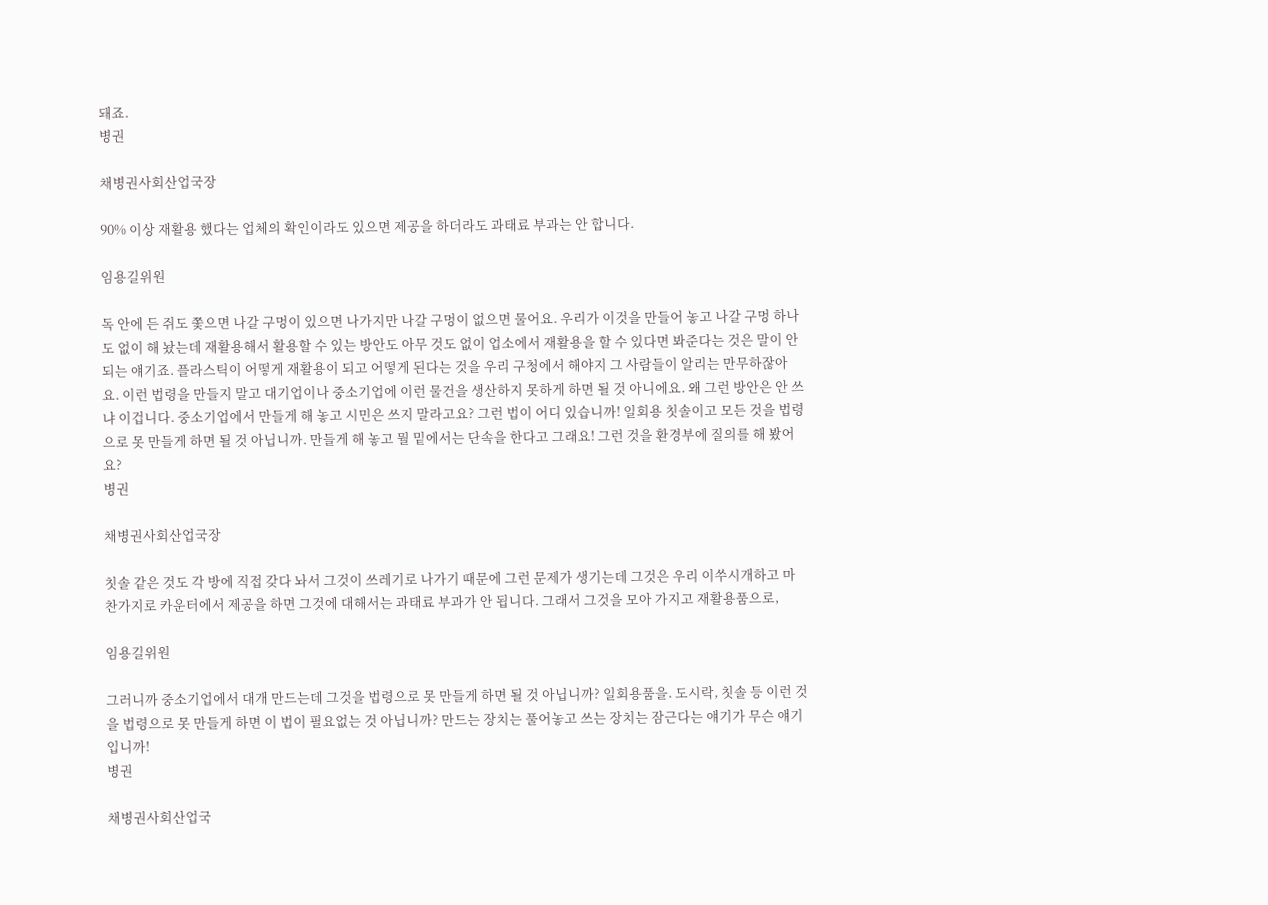돼죠.
병권

채병권사회산업국장

90% 이상 재활용 했다는 업체의 확인이라도 있으면 제공을 하더라도 과태료 부과는 안 합니다.

임용길위원

독 안에 든 쥐도 쫓으면 나갈 구멍이 있으면 나가지만 나갈 구멍이 없으면 물어요. 우리가 이것을 만들어 놓고 나갈 구멍 하나도 없이 해 놨는데 재활용해서 활용할 수 있는 방안도 아무 것도 없이 업소에서 재활용을 할 수 있다면 봐준다는 것은 말이 안 되는 얘기죠. 플라스틱이 어떻게 재활용이 되고 어떻게 된다는 것을 우리 구청에서 해야지 그 사람들이 알리는 만무하잖아요. 이런 법령을 만들지 말고 대기업이나 중소기업에 이런 물건을 생산하지 못하게 하면 될 것 아니에요. 왜 그런 방안은 안 쓰냐 이겁니다. 중소기업에서 만들게 해 놓고 시민은 쓰지 말라고요? 그런 법이 어디 있습니까! 일회용 칫솔이고 모든 것을 법령으로 못 만들게 하면 될 것 아닙니까. 만들게 해 놓고 뭘 밑에서는 단속을 한다고 그래요! 그런 것을 환경부에 질의를 해 봤어요?
병권

채병권사회산업국장

칫솔 같은 것도 각 방에 직접 갖다 놔서 그것이 쓰레기로 나가기 때문에 그런 문제가 생기는데 그것은 우리 이쑤시개하고 마찬가지로 카운터에서 제공을 하면 그것에 대해서는 과태료 부과가 안 됩니다. 그래서 그것을 모아 가지고 재활용품으로,

임용길위원

그러니까 중소기업에서 대개 만드는데 그것을 법령으로 못 만들게 하면 될 것 아닙니까? 일회용품을. 도시락, 칫솔 등 이런 것을 법령으로 못 만들게 하면 이 법이 필요없는 것 아닙니까? 만드는 장치는 풀어놓고 쓰는 장치는 잠근다는 얘기가 무슨 얘기입니까!
병권

채병권사회산업국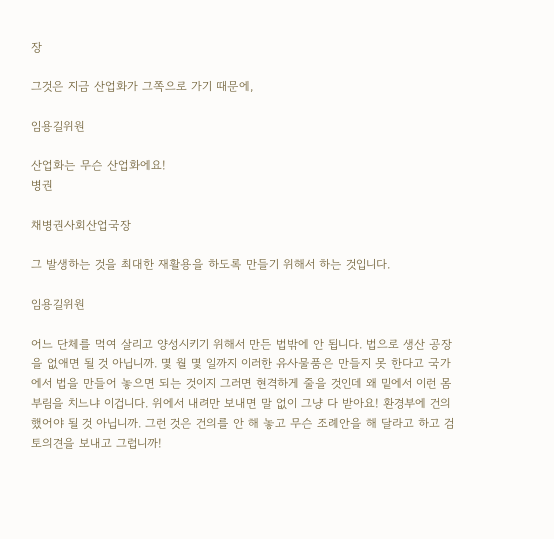장

그것은 지금 산업화가 그쪽으로 가기 때문에,

임용길위원

산업화는 무슨 산업화에요!
병권

채병권사회산업국장

그 발생하는 것을 최대한 재활용을 하도록 만들기 위해서 하는 것입니다.

임용길위원

어느 단체를 먹여 살리고 양성시키기 위해서 만든 법밖에 안 됩니다. 법으로 생산 공장을 없애면 될 것 아닙니까. 몇 월 몇 일까지 이러한 유사물품은 만들지 못 한다고 국가에서 법을 만들어 놓으면 되는 것이지 그러면 현격하게 줄을 것인데 왜 밑에서 이런 몸부림을 치느냐 이겁니다. 위에서 내려만 보내면 말 없이 그냥 다 받아요! 환경부에 건의했어야 될 것 아닙니까. 그런 것은 건의를 안 해 놓고 무슨 조례안을 해 달라고 하고 검토의견을 보내고 그럽니까!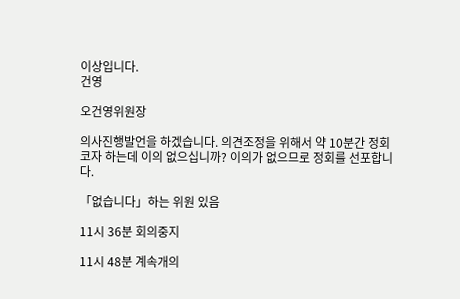이상입니다.
건영

오건영위원장

의사진행발언을 하겠습니다. 의견조정을 위해서 약 10분간 정회코자 하는데 이의 없으십니까? 이의가 없으므로 정회를 선포합니다.

「없습니다」하는 위원 있음

11시 36분 회의중지

11시 48분 계속개의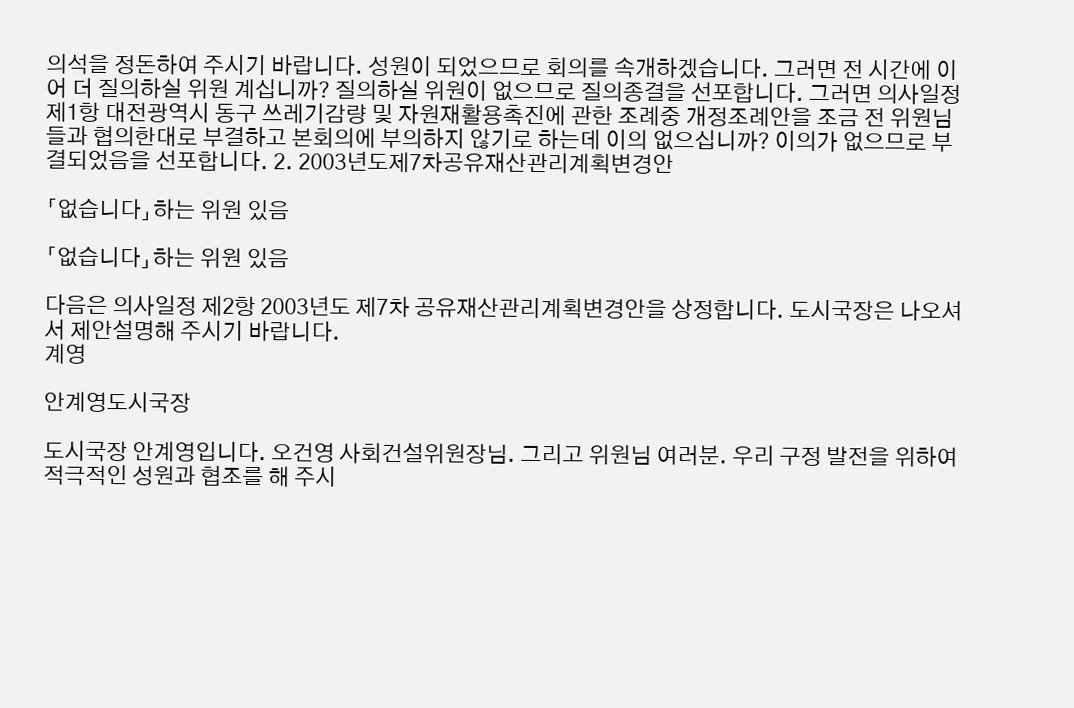의석을 정돈하여 주시기 바랍니다. 성원이 되었으므로 회의를 속개하겠습니다. 그러면 전 시간에 이어 더 질의하실 위원 계십니까? 질의하실 위원이 없으므로 질의종결을 선포합니다. 그러면 의사일정 제1항 대전광역시 동구 쓰레기감량 및 자원재활용촉진에 관한 조례중 개정조례안을 조금 전 위원님들과 협의한대로 부결하고 본회의에 부의하지 않기로 하는데 이의 없으십니까? 이의가 없으므로 부결되었음을 선포합니다. 2. 2003년도제7차공유재산관리계획변경안

「없습니다」하는 위원 있음

「없습니다」하는 위원 있음

다음은 의사일정 제2항 2003년도 제7차 공유재산관리계획변경안을 상정합니다. 도시국장은 나오셔서 제안설명해 주시기 바랍니다.
계영

안계영도시국장

도시국장 안계영입니다. 오건영 사회건설위원장님. 그리고 위원님 여러분. 우리 구정 발전을 위하여 적극적인 성원과 협조를 해 주시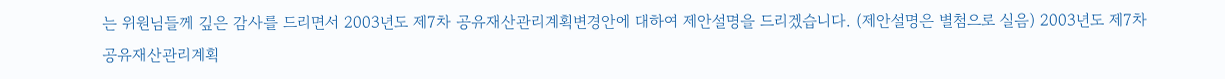는 위원님들께 깊은 감사를 드리면서 2003년도 제7차 공유재산관리계획변경안에 대하여 제안설명을 드리겠습니다. (제안설명은 별첨으로 실음) 2003년도 제7차 공유재산관리계획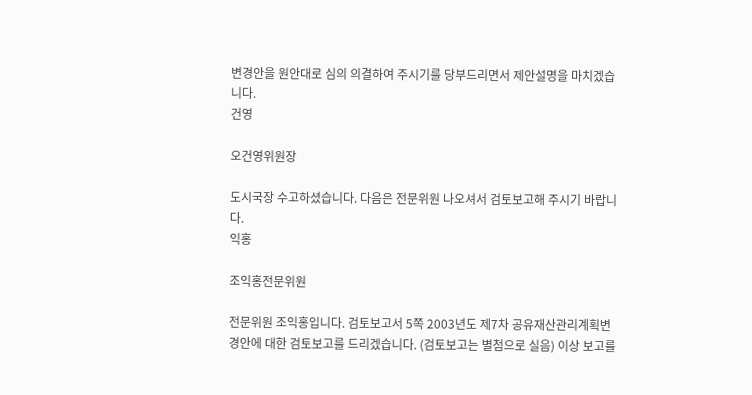변경안을 원안대로 심의 의결하여 주시기를 당부드리면서 제안설명을 마치겠습니다.
건영

오건영위원장

도시국장 수고하셨습니다. 다음은 전문위원 나오셔서 검토보고해 주시기 바랍니다.
익홍

조익홍전문위원

전문위원 조익홍입니다. 검토보고서 5쪽 2003년도 제7차 공유재산관리계획변경안에 대한 검토보고를 드리겠습니다. (검토보고는 별첨으로 실음) 이상 보고를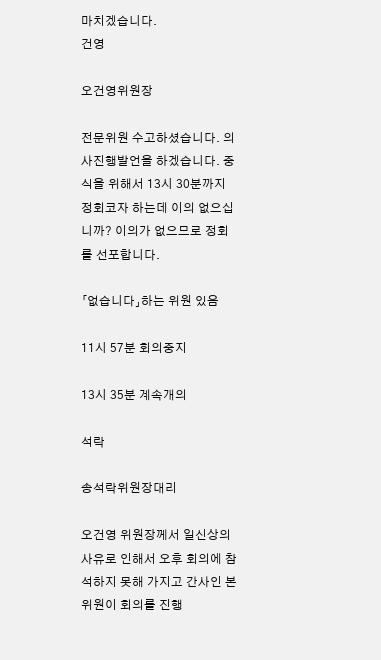마치겠습니다.
건영

오건영위원장

전문위원 수고하셨습니다. 의사진행발언을 하겠습니다. 중식을 위해서 13시 30분까지 정회코자 하는데 이의 없으십니까? 이의가 없으므로 정회를 선포합니다.

「없습니다」하는 위원 있음

11시 57분 회의중지

13시 35분 계속개의

석락

송석락위원장대리

오건영 위원장께서 일신상의 사유로 인해서 오후 회의에 참석하지 못해 가지고 간사인 본 위원이 회의를 진행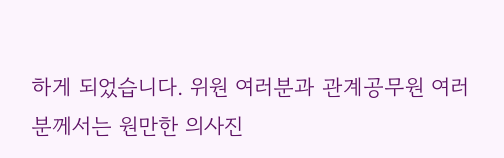하게 되었습니다. 위원 여러분과 관계공무원 여러분께서는 원만한 의사진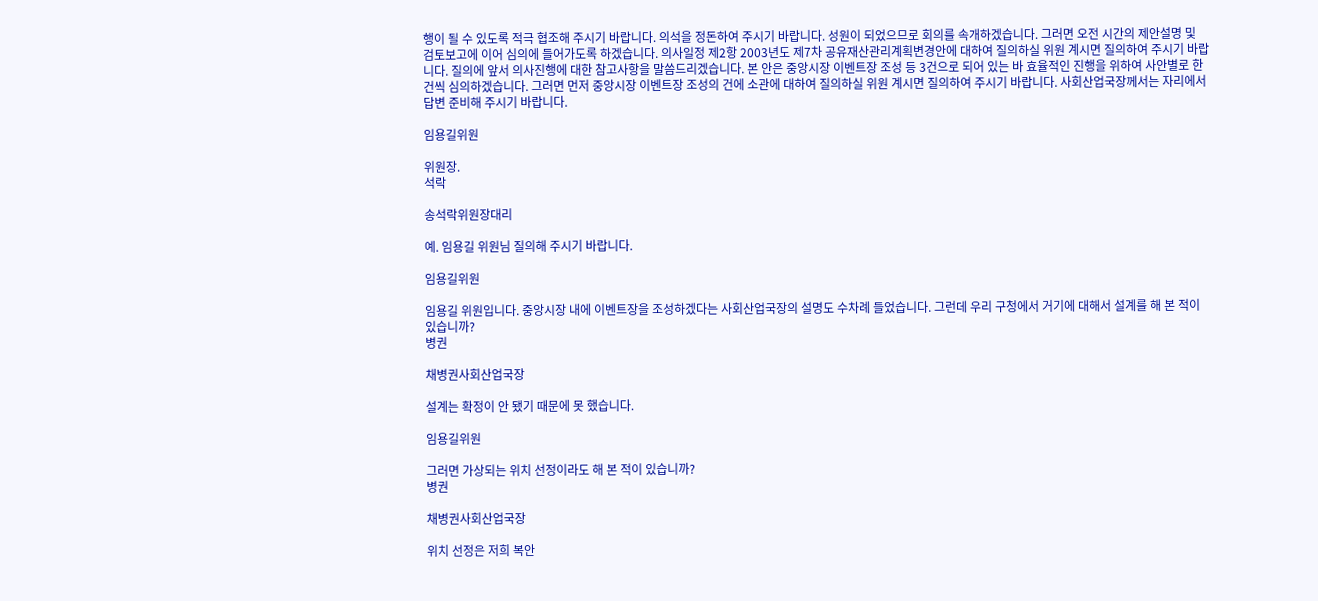행이 될 수 있도록 적극 협조해 주시기 바랍니다. 의석을 정돈하여 주시기 바랍니다. 성원이 되었으므로 회의를 속개하겠습니다. 그러면 오전 시간의 제안설명 및 검토보고에 이어 심의에 들어가도록 하겠습니다. 의사일정 제2항 2003년도 제7차 공유재산관리계획변경안에 대하여 질의하실 위원 계시면 질의하여 주시기 바랍니다. 질의에 앞서 의사진행에 대한 참고사항을 말씀드리겠습니다. 본 안은 중앙시장 이벤트장 조성 등 3건으로 되어 있는 바 효율적인 진행을 위하여 사안별로 한 건씩 심의하겠습니다. 그러면 먼저 중앙시장 이벤트장 조성의 건에 소관에 대하여 질의하실 위원 계시면 질의하여 주시기 바랍니다. 사회산업국장께서는 자리에서 답변 준비해 주시기 바랍니다.

임용길위원

위원장.
석락

송석락위원장대리

예. 임용길 위원님 질의해 주시기 바랍니다.

임용길위원

임용길 위원입니다. 중앙시장 내에 이벤트장을 조성하겠다는 사회산업국장의 설명도 수차례 들었습니다. 그런데 우리 구청에서 거기에 대해서 설계를 해 본 적이 있습니까?
병권

채병권사회산업국장

설계는 확정이 안 됐기 때문에 못 했습니다.

임용길위원

그러면 가상되는 위치 선정이라도 해 본 적이 있습니까?
병권

채병권사회산업국장

위치 선정은 저희 복안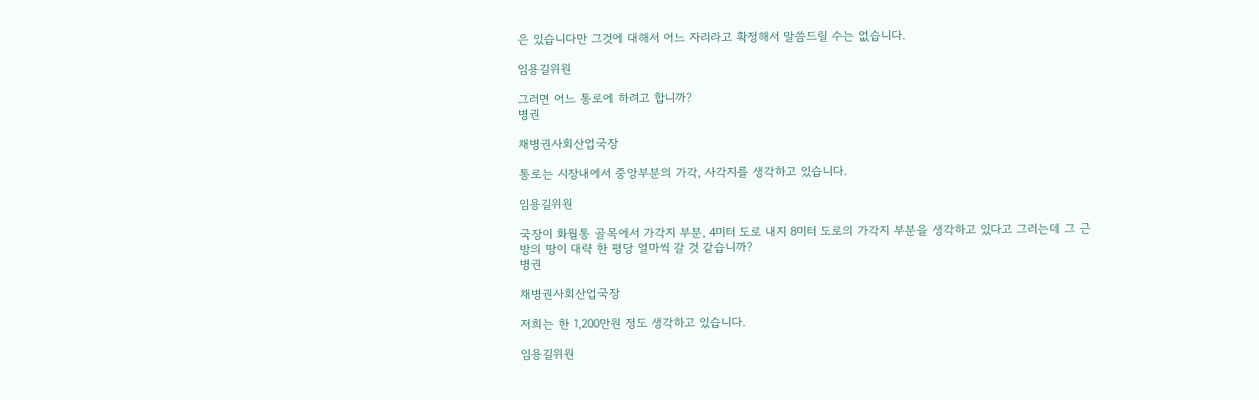은 있습니다만 그것에 대해서 어느 자리라고 확정해서 말씀드릴 수는 없습니다.

임용길위원

그러면 어느 통로에 하려고 합니까?
병권

채병권사회산업국장

통로는 시장내에서 중앙부분의 가각, 사각지를 생각하고 있습니다.

임용길위원

국장이 화월통 골목에서 가각지 부분, 4미터 도로 내지 8미터 도로의 가각지 부분을 생각하고 있다고 그러는데 그 근방의 땅이 대략 한 평당 얼마씩 갈 것 같습니까?
병권

채병권사회산업국장

저희는 한 1,200만원 정도 생각하고 있습니다.

임용길위원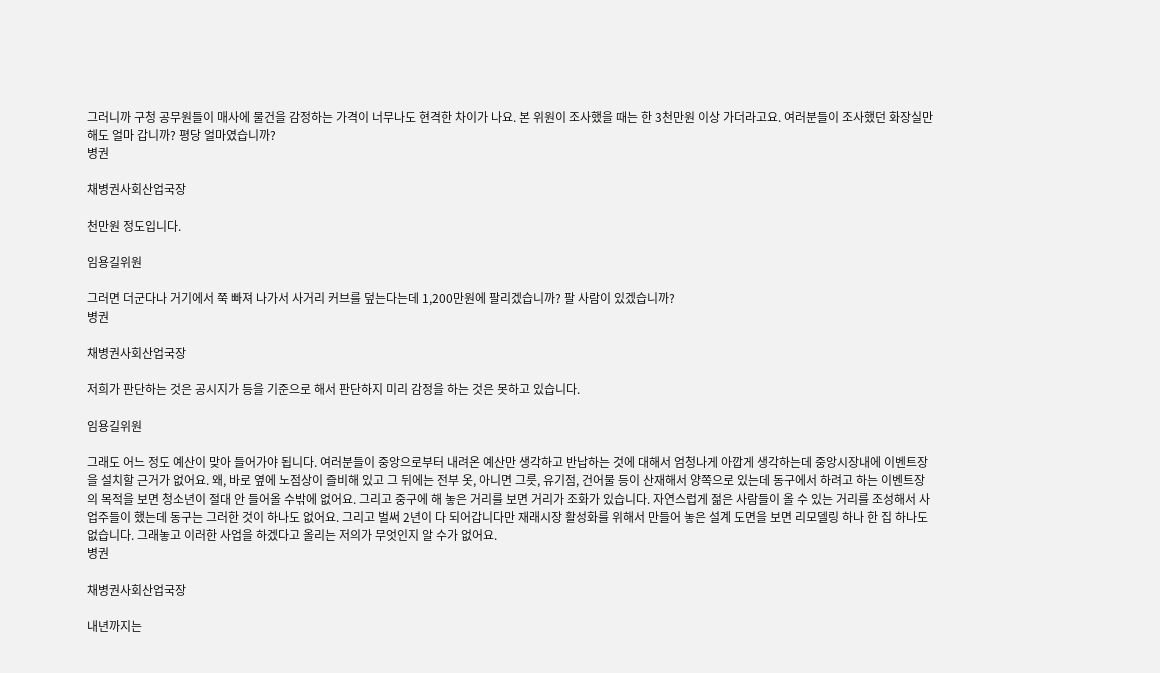그러니까 구청 공무원들이 매사에 물건을 감정하는 가격이 너무나도 현격한 차이가 나요. 본 위원이 조사했을 때는 한 3천만원 이상 가더라고요. 여러분들이 조사했던 화장실만 해도 얼마 갑니까? 평당 얼마였습니까?
병권

채병권사회산업국장

천만원 정도입니다.

임용길위원

그러면 더군다나 거기에서 쭉 빠져 나가서 사거리 커브를 덮는다는데 1,200만원에 팔리겠습니까? 팔 사람이 있겠습니까?
병권

채병권사회산업국장

저희가 판단하는 것은 공시지가 등을 기준으로 해서 판단하지 미리 감정을 하는 것은 못하고 있습니다.

임용길위원

그래도 어느 정도 예산이 맞아 들어가야 됩니다. 여러분들이 중앙으로부터 내려온 예산만 생각하고 반납하는 것에 대해서 엄청나게 아깝게 생각하는데 중앙시장내에 이벤트장을 설치할 근거가 없어요. 왜, 바로 옆에 노점상이 즐비해 있고 그 뒤에는 전부 옷, 아니면 그릇, 유기점, 건어물 등이 산재해서 양쪽으로 있는데 동구에서 하려고 하는 이벤트장의 목적을 보면 청소년이 절대 안 들어올 수밖에 없어요. 그리고 중구에 해 놓은 거리를 보면 거리가 조화가 있습니다. 자연스럽게 젊은 사람들이 올 수 있는 거리를 조성해서 사업주들이 했는데 동구는 그러한 것이 하나도 없어요. 그리고 벌써 2년이 다 되어갑니다만 재래시장 활성화를 위해서 만들어 놓은 설계 도면을 보면 리모델링 하나 한 집 하나도 없습니다. 그래놓고 이러한 사업을 하겠다고 올리는 저의가 무엇인지 알 수가 없어요.
병권

채병권사회산업국장

내년까지는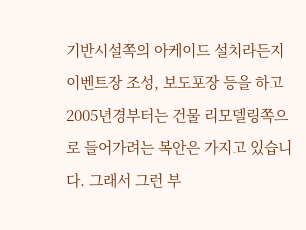기반시설쪽의 아케이드 설치라든지 이벤트장 조성, 보도포장 등을 하고 2005년경부터는 건물 리모델링쪽으로 들어가려는 복안은 가지고 있습니다. 그래서 그런 부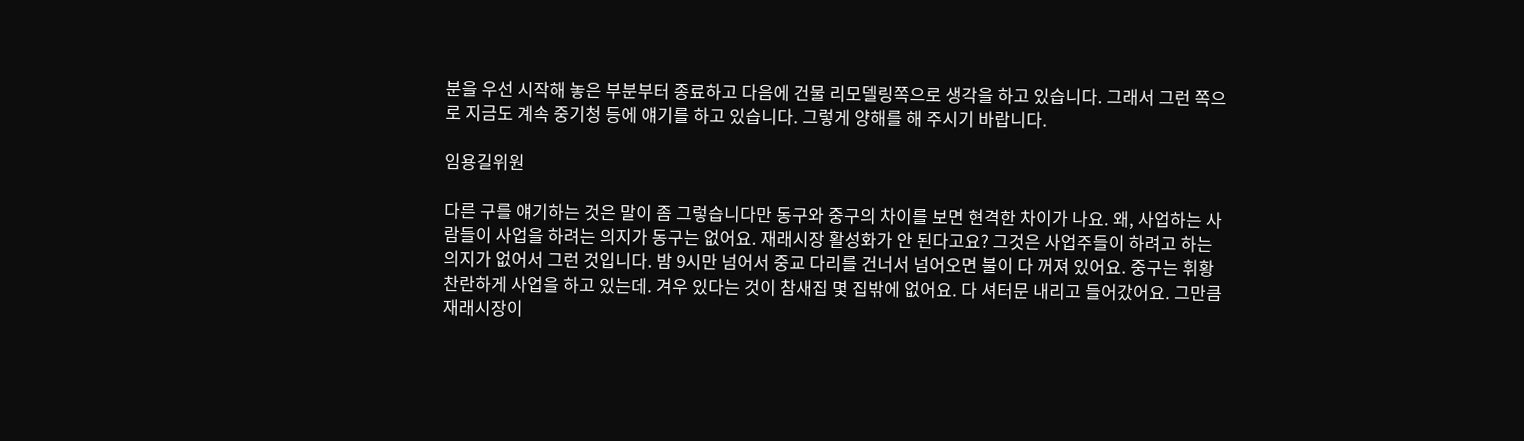분을 우선 시작해 놓은 부분부터 종료하고 다음에 건물 리모델링쪽으로 생각을 하고 있습니다. 그래서 그런 쪽으로 지금도 계속 중기청 등에 얘기를 하고 있습니다. 그렇게 양해를 해 주시기 바랍니다.

임용길위원

다른 구를 얘기하는 것은 말이 좀 그렇습니다만 동구와 중구의 차이를 보면 현격한 차이가 나요. 왜, 사업하는 사람들이 사업을 하려는 의지가 동구는 없어요. 재래시장 활성화가 안 된다고요? 그것은 사업주들이 하려고 하는 의지가 없어서 그런 것입니다. 밤 9시만 넘어서 중교 다리를 건너서 넘어오면 불이 다 꺼져 있어요. 중구는 휘황찬란하게 사업을 하고 있는데. 겨우 있다는 것이 참새집 몇 집밖에 없어요. 다 셔터문 내리고 들어갔어요. 그만큼 재래시장이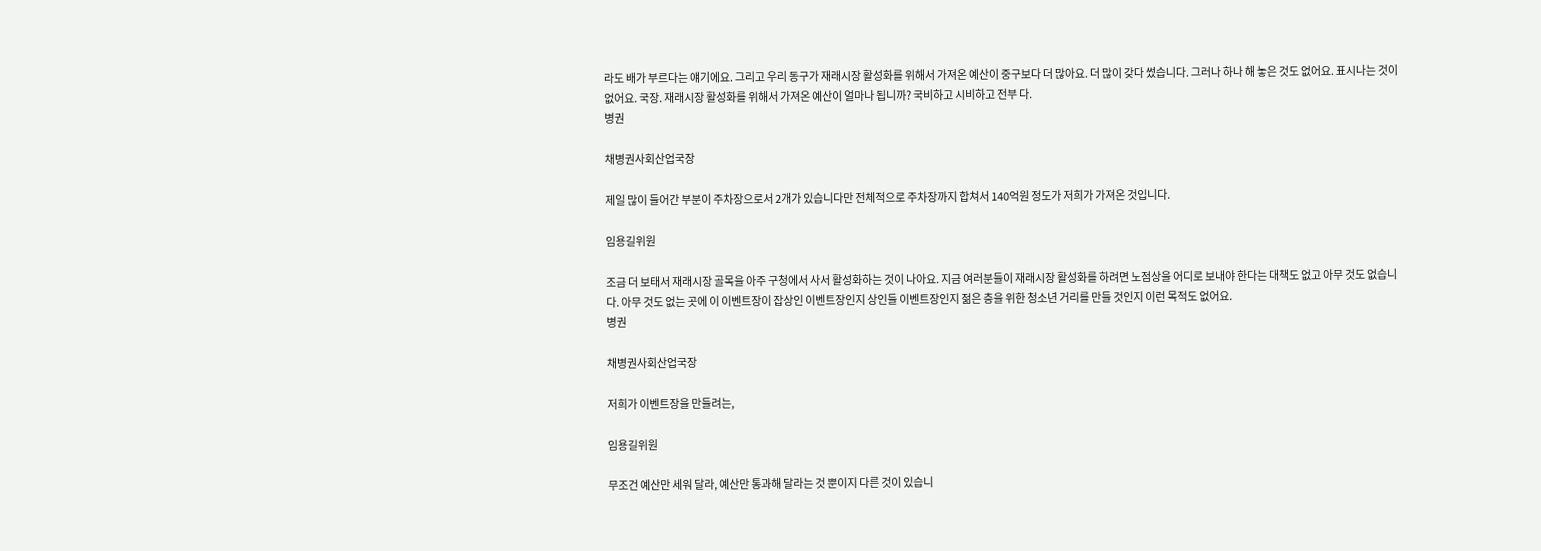라도 배가 부르다는 얘기에요. 그리고 우리 동구가 재래시장 활성화를 위해서 가져온 예산이 중구보다 더 많아요. 더 많이 갖다 썼습니다. 그러나 하나 해 놓은 것도 없어요. 표시나는 것이 없어요. 국장. 재래시장 활성화를 위해서 가져온 예산이 얼마나 됩니까? 국비하고 시비하고 전부 다.
병권

채병권사회산업국장

제일 많이 들어간 부분이 주차장으로서 2개가 있습니다만 전체적으로 주차장까지 합쳐서 140억원 정도가 저희가 가져온 것입니다.

임용길위원

조금 더 보태서 재래시장 골목을 아주 구청에서 사서 활성화하는 것이 나아요. 지금 여러분들이 재래시장 활성화를 하려면 노점상을 어디로 보내야 한다는 대책도 없고 아무 것도 없습니다. 아무 것도 없는 곳에 이 이벤트장이 잡상인 이벤트장인지 상인들 이벤트장인지 젊은 층을 위한 청소년 거리를 만들 것인지 이런 목적도 없어요.
병권

채병권사회산업국장

저희가 이벤트장을 만들려는,

임용길위원

무조건 예산만 세워 달라, 예산만 통과해 달라는 것 뿐이지 다른 것이 있습니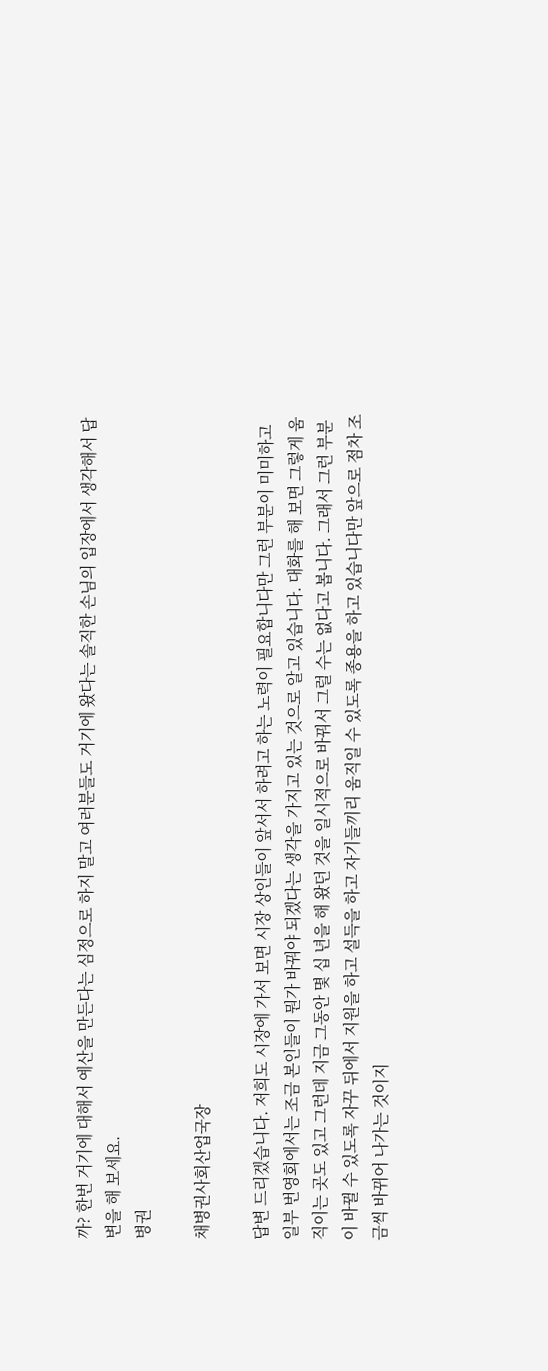까? 한번 거기에 대해서 예산을 만든다는 심정으로 하지 말고 여러분들도 거기에 왔다는 솔직한 손님의 입장에서 생각해서 답변을 해 보세요.
병권

채병권사회산업국장

답변 드리겠습니다. 저희도 시장에 가서 보면 시장 상인들이 앞서서 하려고 하는 노력이 필요합니다만 그런 부분이 미미하고 일부 번영회에서는 조금 본인들이 뭔가 바꿔야 되겠다는 생각을 가지고 있는 것으로 알고 있습니다. 대화를 해 보면 그렇게 움직이는 곳도 있고 그런데 지금 그동안 몇 십 년을 해 왔던 것을 일시적으로 바꿔서 그럴 수는 없다고 봅니다. 그래서 그런 부분이 바뀔 수 있도록 자꾸 뒤에서 지원을 하고 설득을 하고 자기들끼리 움직일 수 있도록 종용을 하고 있습니다만 앞으로 점차 조금씩 바뀌어 나가는 것이지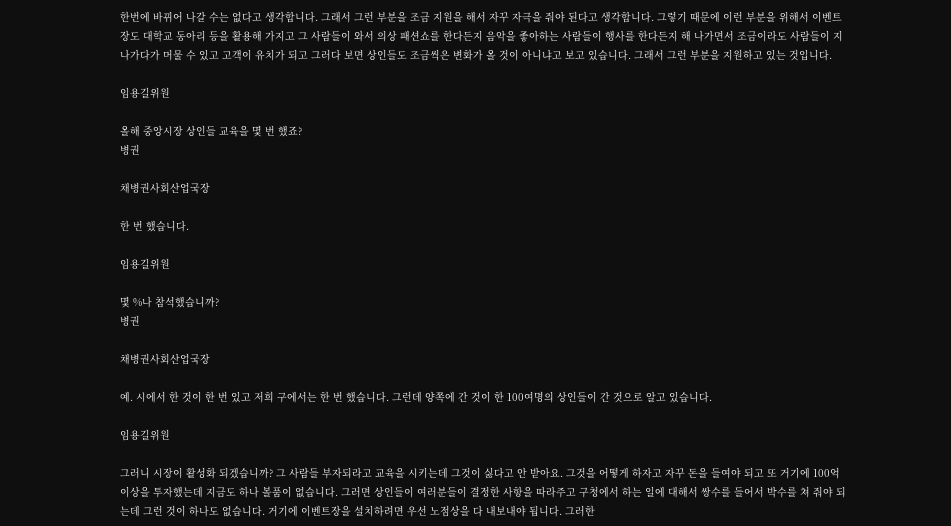한번에 바뀌어 나갈 수는 없다고 생각합니다. 그래서 그런 부분을 조금 지원을 해서 자꾸 자극을 줘야 된다고 생각합니다. 그렇기 때문에 이런 부분을 위해서 이벤트장도 대학교 동아리 등을 활용해 가지고 그 사람들이 와서 의상 패션쇼를 한다든지 음악을 좋아하는 사람들이 행사를 한다든지 해 나가면서 조금이라도 사람들이 지나가다가 머물 수 있고 고객이 유치가 되고 그러다 보면 상인들도 조금씩은 변화가 올 것이 아니냐고 보고 있습니다. 그래서 그런 부분을 지원하고 있는 것입니다.

임용길위원

올해 중앙시장 상인들 교육을 몇 번 했죠?
병권

채병권사회산업국장

한 번 했습니다.

임용길위원

몇 %나 참석했습니까?
병권

채병권사회산업국장

예. 시에서 한 것이 한 번 있고 저희 구에서는 한 번 했습니다. 그런데 양쪽에 간 것이 한 100여명의 상인들이 간 것으로 알고 있습니다.

임용길위원

그러니 시장이 활성화 되겠습니까? 그 사람들 부자되라고 교육을 시키는데 그것이 싫다고 안 받아요. 그것을 어떻게 하자고 자꾸 돈을 들여야 되고 또 거기에 100억 이상을 투자했는데 지금도 하나 볼품이 없습니다. 그러면 상인들이 여러분들이 결정한 사항을 따라주고 구청에서 하는 일에 대해서 쌍수를 들어서 박수를 쳐 줘야 되는데 그런 것이 하나도 없습니다. 거기에 이벤트장을 설치하려면 우선 노점상을 다 내보내야 됩니다. 그러한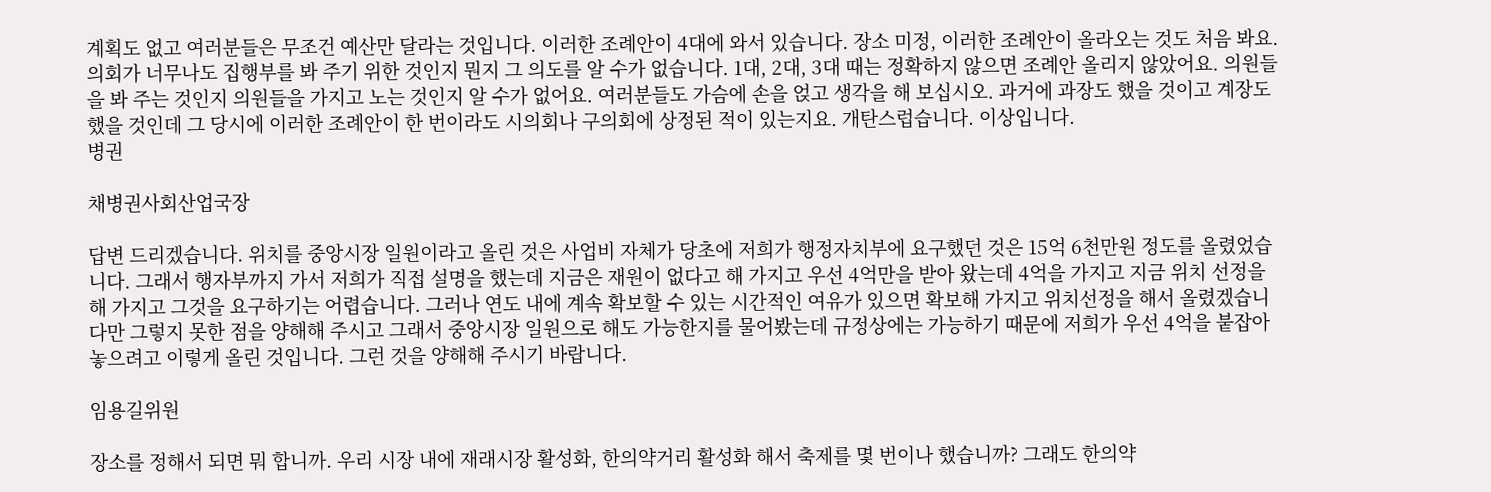계획도 없고 여러분들은 무조건 예산만 달라는 것입니다. 이러한 조례안이 4대에 와서 있습니다. 장소 미정, 이러한 조례안이 올라오는 것도 처음 봐요. 의회가 너무나도 집행부를 봐 주기 위한 것인지 뭔지 그 의도를 알 수가 없습니다. 1대, 2대, 3대 때는 정확하지 않으면 조례안 올리지 않았어요. 의원들을 봐 주는 것인지 의원들을 가지고 노는 것인지 알 수가 없어요. 여러분들도 가슴에 손을 얹고 생각을 해 보십시오. 과거에 과장도 했을 것이고 계장도 했을 것인데 그 당시에 이러한 조례안이 한 번이라도 시의회나 구의회에 상정된 적이 있는지요. 개탄스럽습니다. 이상입니다.
병권

채병권사회산업국장

답변 드리겠습니다. 위치를 중앙시장 일원이라고 올린 것은 사업비 자체가 당초에 저희가 행정자치부에 요구했던 것은 15억 6천만원 정도를 올렸었습니다. 그래서 행자부까지 가서 저희가 직접 설명을 했는데 지금은 재원이 없다고 해 가지고 우선 4억만을 받아 왔는데 4억을 가지고 지금 위치 선정을 해 가지고 그것을 요구하기는 어렵습니다. 그러나 연도 내에 계속 확보할 수 있는 시간적인 여유가 있으면 확보해 가지고 위치선정을 해서 올렸겠습니다만 그렇지 못한 점을 양해해 주시고 그래서 중앙시장 일원으로 해도 가능한지를 물어봤는데 규정상에는 가능하기 때문에 저희가 우선 4억을 붙잡아 놓으려고 이렇게 올린 것입니다. 그런 것을 양해해 주시기 바랍니다.

임용길위원

장소를 정해서 되면 뭐 합니까. 우리 시장 내에 재래시장 활성화, 한의약거리 활성화 해서 축제를 몇 번이나 했습니까? 그래도 한의약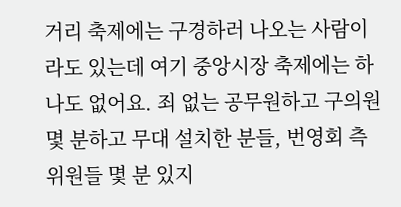거리 축제에는 구경하러 나오는 사람이라도 있는데 여기 중앙시장 축제에는 하나도 없어요. 죄 없는 공무원하고 구의원 몇 분하고 무대 설치한 분들, 번영회 측 위원들 몇 분 있지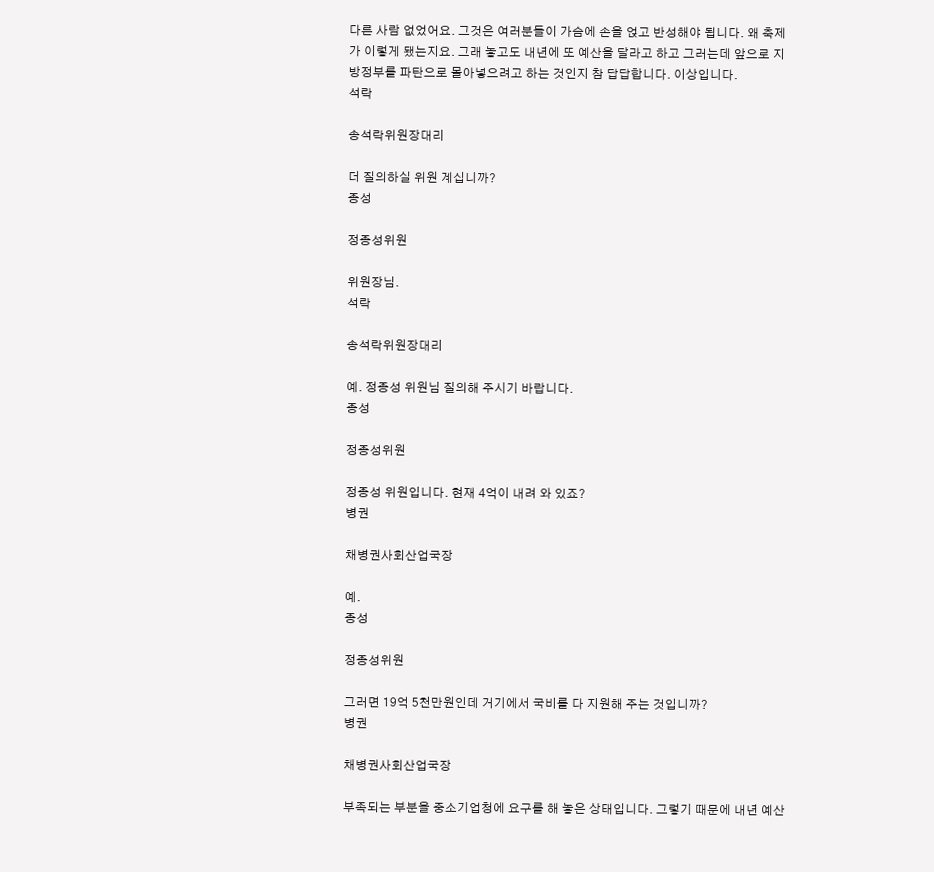다른 사람 없었어요. 그것은 여러분들이 가슴에 손을 얹고 반성해야 됩니다. 왜 축제가 이렇게 됐는지요. 그래 놓고도 내년에 또 예산을 달라고 하고 그러는데 앞으로 지방정부를 파탄으로 몰아넣으려고 하는 것인지 참 답답합니다. 이상입니다.
석락

송석락위원장대리

더 질의하실 위원 계십니까?
종성

정종성위원

위원장님.
석락

송석락위원장대리

예. 정종성 위원님 질의해 주시기 바랍니다.
종성

정종성위원

정종성 위원입니다. 현재 4억이 내려 와 있죠?
병권

채병권사회산업국장

예.
종성

정종성위원

그러면 19억 5천만원인데 거기에서 국비를 다 지원해 주는 것입니까?
병권

채병권사회산업국장

부족되는 부분을 중소기업청에 요구를 해 놓은 상태입니다. 그렇기 때문에 내년 예산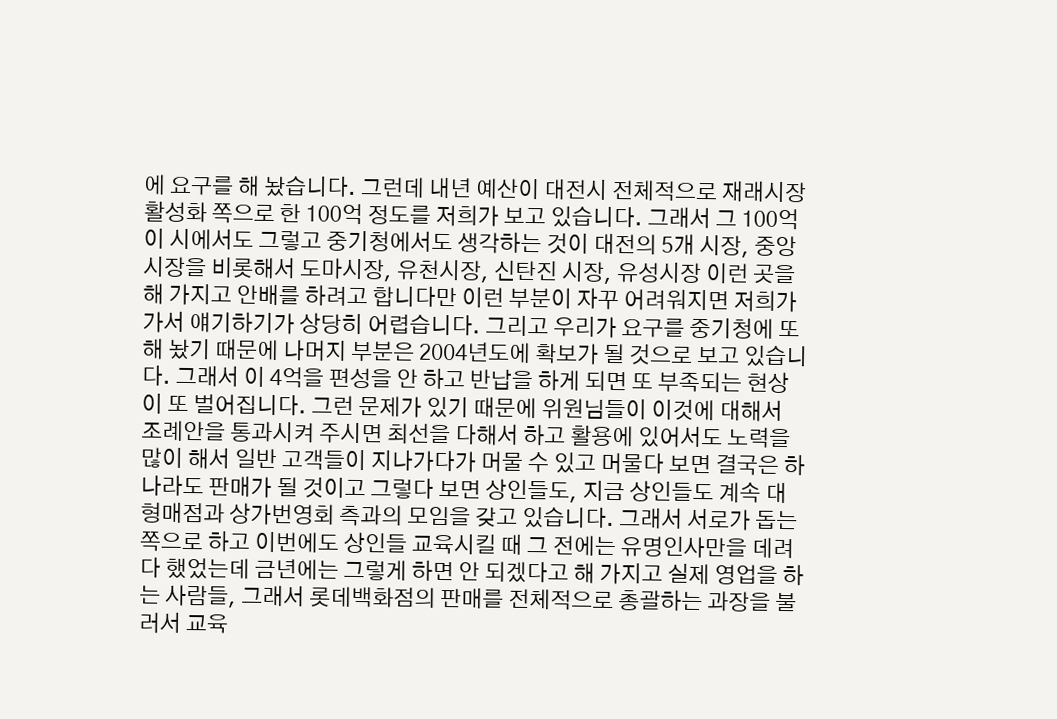에 요구를 해 놨습니다. 그런데 내년 예산이 대전시 전체적으로 재래시장 활성화 쪽으로 한 100억 정도를 저희가 보고 있습니다. 그래서 그 100억이 시에서도 그렇고 중기청에서도 생각하는 것이 대전의 5개 시장, 중앙시장을 비롯해서 도마시장, 유천시장, 신탄진 시장, 유성시장 이런 곳을 해 가지고 안배를 하려고 합니다만 이런 부분이 자꾸 어려워지면 저희가 가서 얘기하기가 상당히 어렵습니다. 그리고 우리가 요구를 중기청에 또 해 놨기 때문에 나머지 부분은 2004년도에 확보가 될 것으로 보고 있습니다. 그래서 이 4억을 편성을 안 하고 반납을 하게 되면 또 부족되는 현상이 또 벌어집니다. 그런 문제가 있기 때문에 위원님들이 이것에 대해서 조례안을 통과시켜 주시면 최선을 다해서 하고 활용에 있어서도 노력을 많이 해서 일반 고객들이 지나가다가 머물 수 있고 머물다 보면 결국은 하나라도 판매가 될 것이고 그렇다 보면 상인들도, 지금 상인들도 계속 대형매점과 상가번영회 측과의 모임을 갖고 있습니다. 그래서 서로가 돕는 쪽으로 하고 이번에도 상인들 교육시킬 때 그 전에는 유명인사만을 데려다 했었는데 금년에는 그렇게 하면 안 되겠다고 해 가지고 실제 영업을 하는 사람들, 그래서 롯데백화점의 판매를 전체적으로 총괄하는 과장을 불러서 교육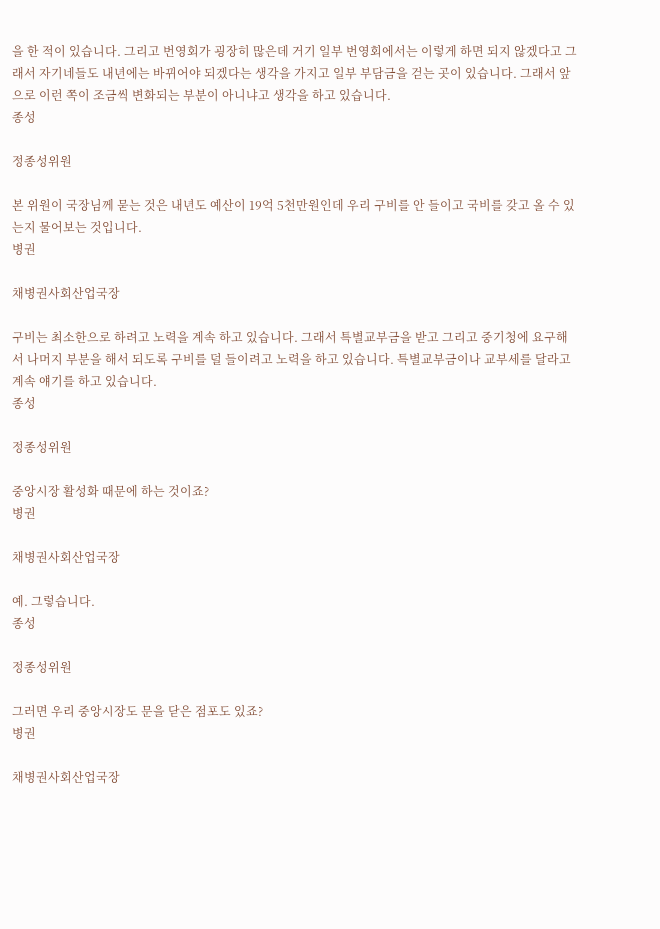을 한 적이 있습니다. 그리고 번영회가 굉장히 많은데 거기 일부 번영회에서는 이렇게 하면 되지 않겠다고 그래서 자기네들도 내년에는 바뀌어야 되겠다는 생각을 가지고 일부 부담금을 걷는 곳이 있습니다. 그래서 앞으로 이런 쪽이 조금씩 변화되는 부분이 아니냐고 생각을 하고 있습니다.
종성

정종성위원

본 위원이 국장님께 묻는 것은 내년도 예산이 19억 5천만원인데 우리 구비를 안 들이고 국비를 갖고 올 수 있는지 물어보는 것입니다.
병권

채병권사회산업국장

구비는 최소한으로 하려고 노력을 계속 하고 있습니다. 그래서 특별교부금을 받고 그리고 중기청에 요구해서 나머지 부분을 해서 되도록 구비를 덜 들이려고 노력을 하고 있습니다. 특별교부금이나 교부세를 달라고 계속 얘기를 하고 있습니다.
종성

정종성위원

중앙시장 활성화 때문에 하는 것이죠?
병권

채병권사회산업국장

예. 그렇습니다.
종성

정종성위원

그러면 우리 중앙시장도 문을 닫은 점포도 있죠?
병권

채병권사회산업국장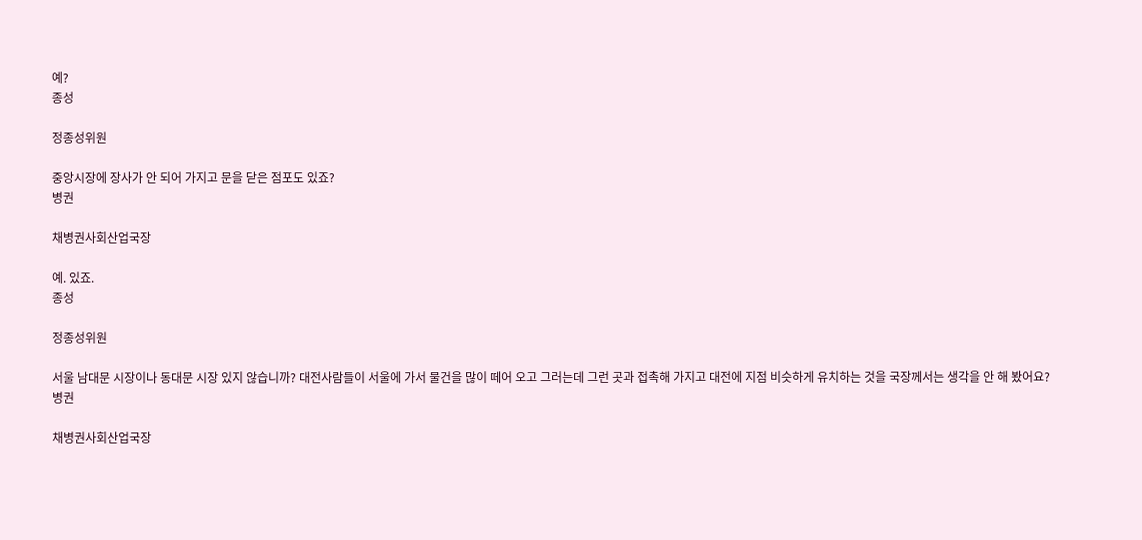예?
종성

정종성위원

중앙시장에 장사가 안 되어 가지고 문을 닫은 점포도 있죠?
병권

채병권사회산업국장

예. 있죠.
종성

정종성위원

서울 남대문 시장이나 동대문 시장 있지 않습니까? 대전사람들이 서울에 가서 물건을 많이 떼어 오고 그러는데 그런 곳과 접촉해 가지고 대전에 지점 비슷하게 유치하는 것을 국장께서는 생각을 안 해 봤어요?
병권

채병권사회산업국장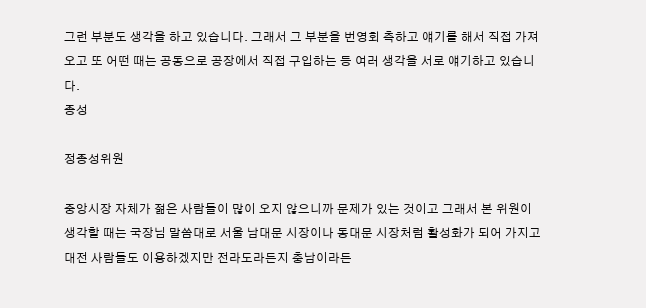그런 부분도 생각을 하고 있습니다. 그래서 그 부분을 번영회 측하고 얘기를 해서 직접 가져오고 또 어떤 때는 공동으로 공장에서 직접 구입하는 등 여러 생각을 서로 얘기하고 있습니다.
종성

정종성위원

중앙시장 자체가 젊은 사람들이 많이 오지 않으니까 문제가 있는 것이고 그래서 본 위원이 생각할 때는 국장님 말씀대로 서울 남대문 시장이나 동대문 시장처럼 활성화가 되어 가지고 대전 사람들도 이용하겠지만 전라도라든지 충남이라든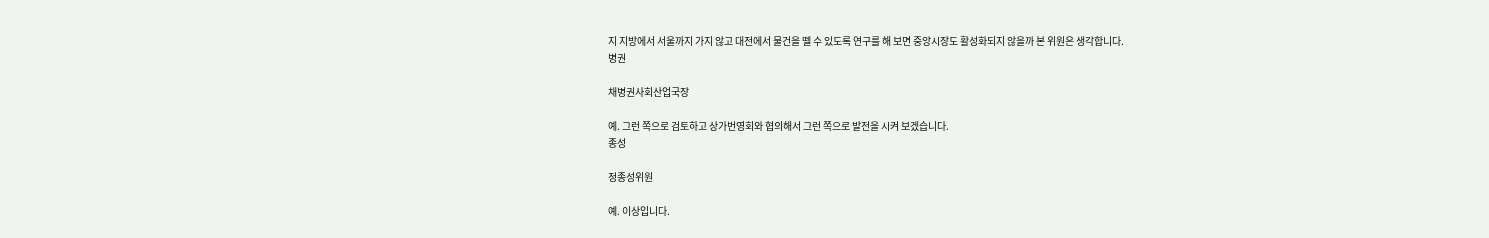지 지방에서 서울까지 가지 않고 대전에서 물건을 뗄 수 있도록 연구를 해 보면 중앙시장도 활성화되지 않을까 본 위원은 생각합니다.
병권

채병권사회산업국장

예. 그런 쪽으로 검토하고 상가번영회와 협의해서 그런 쪽으로 발전을 시켜 보겠습니다.
종성

정종성위원

예. 이상입니다.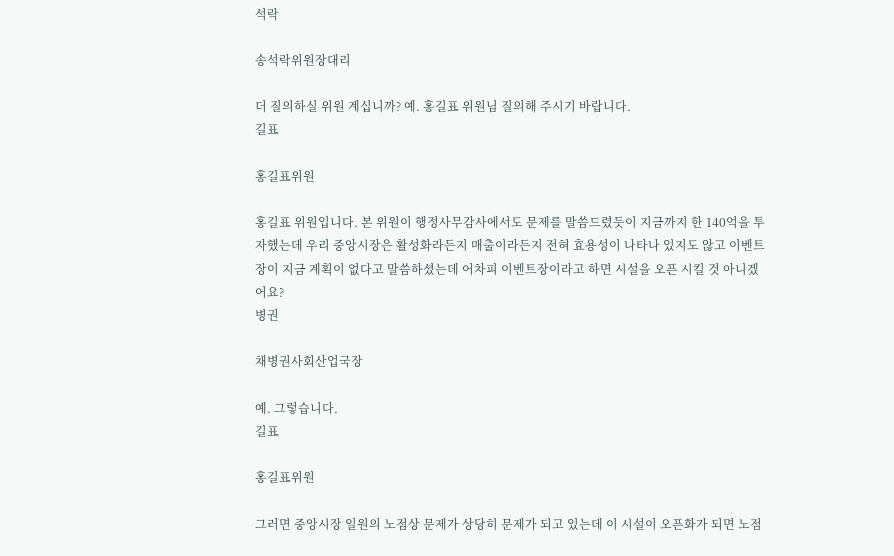석락

송석락위원장대리

더 질의하실 위원 계십니까? 예. 홍길표 위원님 질의해 주시기 바랍니다.
길표

홍길표위원

홍길표 위원입니다. 본 위원이 행정사무감사에서도 문제를 말씀드렸듯이 지금까지 한 140억을 투자했는데 우리 중앙시장은 활성화라든지 매출이라든지 전혀 효용성이 나타나 있지도 않고 이벤트장이 지금 계획이 없다고 말씀하셨는데 어차피 이벤트장이라고 하면 시설을 오픈 시킬 것 아니겠어요?
병권

채병권사회산업국장

예. 그렇습니다.
길표

홍길표위원

그러면 중앙시장 일원의 노점상 문제가 상당히 문제가 되고 있는데 이 시설이 오픈화가 되면 노점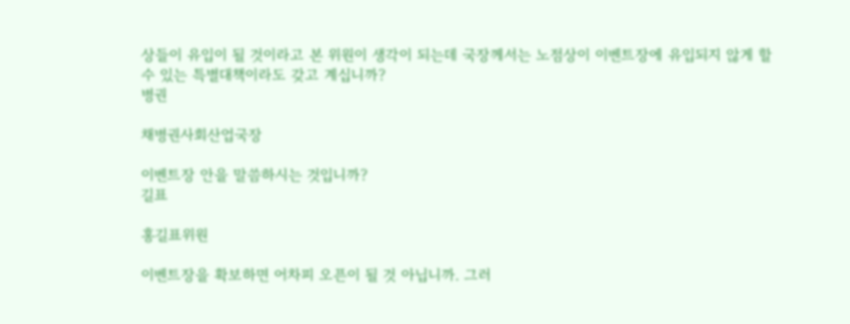상들이 유입이 될 것이라고 본 위원이 생각이 되는데 국장께서는 노점상이 이벤트장에 유입되지 않게 할 수 있는 특별대책이라도 갖고 계십니까?
병권

채병권사회산업국장

이벤트장 안을 말씀하시는 것입니까?
길표

홍길표위원

이벤트장을 확보하면 어차피 오픈이 될 것 아닙니까. 그러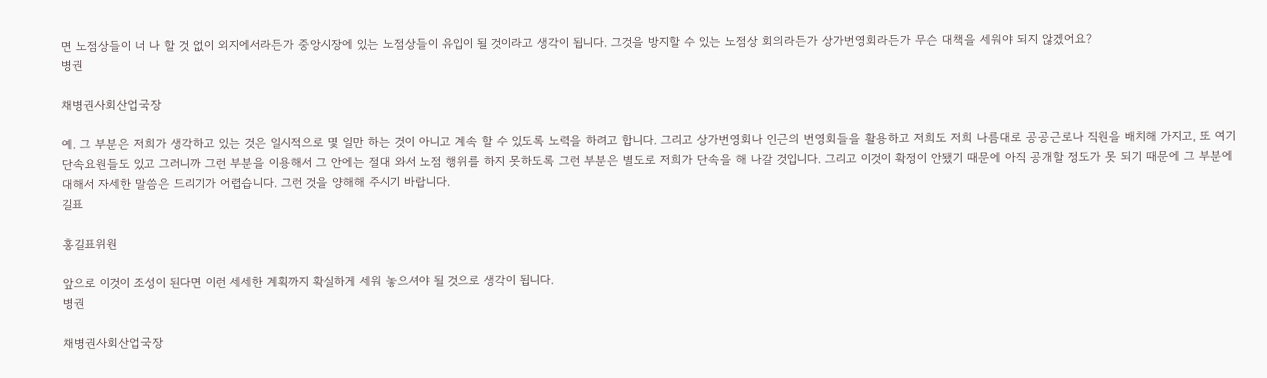면 노점상들이 너 나 할 것 없이 외지에서라든가 중앙시장에 있는 노점상들이 유입이 될 것이라고 생각이 됩니다. 그것을 방지할 수 있는 노점상 회의라든가 상가번영회라든가 무슨 대책을 세워야 되지 않겠어요?
병권

채병권사회산업국장

예. 그 부분은 저희가 생각하고 있는 것은 일시적으로 몇 일만 하는 것이 아니고 계속 할 수 있도록 노력을 하려고 합니다. 그리고 상가번영회나 인근의 번영회들을 활용하고 저희도 저희 나름대로 공공근로나 직원을 배치해 가지고, 또 여기 단속요원들도 있고 그러니까 그런 부분을 이용해서 그 안에는 절대 와서 노점 행위를 하지 못하도록 그런 부분은 별도로 저희가 단속을 해 나갈 것입니다. 그리고 이것이 확정이 안됐기 때문에 아직 공개할 정도가 못 되기 때문에 그 부분에 대해서 자세한 말씀은 드리기가 어렵습니다. 그런 것을 양해해 주시기 바랍니다.
길표

홍길표위원

앞으로 이것이 조성이 된다면 이런 세세한 계획까지 확실하게 세워 놓으셔야 될 것으로 생각이 됩니다.
병권

채병권사회산업국장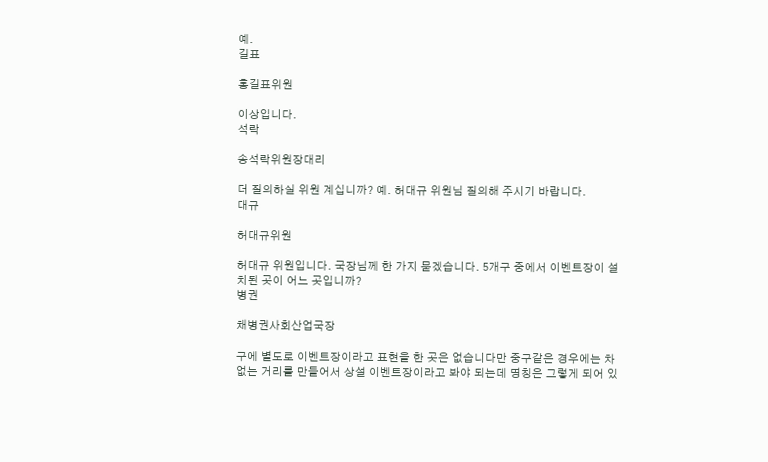예.
길표

홍길표위원

이상입니다.
석락

송석락위원장대리

더 질의하실 위원 계십니까? 예. 허대규 위원님 질의해 주시기 바랍니다.
대규

허대규위원

허대규 위원입니다. 국장님께 한 가지 묻겠습니다. 5개구 중에서 이벤트장이 설치된 곳이 어느 곳입니까?
병권

채병권사회산업국장

구에 별도로 이벤트장이라고 표현을 한 곳은 없습니다만 중구같은 경우에는 차 없는 거리를 만들어서 상설 이벤트장이라고 봐야 되는데 명칭은 그렇게 되어 있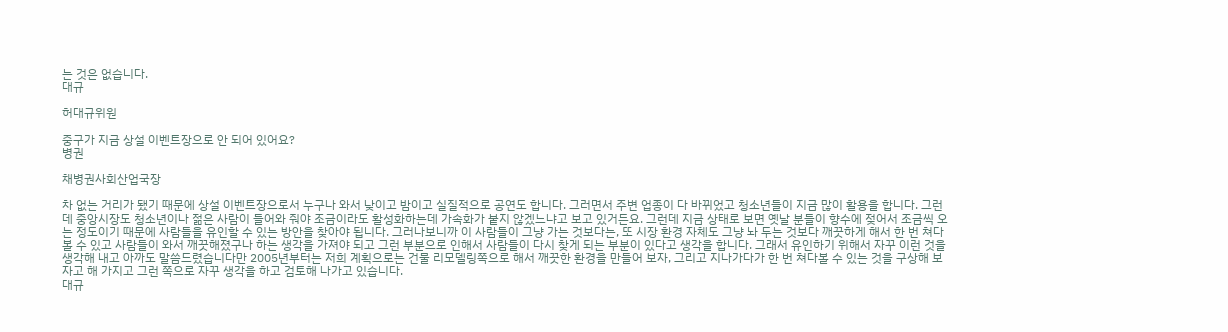는 것은 없습니다.
대규

허대규위원

중구가 지금 상설 이벤트장으로 안 되어 있어요?
병권

채병권사회산업국장

차 없는 거리가 됐기 때문에 상설 이벤트장으로서 누구나 와서 낮이고 밤이고 실질적으로 공연도 합니다. 그러면서 주변 업종이 다 바뀌었고 청소년들이 지금 많이 활용을 합니다. 그런데 중앙시장도 청소년이나 젊은 사람이 들어와 줘야 조금이라도 활성화하는데 가속화가 붙지 않겠느냐고 보고 있거든요. 그런데 지금 상태로 보면 옛날 분들이 향수에 젖어서 조금씩 오는 정도이기 때문에 사람들을 유인할 수 있는 방안을 찾아야 됩니다. 그러나보니까 이 사람들이 그냥 가는 것보다는, 또 시장 환경 자체도 그냥 놔 두는 것보다 깨끗하게 해서 한 번 쳐다볼 수 있고 사람들이 와서 깨끗해졌구나 하는 생각을 가져야 되고 그런 부분으로 인해서 사람들이 다시 찾게 되는 부분이 있다고 생각을 합니다. 그래서 유인하기 위해서 자꾸 이런 것을 생각해 내고 아까도 말씀드렸습니다만 2005년부터는 저희 계획으로는 건물 리모델링쪽으로 해서 깨끗한 환경을 만들어 보자, 그리고 지나가다가 한 번 쳐다볼 수 있는 것을 구상해 보자고 해 가지고 그런 쪽으로 자꾸 생각을 하고 검토해 나가고 있습니다.
대규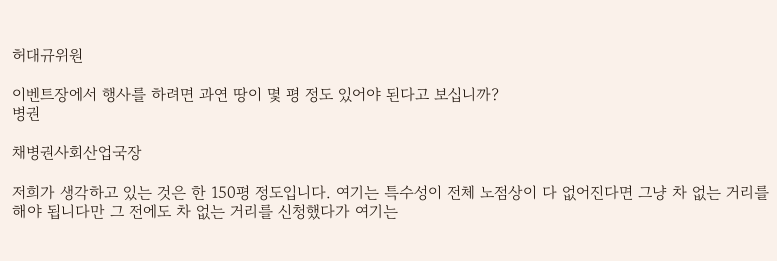허대규위원

이벤트장에서 행사를 하려면 과연 땅이 몇 평 정도 있어야 된다고 보십니까?
병권

채병권사회산업국장

저희가 생각하고 있는 것은 한 150평 정도입니다. 여기는 특수성이 전체 노점상이 다 없어진다면 그냥 차 없는 거리를 해야 됩니다만 그 전에도 차 없는 거리를 신청했다가 여기는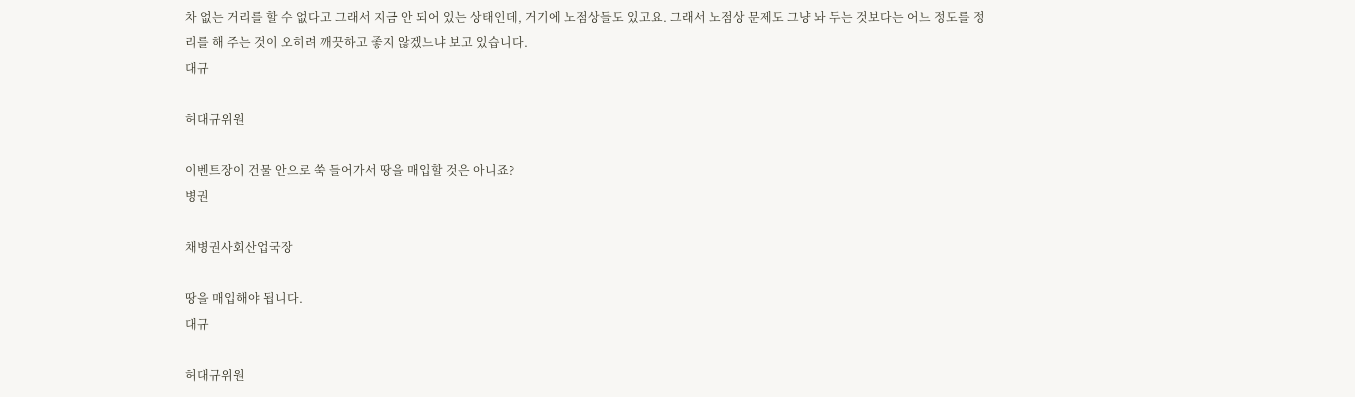차 없는 거리를 할 수 없다고 그래서 지금 안 되어 있는 상태인데, 거기에 노점상들도 있고요. 그래서 노점상 문제도 그냥 놔 두는 것보다는 어느 정도를 정리를 해 주는 것이 오히려 깨끗하고 좋지 않겠느냐 보고 있습니다.
대규

허대규위원

이벤트장이 건물 안으로 쑥 들어가서 땅을 매입할 것은 아니죠?
병권

채병권사회산업국장

땅을 매입해야 됩니다.
대규

허대규위원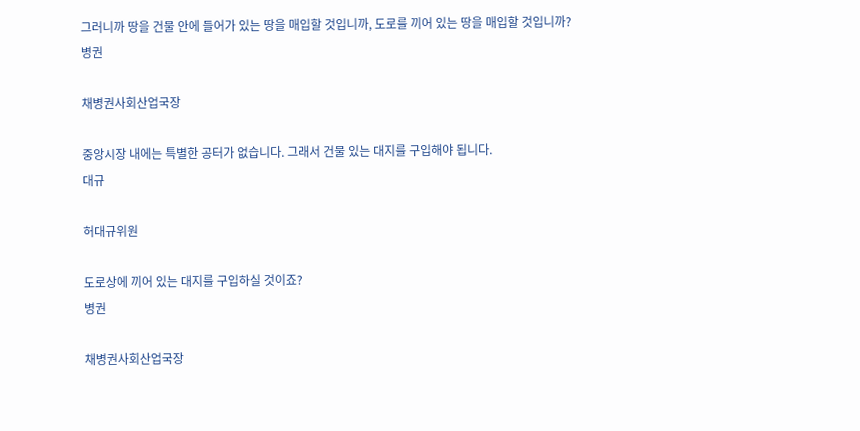그러니까 땅을 건물 안에 들어가 있는 땅을 매입할 것입니까, 도로를 끼어 있는 땅을 매입할 것입니까?
병권

채병권사회산업국장

중앙시장 내에는 특별한 공터가 없습니다. 그래서 건물 있는 대지를 구입해야 됩니다.
대규

허대규위원

도로상에 끼어 있는 대지를 구입하실 것이죠?
병권

채병권사회산업국장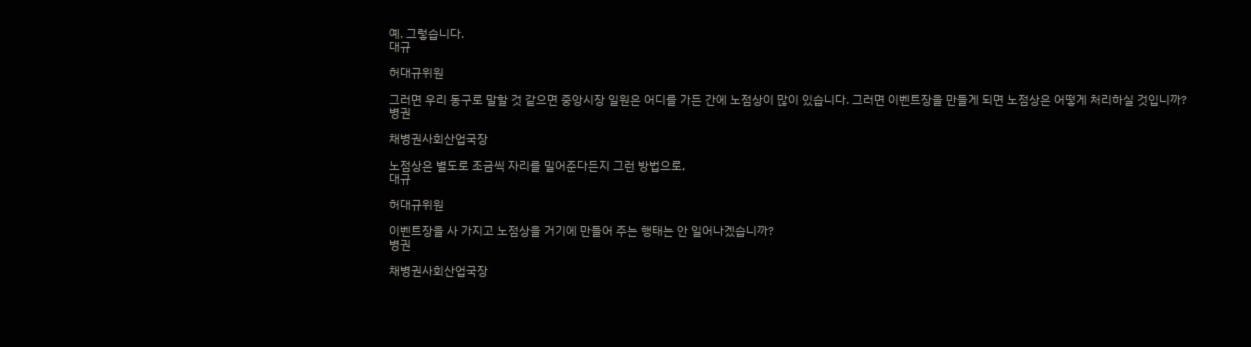예. 그렇습니다.
대규

허대규위원

그러면 우리 동구로 말할 것 같으면 중앙시장 일원은 어디를 가든 간에 노점상이 많이 있습니다. 그러면 이벤트장을 만들게 되면 노점상은 어떻게 처리하실 것입니까?
병권

채병권사회산업국장

노점상은 별도로 조금씩 자리를 밀어준다든지 그런 방법으로,
대규

허대규위원

이벤트장을 사 가지고 노점상을 거기에 만들어 주는 행태는 안 일어나겠습니까?
병권

채병권사회산업국장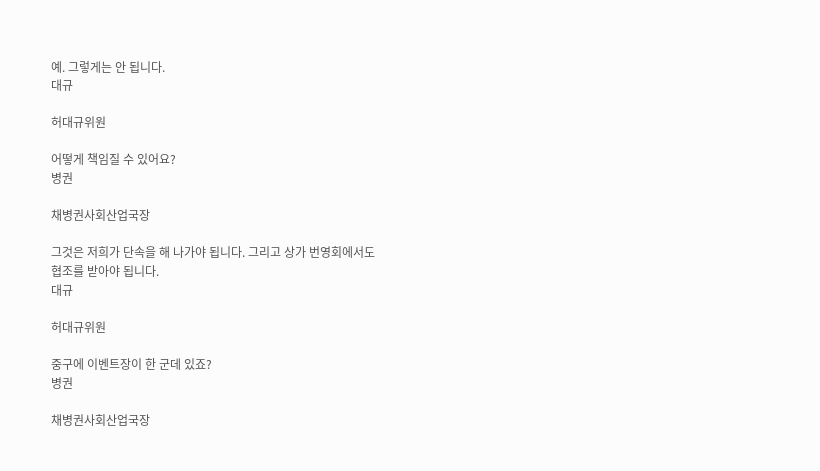예. 그렇게는 안 됩니다.
대규

허대규위원

어떻게 책임질 수 있어요?
병권

채병권사회산업국장

그것은 저희가 단속을 해 나가야 됩니다. 그리고 상가 번영회에서도 협조를 받아야 됩니다.
대규

허대규위원

중구에 이벤트장이 한 군데 있죠?
병권

채병권사회산업국장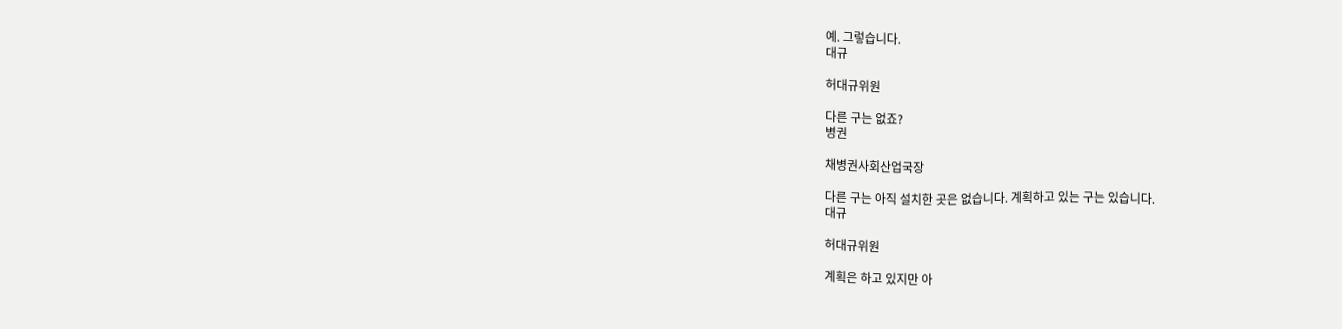예. 그렇습니다.
대규

허대규위원

다른 구는 없죠?
병권

채병권사회산업국장

다른 구는 아직 설치한 곳은 없습니다. 계획하고 있는 구는 있습니다.
대규

허대규위원

계획은 하고 있지만 아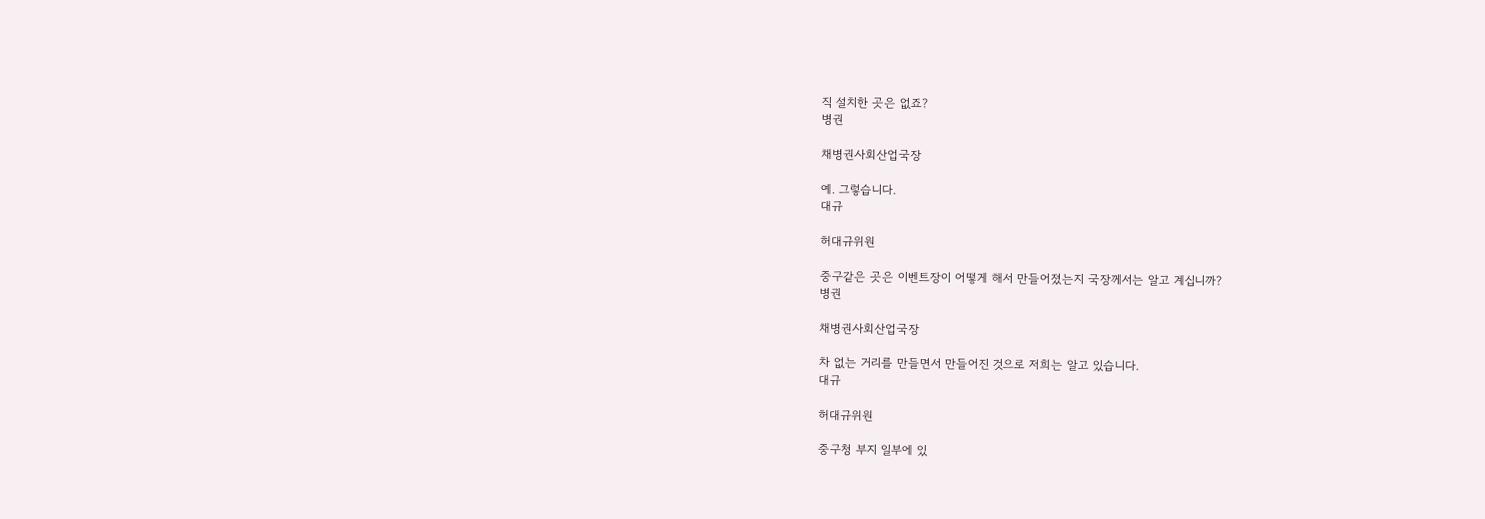직 설치한 곳은 없죠?
병권

채병권사회산업국장

예. 그렇습니다.
대규

허대규위원

중구같은 곳은 이벤트장이 어떻게 해서 만들어졌는지 국장께서는 알고 계십니까?
병권

채병권사회산업국장

차 없는 거리를 만들면서 만들어진 것으로 저희는 알고 있습니다.
대규

허대규위원

중구청 부지 일부에 있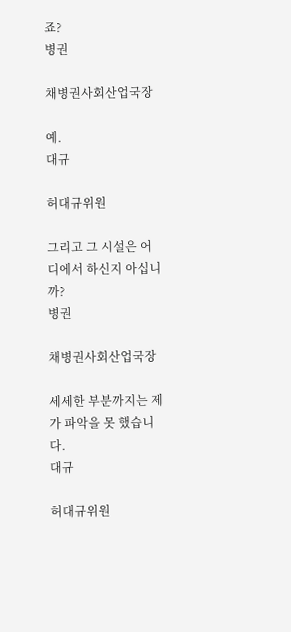죠?
병권

채병권사회산업국장

예.
대규

허대규위원

그리고 그 시설은 어디에서 하신지 아십니까?
병권

채병권사회산업국장

세세한 부분까지는 제가 파악을 못 했습니다.
대규

허대규위원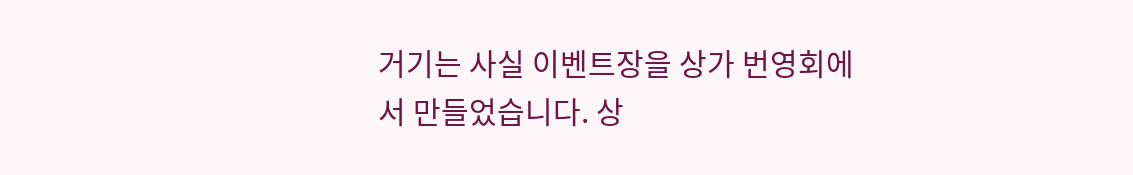거기는 사실 이벤트장을 상가 번영회에서 만들었습니다. 상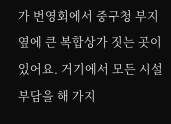가 번영회에서 중구청 부지 옆에 큰 복합상가 짓는 곳이 있어요. 거기에서 모든 시설 부담을 해 가지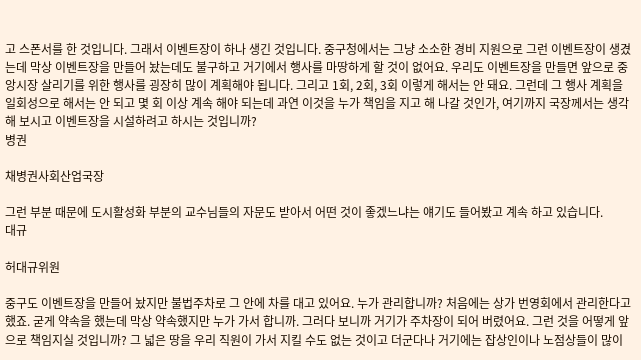고 스폰서를 한 것입니다. 그래서 이벤트장이 하나 생긴 것입니다. 중구청에서는 그냥 소소한 경비 지원으로 그런 이벤트장이 생겼는데 막상 이벤트장을 만들어 놨는데도 불구하고 거기에서 행사를 마땅하게 할 것이 없어요. 우리도 이벤트장을 만들면 앞으로 중앙시장 살리기를 위한 행사를 굉장히 많이 계획해야 됩니다. 그리고 1회, 2회, 3회 이렇게 해서는 안 돼요. 그런데 그 행사 계획을 일회성으로 해서는 안 되고 몇 회 이상 계속 해야 되는데 과연 이것을 누가 책임을 지고 해 나갈 것인가, 여기까지 국장께서는 생각해 보시고 이벤트장을 시설하려고 하시는 것입니까?
병권

채병권사회산업국장

그런 부분 때문에 도시활성화 부분의 교수님들의 자문도 받아서 어떤 것이 좋겠느냐는 얘기도 들어봤고 계속 하고 있습니다.
대규

허대규위원

중구도 이벤트장을 만들어 놨지만 불법주차로 그 안에 차를 대고 있어요. 누가 관리합니까? 처음에는 상가 번영회에서 관리한다고 했죠. 굳게 약속을 했는데 막상 약속했지만 누가 가서 합니까. 그러다 보니까 거기가 주차장이 되어 버렸어요. 그런 것을 어떻게 앞으로 책임지실 것입니까? 그 넓은 땅을 우리 직원이 가서 지킬 수도 없는 것이고 더군다나 거기에는 잡상인이나 노점상들이 많이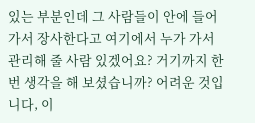있는 부분인데 그 사람들이 안에 들어가서 장사한다고 여기에서 누가 가서 관리해 줄 사람 있겠어요? 거기까지 한번 생각을 해 보셨습니까? 어려운 것입니다, 이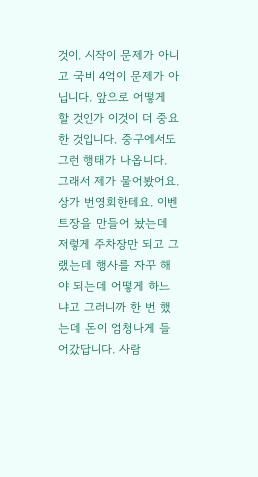것이. 시작이 문제가 아니고 국비 4억이 문제가 아닙니다. 앞으로 어떻게 할 것인가 이것이 더 중요한 것입니다. 중구에서도 그런 행태가 나옵니다. 그래서 제가 물어봤어요. 상가 번영회한테요. 이벤트장을 만들어 놨는데 저렇게 주차장만 되고 그랬는데 행사를 자꾸 해야 되는데 어떻게 하느냐고 그러니까 한 번 했는데 돈이 엄청나게 들어갔답니다. 사람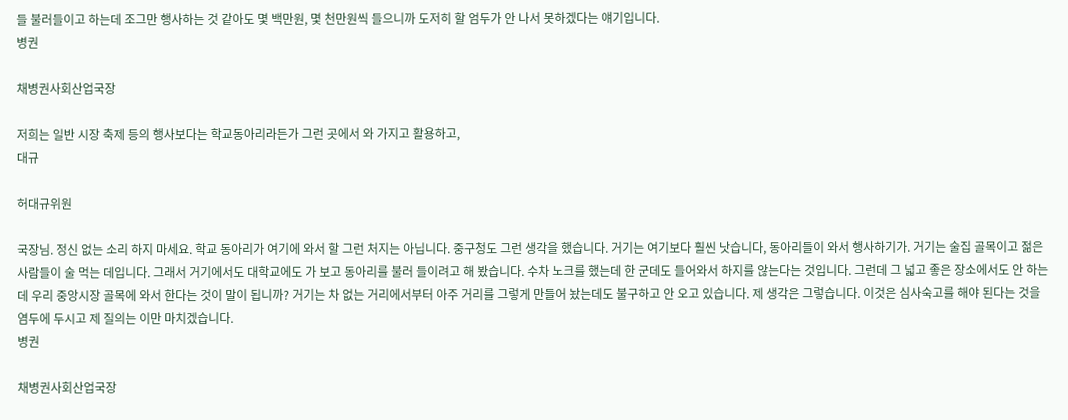들 불러들이고 하는데 조그만 행사하는 것 같아도 몇 백만원, 몇 천만원씩 들으니까 도저히 할 엄두가 안 나서 못하겠다는 얘기입니다.
병권

채병권사회산업국장

저희는 일반 시장 축제 등의 행사보다는 학교동아리라든가 그런 곳에서 와 가지고 활용하고,
대규

허대규위원

국장님. 정신 없는 소리 하지 마세요. 학교 동아리가 여기에 와서 할 그런 처지는 아닙니다. 중구청도 그런 생각을 했습니다. 거기는 여기보다 훨씬 낫습니다, 동아리들이 와서 행사하기가. 거기는 술집 골목이고 젊은 사람들이 술 먹는 데입니다. 그래서 거기에서도 대학교에도 가 보고 동아리를 불러 들이려고 해 봤습니다. 수차 노크를 했는데 한 군데도 들어와서 하지를 않는다는 것입니다. 그런데 그 넓고 좋은 장소에서도 안 하는데 우리 중앙시장 골목에 와서 한다는 것이 말이 됩니까? 거기는 차 없는 거리에서부터 아주 거리를 그렇게 만들어 놨는데도 불구하고 안 오고 있습니다. 제 생각은 그렇습니다. 이것은 심사숙고를 해야 된다는 것을 염두에 두시고 제 질의는 이만 마치겠습니다.
병권

채병권사회산업국장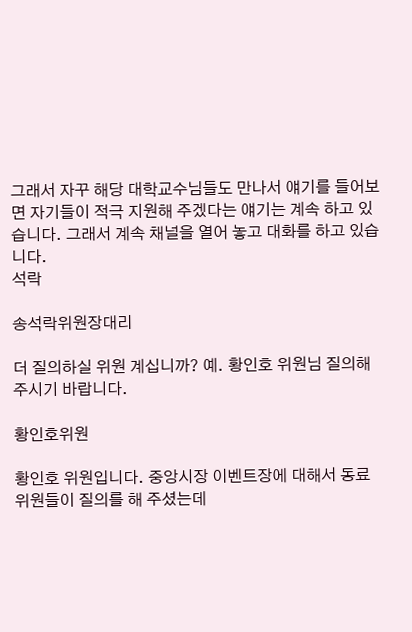그래서 자꾸 해당 대학교수님들도 만나서 얘기를 들어보면 자기들이 적극 지원해 주겠다는 얘기는 계속 하고 있습니다. 그래서 계속 채널을 열어 놓고 대화를 하고 있습니다.
석락

송석락위원장대리

더 질의하실 위원 계십니까? 예. 황인호 위원님 질의해 주시기 바랍니다.

황인호위원

황인호 위원입니다. 중앙시장 이벤트장에 대해서 동료위원들이 질의를 해 주셨는데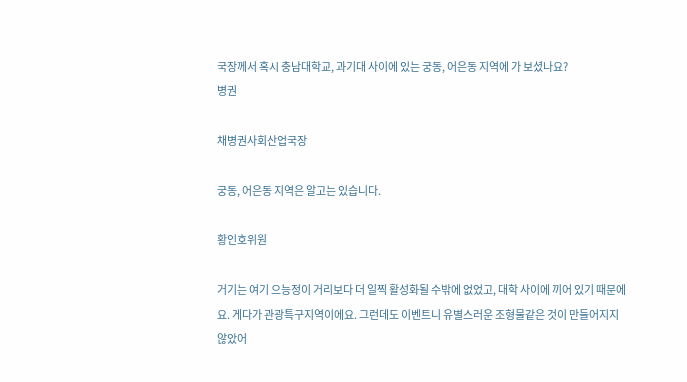국장께서 혹시 충남대학교, 과기대 사이에 있는 궁동, 어은동 지역에 가 보셨나요?
병권

채병권사회산업국장

궁동, 어은동 지역은 알고는 있습니다.

황인호위원

거기는 여기 으능정이 거리보다 더 일찍 활성화될 수밖에 없었고, 대학 사이에 끼어 있기 때문에요. 게다가 관광특구지역이에요. 그런데도 이벤트니 유별스러운 조형물같은 것이 만들어지지 않았어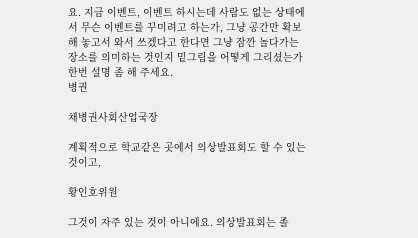요. 지금 이벤트, 이벤트 하시는데 사람도 없는 상태에서 무슨 이벤트를 꾸미려고 하는가, 그냥 공간만 확보해 놓고서 와서 쓰겠다고 한다면 그냥 잠깐 놀다가는 장소를 의미하는 것인지 밑그림을 어떻게 그리셨는가 한번 설명 좀 해 주세요.
병권

채병권사회산업국장

계획적으로 학교같은 곳에서 의상발표회도 할 수 있는 것이고,

황인호위원

그것이 자주 있는 것이 아니에요. 의상발표회는 졸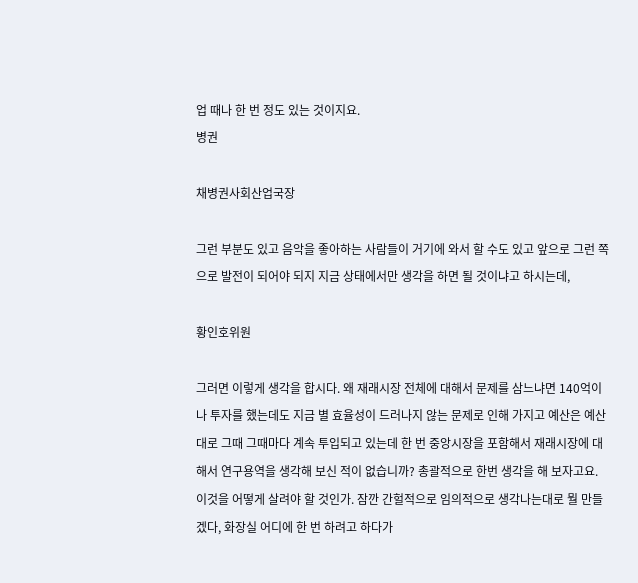업 때나 한 번 정도 있는 것이지요.
병권

채병권사회산업국장

그런 부분도 있고 음악을 좋아하는 사람들이 거기에 와서 할 수도 있고 앞으로 그런 쪽으로 발전이 되어야 되지 지금 상태에서만 생각을 하면 될 것이냐고 하시는데,

황인호위원

그러면 이렇게 생각을 합시다. 왜 재래시장 전체에 대해서 문제를 삼느냐면 140억이나 투자를 했는데도 지금 별 효율성이 드러나지 않는 문제로 인해 가지고 예산은 예산대로 그때 그때마다 계속 투입되고 있는데 한 번 중앙시장을 포함해서 재래시장에 대해서 연구용역을 생각해 보신 적이 없습니까? 총괄적으로 한번 생각을 해 보자고요. 이것을 어떻게 살려야 할 것인가. 잠깐 간헐적으로 임의적으로 생각나는대로 뭘 만들겠다, 화장실 어디에 한 번 하려고 하다가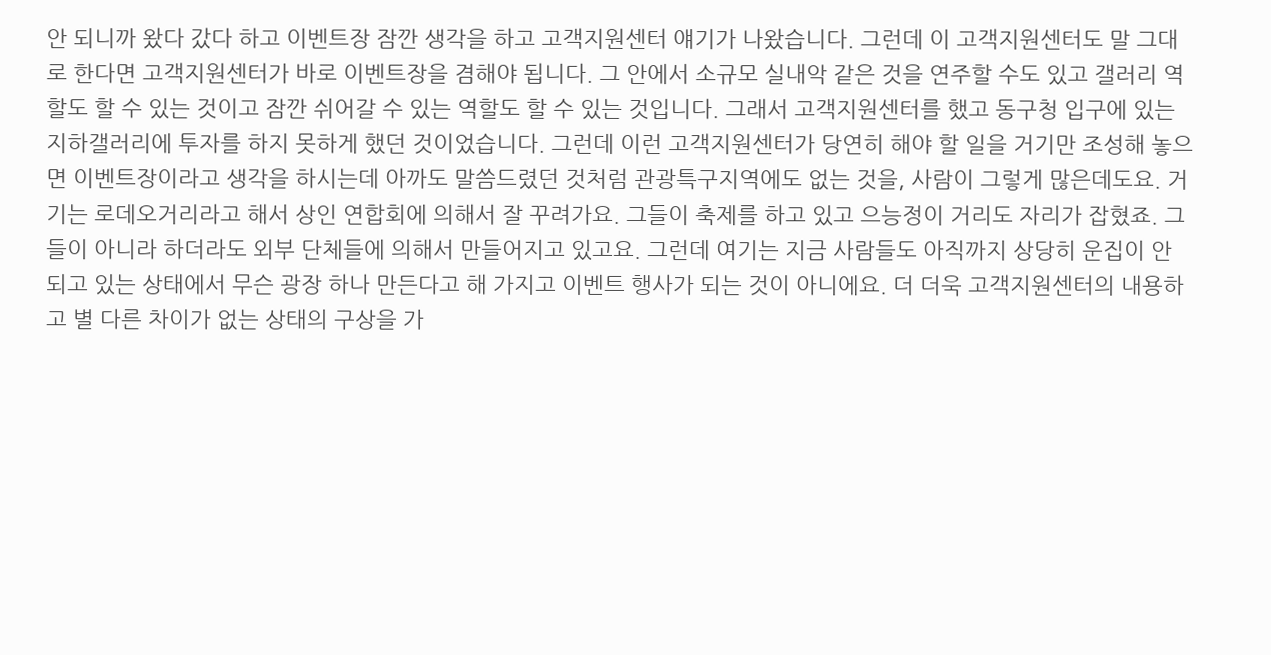안 되니까 왔다 갔다 하고 이벤트장 잠깐 생각을 하고 고객지원센터 얘기가 나왔습니다. 그런데 이 고객지원센터도 말 그대로 한다면 고객지원센터가 바로 이벤트장을 겸해야 됩니다. 그 안에서 소규모 실내악 같은 것을 연주할 수도 있고 갤러리 역할도 할 수 있는 것이고 잠깐 쉬어갈 수 있는 역할도 할 수 있는 것입니다. 그래서 고객지원센터를 했고 동구청 입구에 있는 지하갤러리에 투자를 하지 못하게 했던 것이었습니다. 그런데 이런 고객지원센터가 당연히 해야 할 일을 거기만 조성해 놓으면 이벤트장이라고 생각을 하시는데 아까도 말씀드렸던 것처럼 관광특구지역에도 없는 것을, 사람이 그렇게 많은데도요. 거기는 로데오거리라고 해서 상인 연합회에 의해서 잘 꾸려가요. 그들이 축제를 하고 있고 으능정이 거리도 자리가 잡혔죠. 그들이 아니라 하더라도 외부 단체들에 의해서 만들어지고 있고요. 그런데 여기는 지금 사람들도 아직까지 상당히 운집이 안 되고 있는 상태에서 무슨 광장 하나 만든다고 해 가지고 이벤트 행사가 되는 것이 아니에요. 더 더욱 고객지원센터의 내용하고 별 다른 차이가 없는 상태의 구상을 가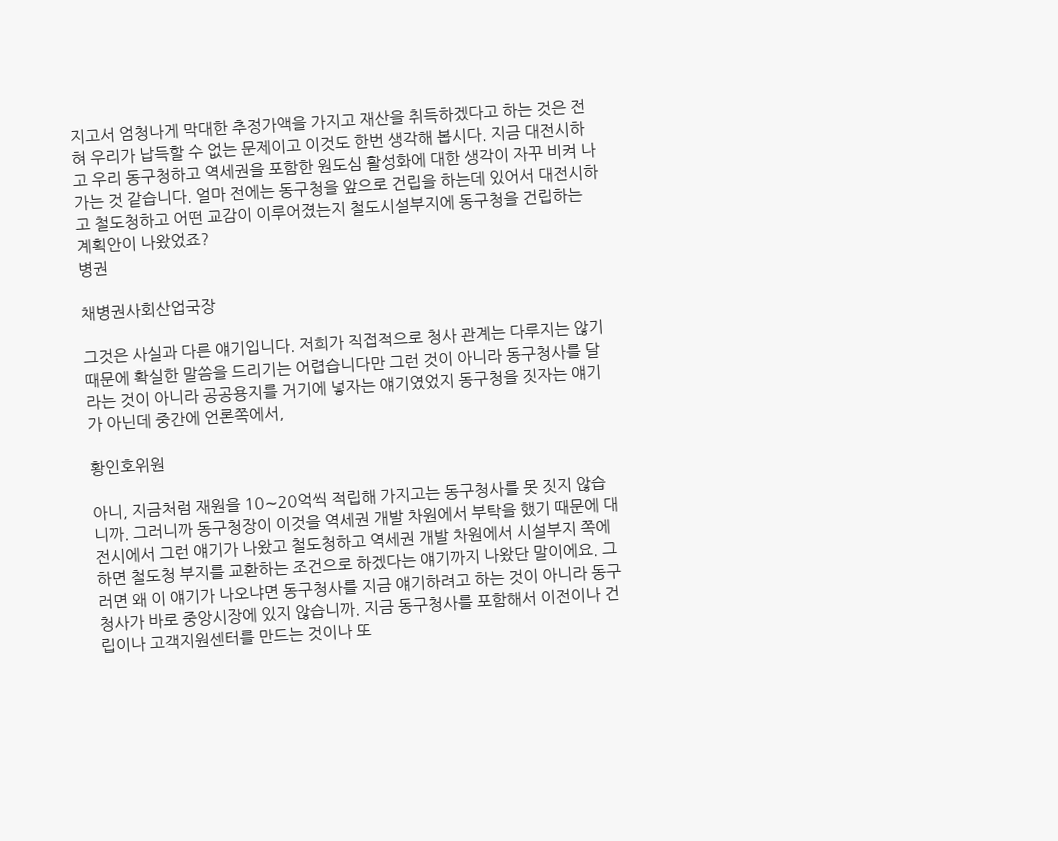지고서 엄청나게 막대한 추정가액을 가지고 재산을 취득하겠다고 하는 것은 전혀 우리가 납득할 수 없는 문제이고 이것도 한번 생각해 봅시다. 지금 대전시하고 우리 동구청하고 역세권을 포함한 원도심 활성화에 대한 생각이 자꾸 비켜 나가는 것 같습니다. 얼마 전에는 동구청을 앞으로 건립을 하는데 있어서 대전시하고 철도청하고 어떤 교감이 이루어졌는지 철도시설부지에 동구청을 건립하는 계획안이 나왔었죠?
병권

채병권사회산업국장

그것은 사실과 다른 얘기입니다. 저희가 직접적으로 청사 관계는 다루지는 않기 때문에 확실한 말씀을 드리기는 어렵습니다만 그런 것이 아니라 동구청사를 달라는 것이 아니라 공공용지를 거기에 넣자는 얘기였었지 동구청을 짓자는 얘기가 아닌데 중간에 언론쪽에서,

황인호위원

아니, 지금처럼 재원을 10∼20억씩 적립해 가지고는 동구청사를 못 짓지 않습니까. 그러니까 동구청장이 이것을 역세권 개발 차원에서 부탁을 했기 때문에 대전시에서 그런 얘기가 나왔고 철도청하고 역세권 개발 차원에서 시설부지 쪽에 하면 철도청 부지를 교환하는 조건으로 하겠다는 얘기까지 나왔단 말이에요. 그러면 왜 이 얘기가 나오냐면 동구청사를 지금 얘기하려고 하는 것이 아니라 동구청사가 바로 중앙시장에 있지 않습니까. 지금 동구청사를 포함해서 이전이나 건립이나 고객지원센터를 만드는 것이나 또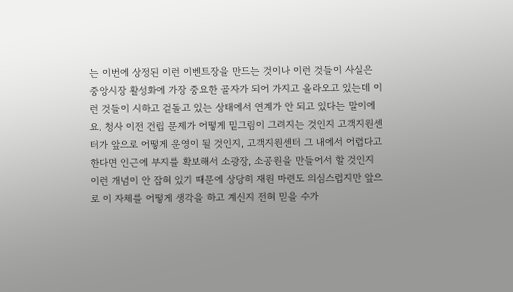는 이번에 상정된 이런 이벤트장을 만드는 것이나 이런 것들이 사실은 중앙시장 활성화에 가장 중요한 골자가 되어 가지고 올라오고 있는데 이런 것들이 시하고 겉돌고 있는 상태에서 연계가 안 되고 있다는 말이에요. 청사 이전 건립 문제가 어떻게 밑그림이 그려지는 것인지 고객지원센터가 앞으로 어떻게 운영이 될 것인지, 고객지원센터 그 내에서 어렵다고 한다면 인근에 부지를 확보해서 소광장, 소공원을 만들어서 할 것인지 이런 개념이 안 잡혀 있기 때문에 상당히 재원 마련도 의심스럽지만 앞으로 이 자체를 어떻게 생각을 하고 계신지 전혀 믿을 수가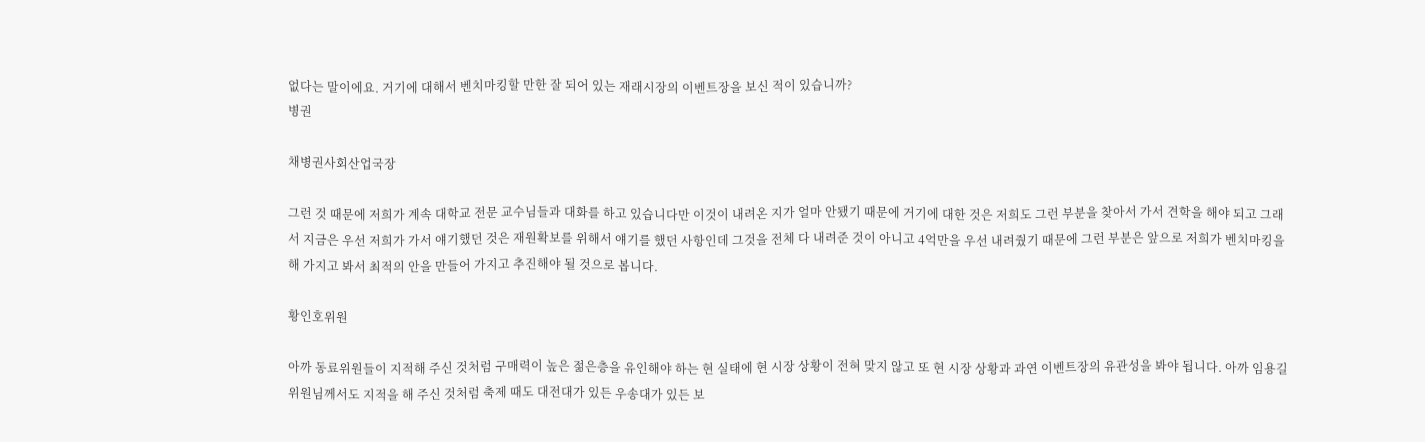없다는 말이에요. 거기에 대해서 벤치마킹할 만한 잘 되어 있는 재래시장의 이벤트장을 보신 적이 있습니까?
병권

채병권사회산업국장

그런 것 때문에 저희가 계속 대학교 전문 교수님들과 대화를 하고 있습니다만 이것이 내려온 지가 얼마 안됐기 때문에 거기에 대한 것은 저희도 그런 부분을 찾아서 가서 견학을 해야 되고 그래서 지금은 우선 저희가 가서 얘기했던 것은 재원확보를 위해서 얘기를 했던 사항인데 그것을 전체 다 내려준 것이 아니고 4억만을 우선 내려줬기 때문에 그런 부분은 앞으로 저희가 벤치마킹을 해 가지고 봐서 최적의 안을 만들어 가지고 추진해야 될 것으로 봅니다.

황인호위원

아까 동료위원들이 지적해 주신 것처럼 구매력이 높은 젊은층을 유인해야 하는 현 실태에 현 시장 상황이 전혀 맞지 않고 또 현 시장 상황과 과연 이벤트장의 유관성을 봐야 됩니다. 아까 임용길 위원님께서도 지적을 해 주신 것처럼 축제 때도 대전대가 있든 우송대가 있든 보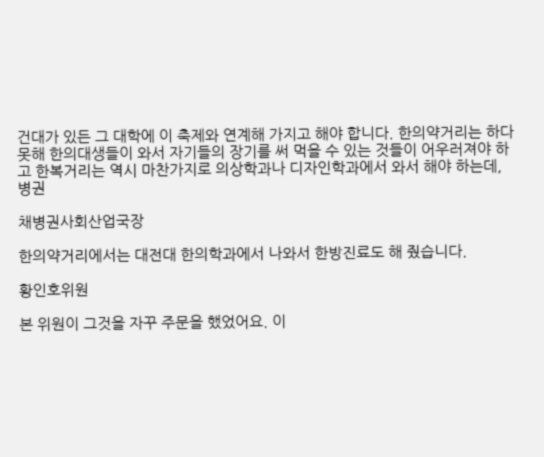건대가 있든 그 대학에 이 축제와 연계해 가지고 해야 합니다. 한의약거리는 하다 못해 한의대생들이 와서 자기들의 장기를 써 먹을 수 있는 것들이 어우러져야 하고 한복거리는 역시 마찬가지로 의상학과나 디자인학과에서 와서 해야 하는데,
병권

채병권사회산업국장

한의약거리에서는 대전대 한의학과에서 나와서 한방진료도 해 줬습니다.

황인호위원

본 위원이 그것을 자꾸 주문을 했었어요. 이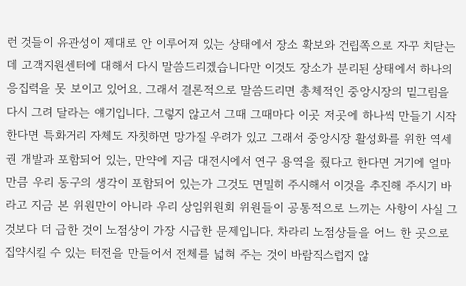런 것들이 유관성이 제대로 안 이루어져 있는 상태에서 장소 확보와 건립쪽으로 자꾸 치닫는데 고객지원센터에 대해서 다시 말씀드리겠습니다만 이것도 장소가 분리된 상태에서 하나의 응집력을 못 보이고 있어요. 그래서 결론적으로 말씀드리면 총체적인 중앙시장의 밑그림을 다시 그려 달라는 얘기입니다. 그렇지 않고서 그때 그때마다 이곳 저곳에 하나씩 만들기 시작한다면 특화거리 자체도 자칫하면 망가질 우려가 있고 그래서 중앙시장 활성화를 위한 역세권 개발과 포함되어 있는, 만약에 지금 대전시에서 연구 용역을 줬다고 한다면 거기에 얼마만큼 우리 동구의 생각이 포함되어 있는가 그것도 면밀히 주시해서 이것을 추진해 주시기 바라고 지금 본 위원만이 아니라 우리 상임위원회 위원들이 공통적으로 느끼는 사항이 사실 그것보다 더 급한 것이 노점상이 가장 시급한 문제입니다. 차라리 노점상들을 어느 한 곳으로 집약시킬 수 있는 터전을 만들어서 전체를 넓혀 주는 것이 바람직스럽지 않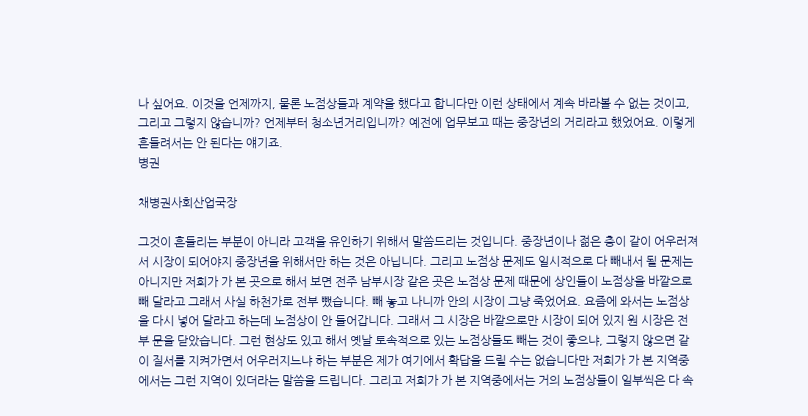나 싶어요. 이것을 언제까지, 물론 노점상들과 계약을 했다고 합니다만 이런 상태에서 계속 바라볼 수 없는 것이고, 그리고 그렇지 않습니까? 언제부터 청소년거리입니까? 예전에 업무보고 때는 중장년의 거리라고 했었어요. 이렇게 흔들려서는 안 된다는 얘기죠.
병권

채병권사회산업국장

그것이 흔들리는 부분이 아니라 고객을 유인하기 위해서 말씀드리는 것입니다. 중장년이나 젊은 층이 같이 어우러져서 시장이 되어야지 중장년을 위해서만 하는 것은 아닙니다. 그리고 노점상 문제도 일시적으로 다 빼내서 될 문제는 아니지만 저희가 가 본 곳으로 해서 보면 전주 남부시장 같은 곳은 노점상 문제 때문에 상인들이 노점상을 바깥으로 빼 달라고 그래서 사실 하천가로 전부 뺐습니다. 빼 놓고 나니까 안의 시장이 그냥 죽었어요. 요즘에 와서는 노점상을 다시 넣어 달라고 하는데 노점상이 안 들어갑니다. 그래서 그 시장은 바깥으로만 시장이 되어 있지 원 시장은 전부 문을 닫았습니다. 그런 현상도 있고 해서 옛날 토속적으로 있는 노점상들도 빼는 것이 좋으냐, 그렇지 않으면 같이 질서를 지켜가면서 어우러지느냐 하는 부분은 제가 여기에서 확답을 드릴 수는 없습니다만 저희가 가 본 지역중에서는 그런 지역이 있더라는 말씀을 드립니다. 그리고 저희가 가 본 지역중에서는 거의 노점상들이 일부씩은 다 속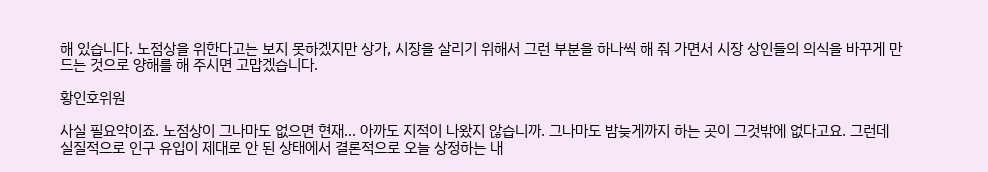해 있습니다. 노점상을 위한다고는 보지 못하겠지만 상가, 시장을 살리기 위해서 그런 부분을 하나씩 해 줘 가면서 시장 상인들의 의식을 바꾸게 만드는 것으로 양해를 해 주시면 고맙겠습니다.

황인호위원

사실 필요악이죠. 노점상이 그나마도 없으면 현재… 아까도 지적이 나왔지 않습니까. 그나마도 밤늦게까지 하는 곳이 그것밖에 없다고요. 그런데 실질적으로 인구 유입이 제대로 안 된 상태에서 결론적으로 오늘 상정하는 내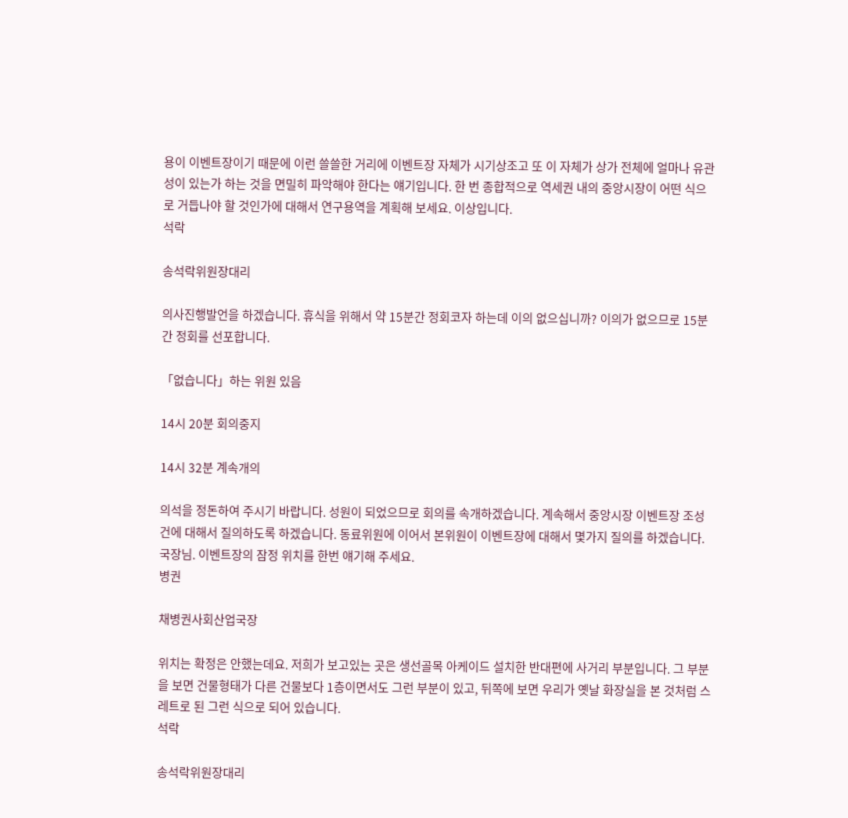용이 이벤트장이기 때문에 이런 쓸쓸한 거리에 이벤트장 자체가 시기상조고 또 이 자체가 상가 전체에 얼마나 유관성이 있는가 하는 것을 면밀히 파악해야 한다는 얘기입니다. 한 번 종합적으로 역세권 내의 중앙시장이 어떤 식으로 거듭나야 할 것인가에 대해서 연구용역을 계획해 보세요. 이상입니다.
석락

송석락위원장대리

의사진행발언을 하겠습니다. 휴식을 위해서 약 15분간 정회코자 하는데 이의 없으십니까? 이의가 없으므로 15분간 정회를 선포합니다.

「없습니다」하는 위원 있음

14시 20분 회의중지

14시 32분 계속개의

의석을 정돈하여 주시기 바랍니다. 성원이 되었으므로 회의를 속개하겠습니다. 계속해서 중앙시장 이벤트장 조성건에 대해서 질의하도록 하겠습니다. 동료위원에 이어서 본위원이 이벤트장에 대해서 몇가지 질의를 하겠습니다. 국장님. 이벤트장의 잠정 위치를 한번 얘기해 주세요.
병권

채병권사회산업국장

위치는 확정은 안했는데요. 저희가 보고있는 곳은 생선골목 아케이드 설치한 반대편에 사거리 부분입니다. 그 부분을 보면 건물형태가 다른 건물보다 1층이면서도 그런 부분이 있고, 뒤쪽에 보면 우리가 옛날 화장실을 본 것처럼 스레트로 된 그런 식으로 되어 있습니다.
석락

송석락위원장대리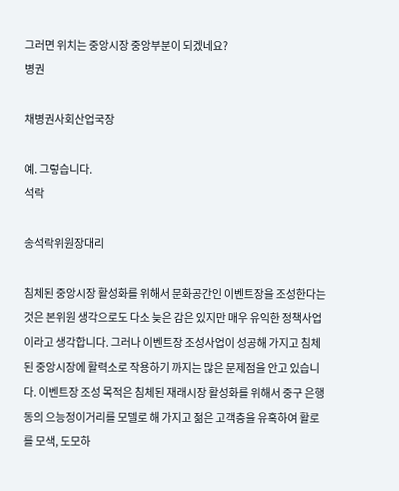그러면 위치는 중앙시장 중앙부분이 되겠네요?
병권

채병권사회산업국장

예. 그렇습니다.
석락

송석락위원장대리

침체된 중앙시장 활성화를 위해서 문화공간인 이벤트장을 조성한다는 것은 본위원 생각으로도 다소 늦은 감은 있지만 매우 유익한 정책사업이라고 생각합니다. 그러나 이벤트장 조성사업이 성공해 가지고 침체된 중앙시장에 활력소로 작용하기 까지는 많은 문제점을 안고 있습니다. 이벤트장 조성 목적은 침체된 재래시장 활성화를 위해서 중구 은행동의 으능정이거리를 모델로 해 가지고 젊은 고객층을 유혹하여 활로를 모색, 도모하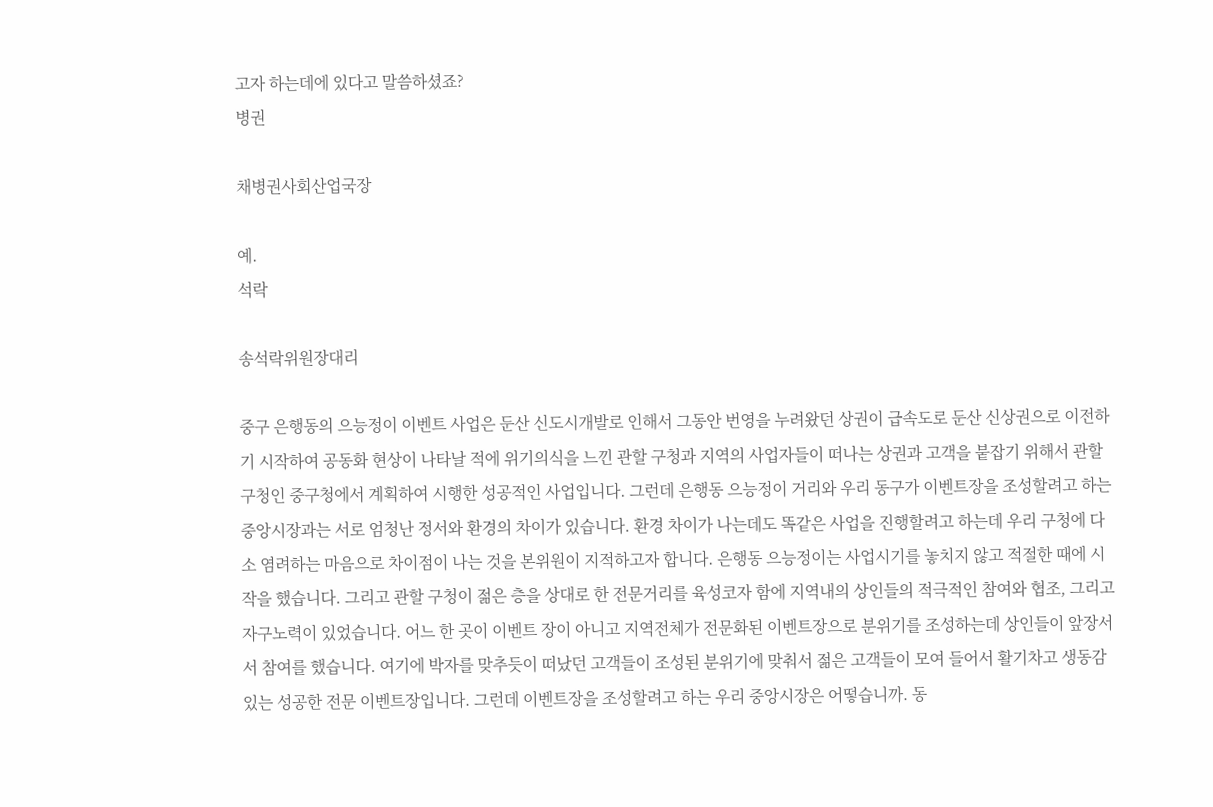고자 하는데에 있다고 말씀하셨죠?
병권

채병권사회산업국장

예.
석락

송석락위원장대리

중구 은행동의 으능정이 이벤트 사업은 둔산 신도시개발로 인해서 그동안 번영을 누려왔던 상권이 급속도로 둔산 신상권으로 이전하기 시작하여 공동화 현상이 나타날 적에 위기의식을 느낀 관할 구청과 지역의 사업자들이 떠나는 상권과 고객을 붙잡기 위해서 관할 구청인 중구청에서 계획하여 시행한 성공적인 사업입니다. 그런데 은행동 으능정이 거리와 우리 동구가 이벤트장을 조성할려고 하는 중앙시장과는 서로 엄청난 정서와 환경의 차이가 있습니다. 환경 차이가 나는데도 똑같은 사업을 진행할려고 하는데 우리 구청에 다소 염려하는 마음으로 차이점이 나는 것을 본위원이 지적하고자 합니다. 은행동 으능정이는 사업시기를 놓치지 않고 적절한 때에 시작을 했습니다. 그리고 관할 구청이 젊은 층을 상대로 한 전문거리를 육성코자 함에 지역내의 상인들의 적극적인 참여와 협조, 그리고 자구노력이 있었습니다. 어느 한 곳이 이벤트 장이 아니고 지역전체가 전문화된 이벤트장으로 분위기를 조성하는데 상인들이 앞장서서 참여를 했습니다. 여기에 박자를 맞추듯이 떠났던 고객들이 조성된 분위기에 맞춰서 젊은 고객들이 모여 들어서 활기차고 생동감있는 성공한 전문 이벤트장입니다. 그런데 이벤트장을 조성할려고 하는 우리 중앙시장은 어떻습니까. 동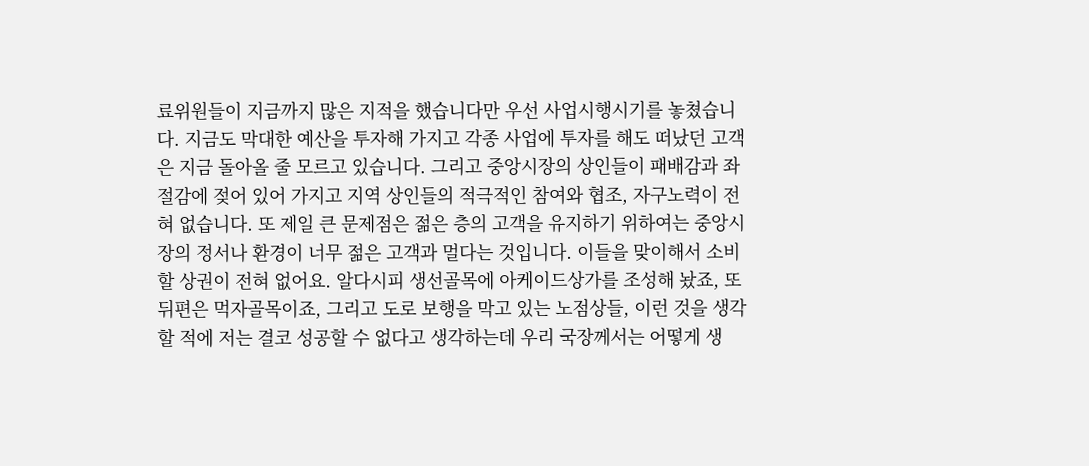료위원들이 지금까지 많은 지적을 했습니다만 우선 사업시행시기를 놓쳤습니다. 지금도 막대한 예산을 투자해 가지고 각종 사업에 투자를 해도 떠났던 고객은 지금 돌아올 줄 모르고 있습니다. 그리고 중앙시장의 상인들이 패배감과 좌절감에 젖어 있어 가지고 지역 상인들의 적극적인 참여와 협조, 자구노력이 전혀 없습니다. 또 제일 큰 문제점은 젊은 층의 고객을 유지하기 위하여는 중앙시장의 정서나 환경이 너무 젊은 고객과 멀다는 것입니다. 이들을 맞이해서 소비할 상권이 전혀 없어요. 알다시피 생선골목에 아케이드상가를 조성해 놨죠, 또 뒤편은 먹자골목이죠, 그리고 도로 보행을 막고 있는 노점상들, 이런 것을 생각할 적에 저는 결코 성공할 수 없다고 생각하는데 우리 국장께서는 어떻게 생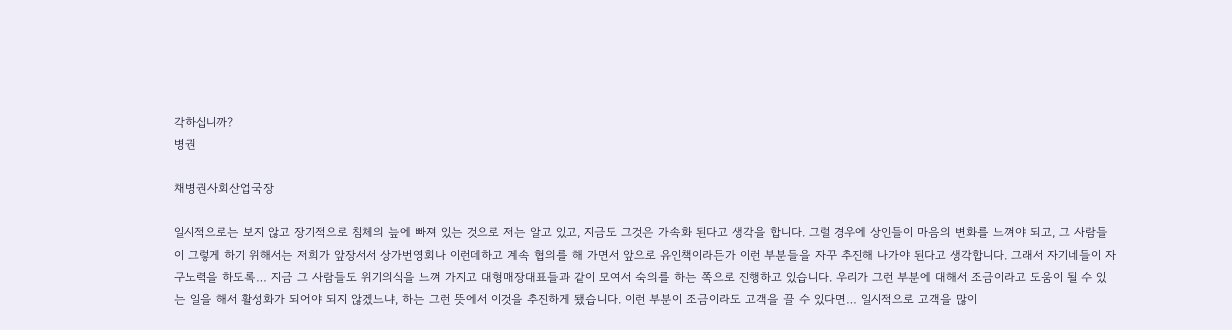각하십니까?
병권

채병권사회산업국장

일시적으로는 보지 않고 장기적으로 침체의 늪에 빠져 있는 것으로 저는 알고 있고, 지금도 그것은 가속화 된다고 생각을 합니다. 그럴 경우에 상인들이 마음의 변화를 느껴야 되고, 그 사람들이 그렇게 하기 위해서는 저희가 앞장서서 상가번영회나 이런데하고 계속 협의를 해 가면서 앞으로 유인책이라든가 이런 부분들을 자꾸 추진해 나가야 된다고 생각합니다. 그래서 자기네들이 자구노력을 하도록… 지금 그 사람들도 위기의식을 느껴 가지고 대형매장대표들과 같이 모여서 숙의를 하는 쪽으로 진행하고 있습니다. 우리가 그런 부분에 대해서 조금이라고 도움이 될 수 있는 일을 해서 활성화가 되어야 되지 않겠느냐, 하는 그런 뜻에서 이것을 추진하게 됐습니다. 이런 부분이 조금이라도 고객을 끌 수 있다면… 일시적으로 고객을 많이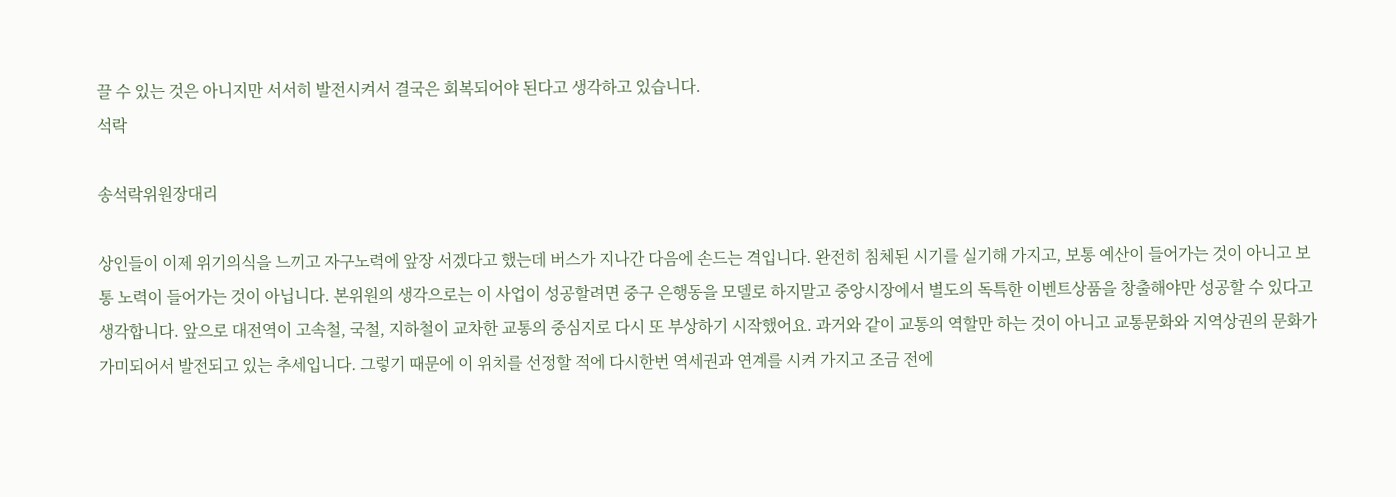끌 수 있는 것은 아니지만 서서히 발전시켜서 결국은 회복되어야 된다고 생각하고 있습니다.
석락

송석락위원장대리

상인들이 이제 위기의식을 느끼고 자구노력에 앞장 서겠다고 했는데 버스가 지나간 다음에 손드는 격입니다. 완전히 침체된 시기를 실기해 가지고, 보통 예산이 들어가는 것이 아니고 보통 노력이 들어가는 것이 아닙니다. 본위원의 생각으로는 이 사업이 성공할려면 중구 은행동을 모델로 하지말고 중앙시장에서 별도의 독특한 이벤트상품을 창출해야만 성공할 수 있다고 생각합니다. 앞으로 대전역이 고속철, 국철, 지하철이 교차한 교통의 중심지로 다시 또 부상하기 시작했어요. 과거와 같이 교통의 역할만 하는 것이 아니고 교통문화와 지역상권의 문화가 가미되어서 발전되고 있는 추세입니다. 그렇기 때문에 이 위치를 선정할 적에 다시한번 역세권과 연계를 시켜 가지고 조금 전에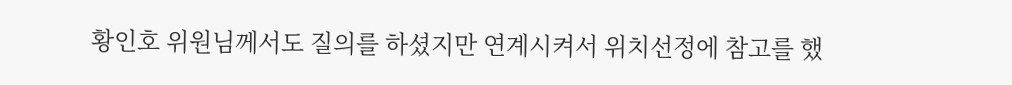황인호 위원님께서도 질의를 하셨지만 연계시켜서 위치선정에 참고를 했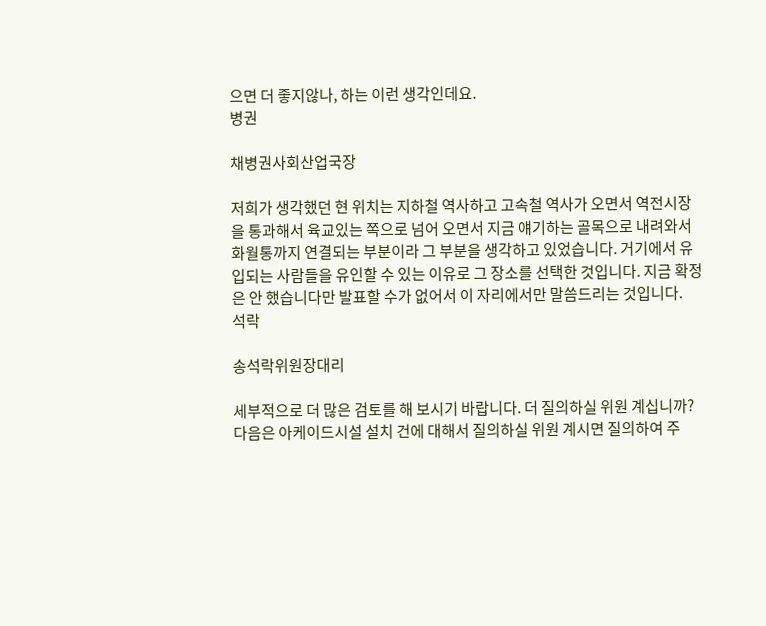으면 더 좋지않나, 하는 이런 생각인데요.
병권

채병권사회산업국장

저희가 생각했던 현 위치는 지하철 역사하고 고속철 역사가 오면서 역전시장을 통과해서 육교있는 쪽으로 넘어 오면서 지금 얘기하는 골목으로 내려와서 화월통까지 연결되는 부분이라 그 부분을 생각하고 있었습니다. 거기에서 유입되는 사람들을 유인할 수 있는 이유로 그 장소를 선택한 것입니다. 지금 확정은 안 했습니다만 발표할 수가 없어서 이 자리에서만 말씀드리는 것입니다.
석락

송석락위원장대리

세부적으로 더 많은 검토를 해 보시기 바랍니다. 더 질의하실 위원 계십니까? 다음은 아케이드시설 설치 건에 대해서 질의하실 위원 계시면 질의하여 주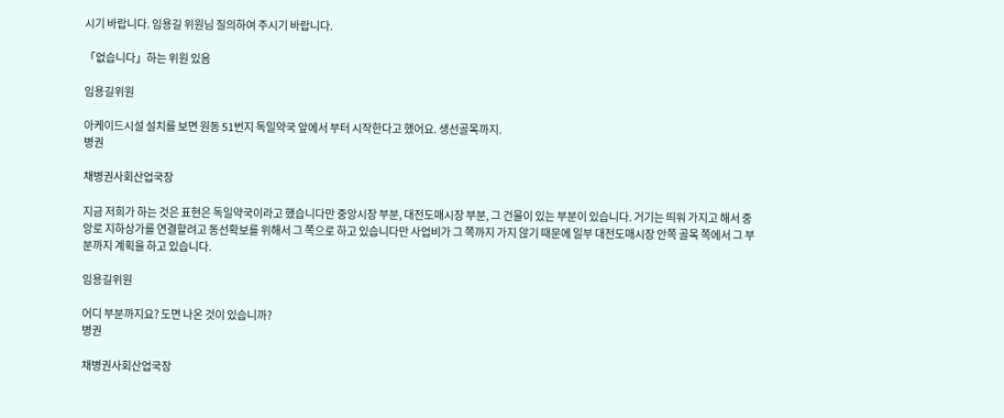시기 바랍니다. 임용길 위원님 질의하여 주시기 바랍니다.

「없습니다」하는 위원 있음

임용길위원

아케이드시설 설치를 보면 원동 51번지 독일약국 앞에서 부터 시작한다고 했어요. 생선골목까지.
병권

채병권사회산업국장

지금 저희가 하는 것은 표현은 독일약국이라고 했습니다만 중앙시장 부분, 대전도매시장 부분, 그 건물이 있는 부분이 있습니다. 거기는 띄워 가지고 해서 중앙로 지하상가를 연결할려고 동선확보를 위해서 그 쪽으로 하고 있습니다만 사업비가 그 쪽까지 가지 않기 때문에 일부 대전도매시장 안쪽 골목 쪽에서 그 부분까지 계획을 하고 있습니다.

임용길위원

어디 부분까지요? 도면 나온 것이 있습니까?
병권

채병권사회산업국장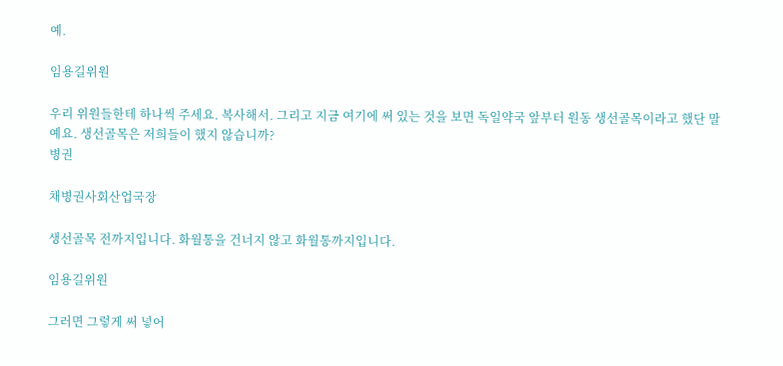예.

임용길위원

우리 위원들한테 하나씩 주세요. 복사해서. 그리고 지금 여기에 써 있는 것을 보면 독일약국 앞부터 원동 생선골목이라고 했단 말예요. 생선골목은 저희들이 했지 않습니까?
병권

채병권사회산업국장

생선골목 전까지입니다. 화월통을 건너지 않고 화월통까지입니다.

임용길위원

그러면 그렇게 써 넣어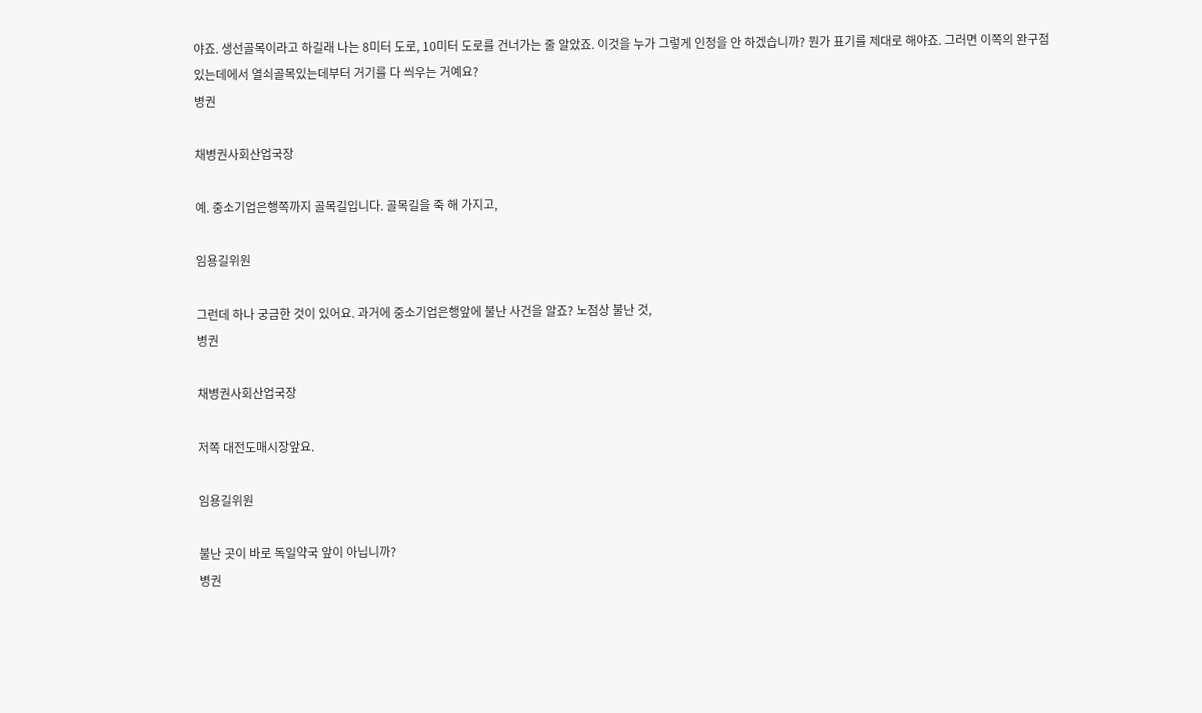야죠. 생선골목이라고 하길래 나는 8미터 도로, 10미터 도로를 건너가는 줄 알았죠. 이것을 누가 그렇게 인정을 안 하겠습니까? 뭔가 표기를 제대로 해야죠. 그러면 이쪽의 완구점있는데에서 열쇠골목있는데부터 거기를 다 씌우는 거예요?
병권

채병권사회산업국장

예. 중소기업은행쪽까지 골목길입니다. 골목길을 죽 해 가지고,

임용길위원

그런데 하나 궁금한 것이 있어요. 과거에 중소기업은행앞에 불난 사건을 알죠? 노점상 불난 것,
병권

채병권사회산업국장

저쪽 대전도매시장앞요.

임용길위원

불난 곳이 바로 독일약국 앞이 아닙니까?
병권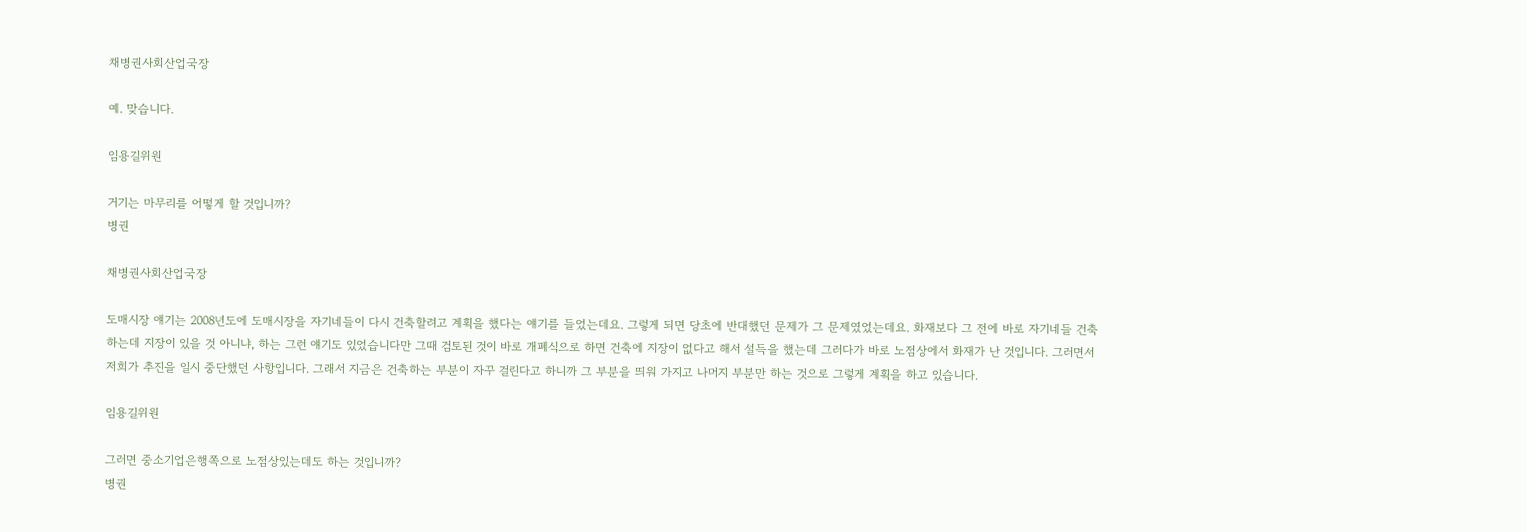채병권사회산업국장

예. 맞습니다.

임용길위원

거기는 마무리를 어떻게 할 것입니까?
병권

채병권사회산업국장

도매시장 얘기는 2008년도에 도매시장을 자기네들이 다시 건축할려고 계획을 했다는 얘기를 들었는데요. 그렇게 되면 당초에 반대했던 문제가 그 문제였었는데요. 화재보다 그 전에 바로 자기네들 건축하는데 지장이 있을 것 아니냐, 하는 그런 얘기도 있었습니다만 그때 검토된 것이 바로 개폐식으로 하면 건축에 지장이 없다고 해서 설득을 했는데 그러다가 바로 노점상에서 화재가 난 것입니다. 그러면서 저희가 추진을 일시 중단했던 사항입니다. 그래서 지금은 건축하는 부분이 자꾸 걸린다고 하니까 그 부분을 띄워 가지고 나머지 부분만 하는 것으로 그렇게 계획을 하고 있습니다.

임용길위원

그러면 중소기업은행쪽으로 노점상있는데도 하는 것입니까?
병권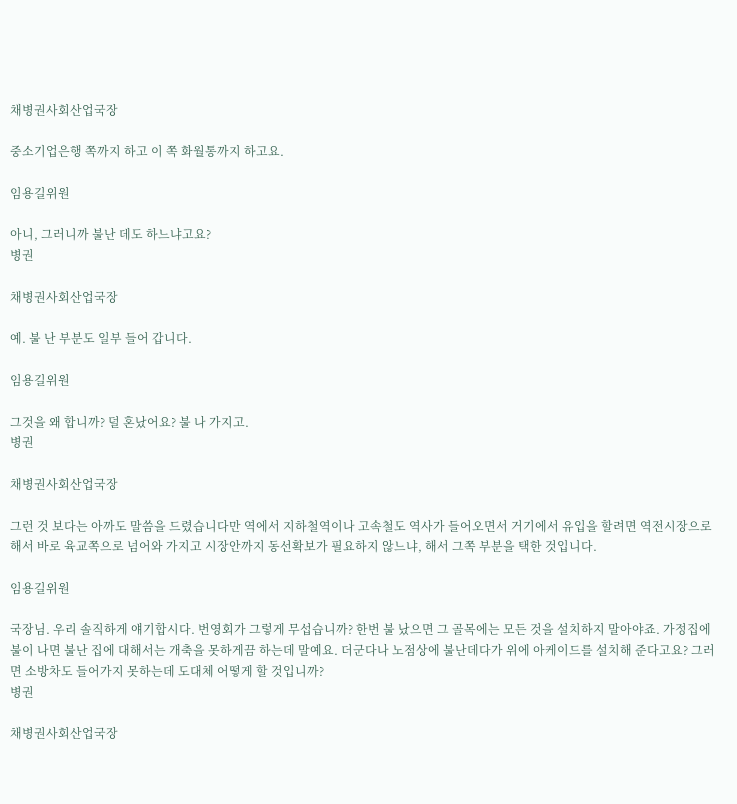채병권사회산업국장

중소기업은행 쪽까지 하고 이 쪽 화월통까지 하고요.

임용길위원

아니, 그러니까 불난 데도 하느냐고요?
병권

채병권사회산업국장

예. 불 난 부분도 일부 들어 갑니다.

임용길위원

그것을 왜 합니까? 덜 혼났어요? 불 나 가지고.
병권

채병권사회산업국장

그런 것 보다는 아까도 말씀을 드렸습니다만 역에서 지하철역이나 고속철도 역사가 들어오면서 거기에서 유입을 할려면 역전시장으로 해서 바로 육교쪽으로 넘어와 가지고 시장안까지 동선확보가 필요하지 않느냐, 해서 그쪽 부분을 택한 것입니다.

임용길위원

국장님. 우리 솔직하게 얘기합시다. 번영회가 그렇게 무섭습니까? 한번 불 났으면 그 골목에는 모든 것을 설치하지 말아야죠. 가정집에 불이 나면 불난 집에 대해서는 개축을 못하게끔 하는데 말예요. 더군다나 노점상에 불난데다가 위에 아케이드를 설치해 준다고요? 그러면 소방차도 들어가지 못하는데 도대체 어떻게 할 것입니까?
병권

채병권사회산업국장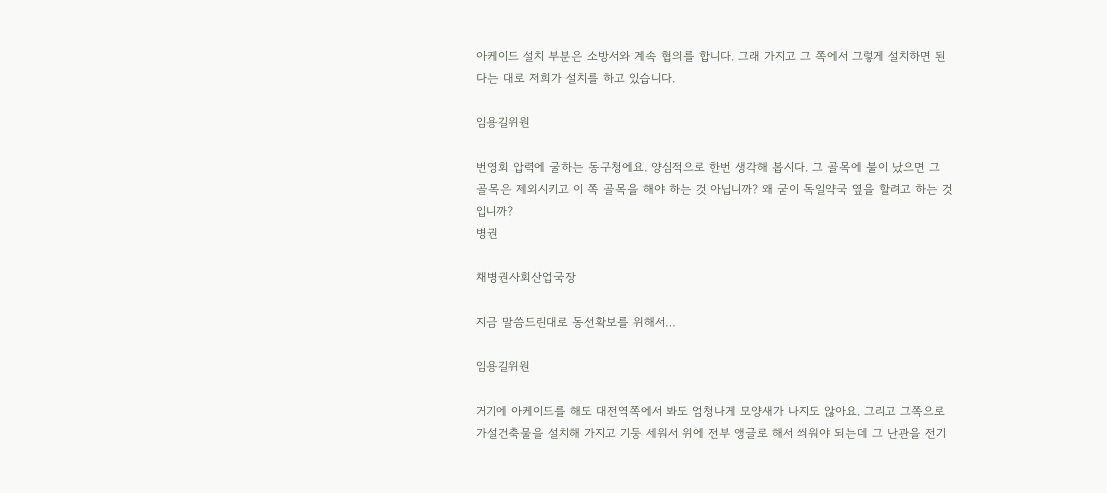아케이드 설치 부분은 소방서와 계속 협의를 합니다. 그래 가지고 그 쪽에서 그렇게 설치하면 된다는 대로 저희가 설치를 하고 있습니다.

임용길위원

번영회 압력에 굴하는 동구청에요. 양심적으로 한번 생각해 봅시다. 그 골목에 불이 났으면 그 골목은 제외시키고 이 쪽 골목을 해야 하는 것 아닙니까? 왜 굳이 독일약국 옆을 할려고 하는 것입니까?
병권

채병권사회산업국장

지금 말씀드린대로 동선확보를 위해서…

임용길위원

거기에 아케이드를 해도 대전역쪽에서 봐도 엄청나게 모양새가 나지도 않아요. 그리고 그쪽으로 가설건축물을 설치해 가지고 기둥 세워서 위에 전부 앵글로 해서 씌워야 되는데 그 난관을 전기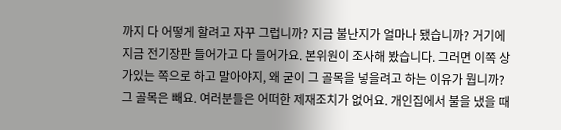까지 다 어떻게 할려고 자꾸 그럽니까? 지금 불난지가 얼마나 됐습니까? 거기에 지금 전기장판 들어가고 다 들어가요. 본위원이 조사해 봤습니다. 그러면 이쪽 상가있는 쪽으로 하고 말아야지, 왜 굳이 그 골목을 넣을려고 하는 이유가 뭡니까? 그 골목은 빼요. 여러분들은 어떠한 제재조치가 없어요. 개인집에서 불을 냈을 때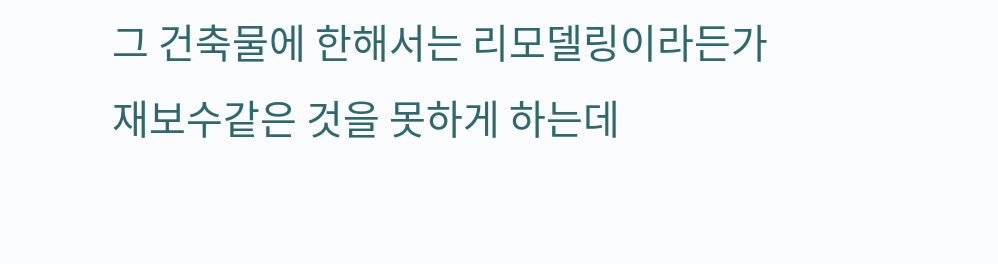그 건축물에 한해서는 리모델링이라든가 재보수같은 것을 못하게 하는데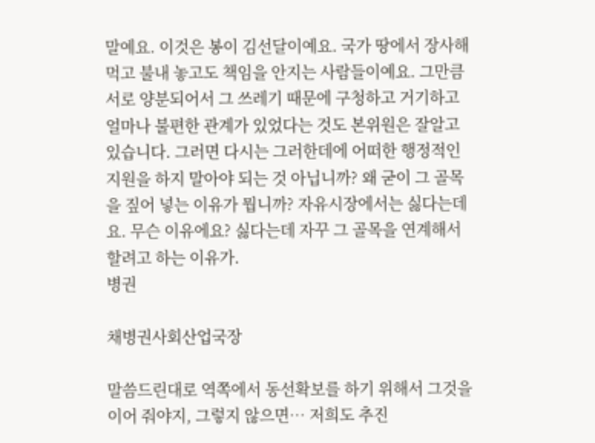말예요. 이것은 봉이 김선달이예요. 국가 땅에서 장사해 먹고 불내 놓고도 책임을 안지는 사람들이예요. 그만큼 서로 양분되어서 그 쓰레기 때문에 구청하고 거기하고 얼마나 불편한 관계가 있었다는 것도 본위원은 잘알고 있습니다. 그러면 다시는 그러한데에 어떠한 행정적인 지원을 하지 말아야 되는 것 아닙니까? 왜 굳이 그 골목을 짚어 넣는 이유가 뭡니까? 자유시장에서는 싫다는데요. 무슨 이유에요? 싫다는데 자꾸 그 골목을 연계해서 할려고 하는 이유가.
병권

채병권사회산업국장

말씀드린대로 역쪽에서 동선확보를 하기 위해서 그것을 이어 줘야지, 그렇지 않으면… 저희도 추진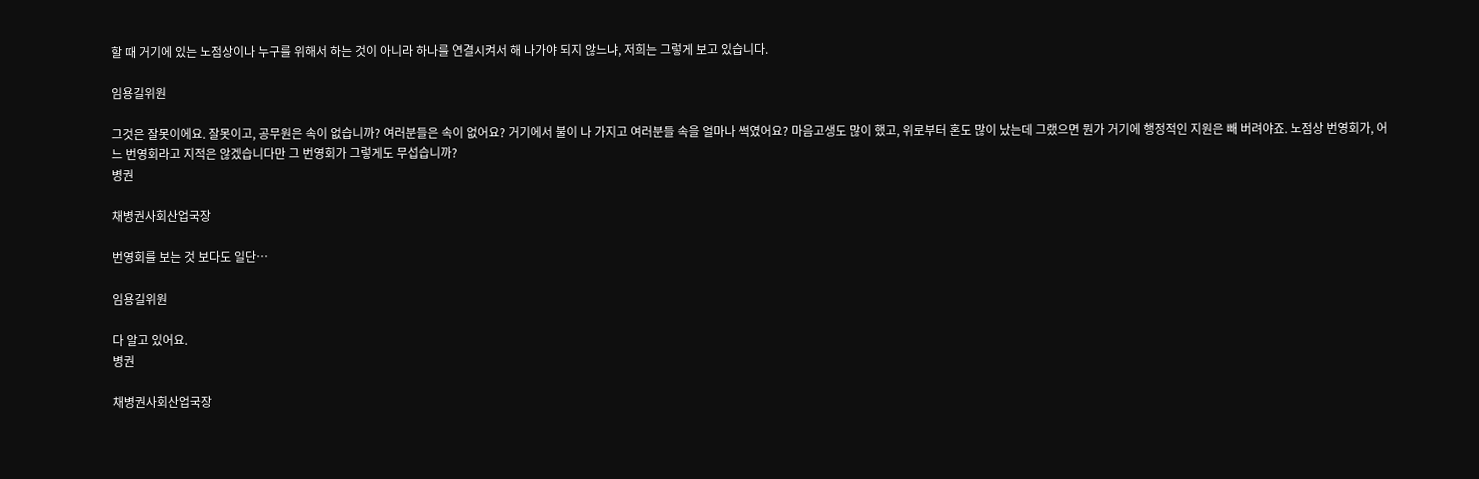할 때 거기에 있는 노점상이나 누구를 위해서 하는 것이 아니라 하나를 연결시켜서 해 나가야 되지 않느냐, 저희는 그렇게 보고 있습니다.

임용길위원

그것은 잘못이에요. 잘못이고, 공무원은 속이 없습니까? 여러분들은 속이 없어요? 거기에서 불이 나 가지고 여러분들 속을 얼마나 썩였어요? 마음고생도 많이 했고, 위로부터 혼도 많이 났는데 그랬으면 뭔가 거기에 행정적인 지원은 빼 버려야죠. 노점상 번영회가, 어느 번영회라고 지적은 않겠습니다만 그 번영회가 그렇게도 무섭습니까?
병권

채병권사회산업국장

번영회를 보는 것 보다도 일단…

임용길위원

다 알고 있어요.
병권

채병권사회산업국장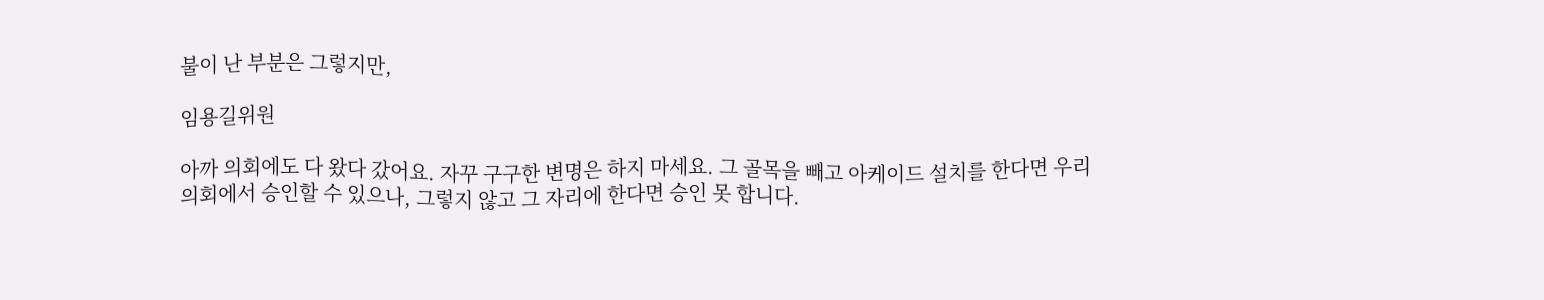불이 난 부분은 그렇지만,

임용길위원

아까 의회에도 다 왔다 갔어요. 자꾸 구구한 변명은 하지 마세요. 그 골목을 빼고 아케이드 설치를 한다면 우리 의회에서 승인할 수 있으나, 그렇지 않고 그 자리에 한다면 승인 못 합니다.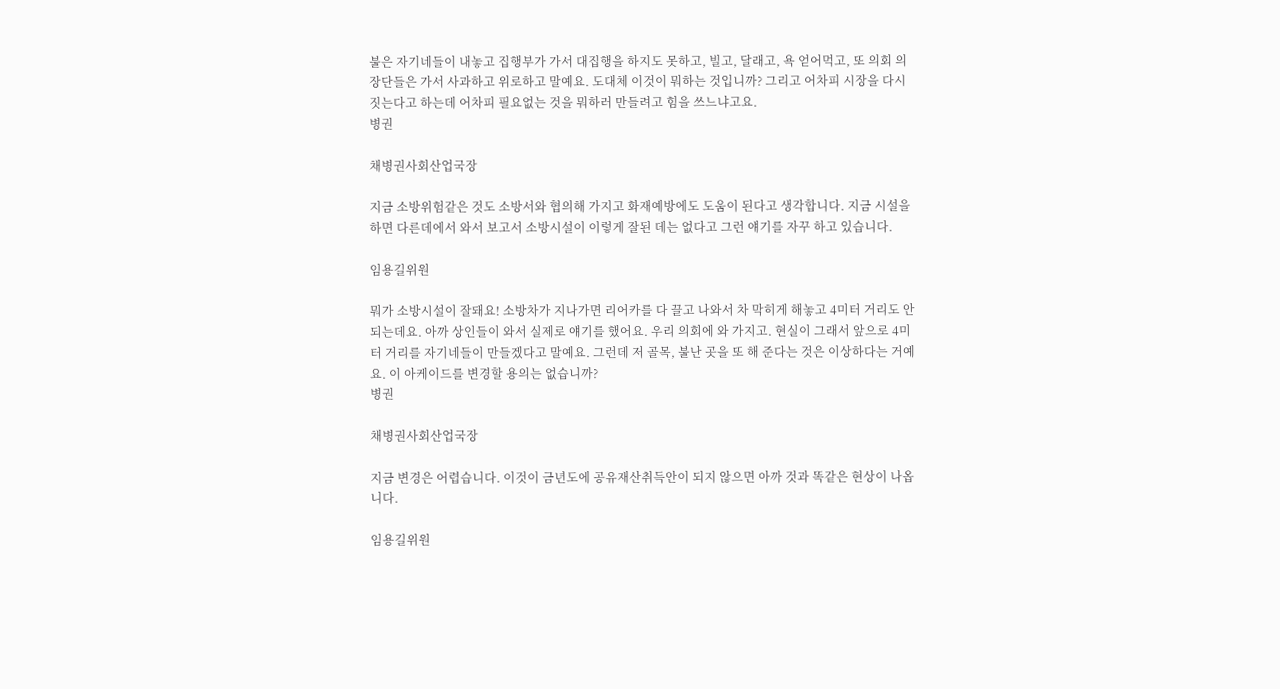불은 자기네들이 내놓고 집행부가 가서 대집행을 하지도 못하고, 빌고, 달래고, 욕 얻어먹고, 또 의회 의장단들은 가서 사과하고 위로하고 말예요. 도대체 이것이 뭐하는 것입니까? 그리고 어차피 시장을 다시 짓는다고 하는데 어차피 필요없는 것을 뭐하러 만들려고 힘을 쓰느냐고요.
병권

채병권사회산업국장

지금 소방위험같은 것도 소방서와 협의해 가지고 화재예방에도 도움이 된다고 생각합니다. 지금 시설을 하면 다른데에서 와서 보고서 소방시설이 이렇게 잘된 데는 없다고 그런 얘기를 자꾸 하고 있습니다.

임용길위원

뭐가 소방시설이 잘돼요! 소방차가 지나가면 리어카를 다 끌고 나와서 차 막히게 해놓고 4미터 거리도 안되는데요. 아까 상인들이 와서 실제로 얘기를 했어요. 우리 의회에 와 가지고. 현실이 그래서 앞으로 4미터 거리를 자기네들이 만들겠다고 말예요. 그런데 저 골목, 불난 곳을 또 해 준다는 것은 이상하다는 거예요. 이 아케이드를 변경할 용의는 없습니까?
병권

채병권사회산업국장

지금 변경은 어렵습니다. 이것이 금년도에 공유재산취득안이 되지 않으면 아까 것과 똑같은 현상이 나옵니다.

임용길위원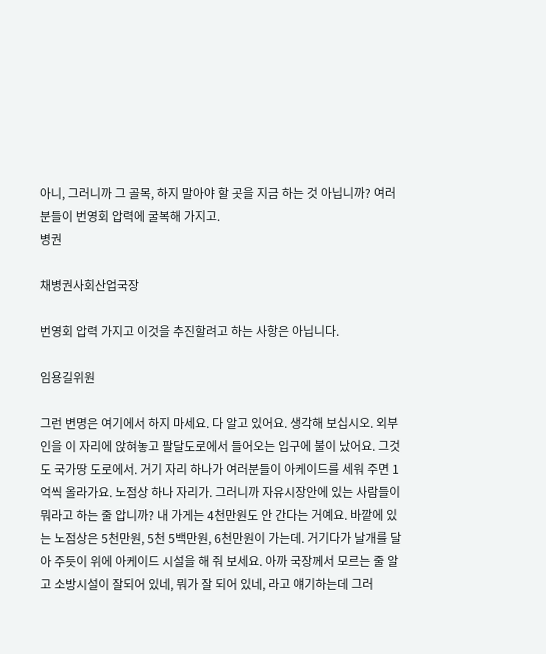아니, 그러니까 그 골목, 하지 말아야 할 곳을 지금 하는 것 아닙니까? 여러분들이 번영회 압력에 굴복해 가지고.
병권

채병권사회산업국장

번영회 압력 가지고 이것을 추진할려고 하는 사항은 아닙니다.

임용길위원

그런 변명은 여기에서 하지 마세요. 다 알고 있어요. 생각해 보십시오. 외부인을 이 자리에 앉혀놓고 팔달도로에서 들어오는 입구에 불이 났어요. 그것도 국가땅 도로에서. 거기 자리 하나가 여러분들이 아케이드를 세워 주면 1억씩 올라가요. 노점상 하나 자리가. 그러니까 자유시장안에 있는 사람들이 뭐라고 하는 줄 압니까? 내 가게는 4천만원도 안 간다는 거예요. 바깥에 있는 노점상은 5천만원, 5천 5백만원, 6천만원이 가는데. 거기다가 날개를 달아 주듯이 위에 아케이드 시설을 해 줘 보세요. 아까 국장께서 모르는 줄 알고 소방시설이 잘되어 있네, 뭐가 잘 되어 있네, 라고 얘기하는데 그러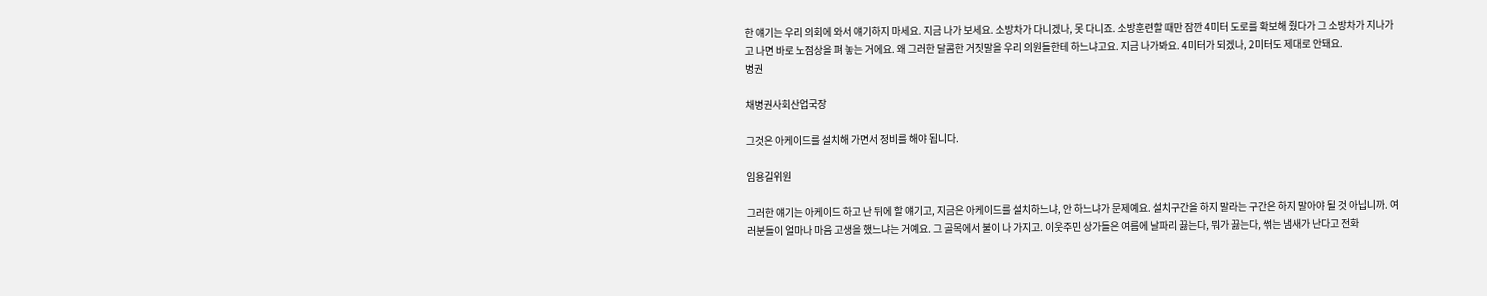한 얘기는 우리 의회에 와서 얘기하지 마세요. 지금 나가 보세요. 소방차가 다니겠나, 못 다니죠. 소방훈련할 때만 잠깐 4미터 도로를 확보해 줬다가 그 소방차가 지나가고 나면 바로 노점상을 펴 놓는 거에요. 왜 그러한 달콤한 거짓말을 우리 의원들한테 하느냐고요. 지금 나가봐요. 4미터가 되겠나, 2미터도 제대로 안돼요.
병권

채병권사회산업국장

그것은 아케이드를 설치해 가면서 정비를 해야 됩니다.

임용길위원

그러한 얘기는 아케이드 하고 난 뒤에 할 얘기고, 지금은 아케이드를 설치하느냐, 안 하느냐가 문제예요. 설치구간을 하지 말라는 구간은 하지 말아야 될 것 아닙니까. 여러분들이 얼마나 마음 고생을 했느냐는 거예요. 그 골목에서 불이 나 가지고. 이웃주민 상가들은 여름에 날파리 끓는다, 뭐가 끓는다, 썪는 냄새가 난다고 전화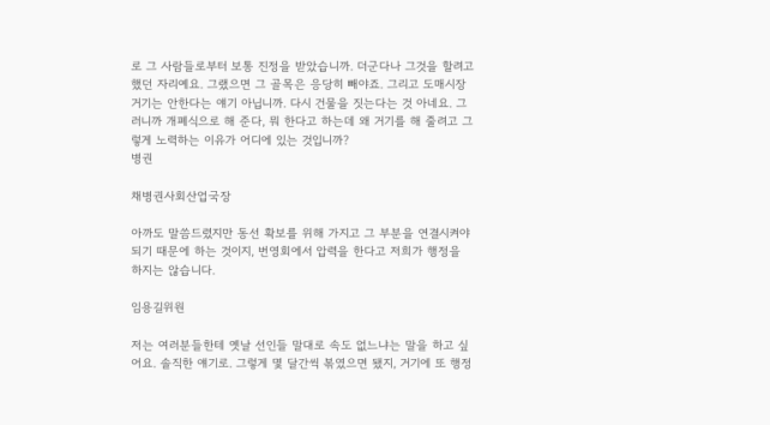로 그 사람들로부터 보통 진정을 받았습니까. 더군다나 그것을 할려고 했던 자리예요. 그랬으면 그 골목은 응당히 빼야죠. 그리고 도매시장 거기는 안한다는 얘기 아닙니까. 다시 건물을 짓는다는 것 아네요. 그러니까 개폐식으로 해 준다, 뭐 한다고 하는데 왜 거기를 해 줄려고 그렇게 노력하는 이유가 어디에 있는 것입니까?
병권

채병권사회산업국장

아까도 말씀드렸지만 동선 확보를 위해 가지고 그 부분을 연결시켜야 되기 때문에 하는 것이지, 번영회에서 압력을 한다고 저희가 행정을 하지는 않습니다.

임용길위원

저는 여러분들한테 옛날 선인들 말대로 속도 없느냐는 말을 하고 싶어요. 솔직한 얘기로. 그렇게 몇 달간씩 볶였으면 됐지, 거기에 또 행정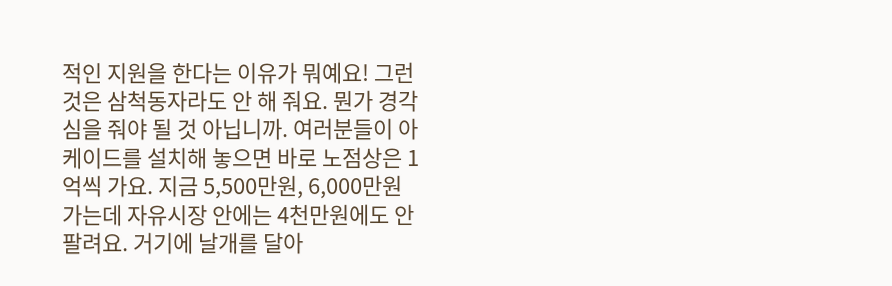적인 지원을 한다는 이유가 뭐예요! 그런 것은 삼척동자라도 안 해 줘요. 뭔가 경각심을 줘야 될 것 아닙니까. 여러분들이 아케이드를 설치해 놓으면 바로 노점상은 1억씩 가요. 지금 5,500만원, 6,000만원 가는데 자유시장 안에는 4천만원에도 안 팔려요. 거기에 날개를 달아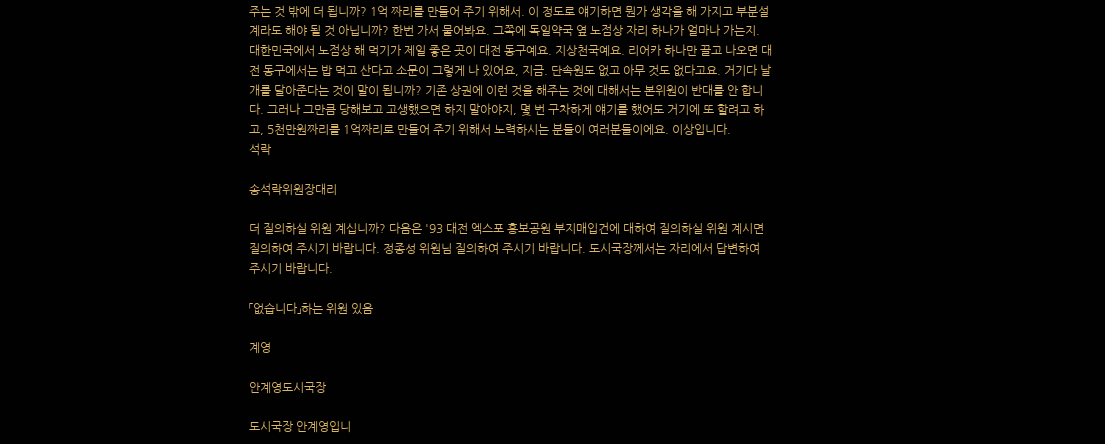주는 것 밖에 더 됩니까? 1억 짜리를 만들어 주기 위해서. 이 정도로 얘기하면 뭔가 생각을 해 가지고 부분설계라도 해야 될 것 아닙니까? 한번 가서 물어봐요. 그쪽에 독일약국 옆 노점상 자리 하나가 얼마나 가는지. 대한민국에서 노점상 해 먹기가 제일 좋은 곳이 대전 동구예요. 지상천국예요. 리어카 하나만 끌고 나오면 대전 동구에서는 밥 먹고 산다고 소문이 그렇게 나 있어요, 지금. 단속원도 없고 아무 것도 없다고요. 거기다 날개를 달아준다는 것이 말이 됩니까? 기존 상권에 이런 것을 해주는 것에 대해서는 본위원이 반대를 안 합니다. 그러나 그만큼 당해보고 고생했으면 하지 말아야지, 몇 번 구차하게 얘기를 했어도 거기에 또 할려고 하고, 5천만원짜리를 1억짜리로 만들어 주기 위해서 노력하시는 분들이 여러분들이에요. 이상입니다.
석락

송석락위원장대리

더 질의하실 위원 계십니까? 다음은 '93 대전 엑스포 홍보공원 부지매입건에 대하여 질의하실 위원 계시면 질의하여 주시기 바랍니다. 정종성 위원님 질의하여 주시기 바랍니다. 도시국장께서는 자리에서 답변하여 주시기 바랍니다.

「없습니다」하는 위원 있음

계영

안계영도시국장

도시국장 안계영입니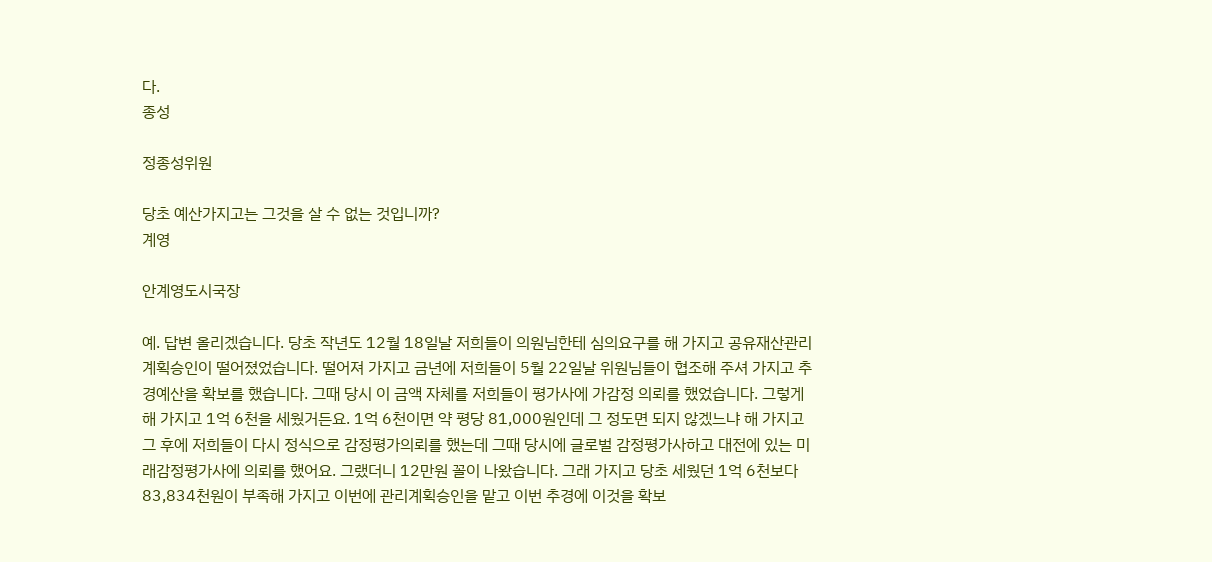다.
종성

정종성위원

당초 예산가지고는 그것을 살 수 없는 것입니까?
계영

안계영도시국장

예. 답변 올리겠습니다. 당초 작년도 12월 18일날 저희들이 의원님한테 심의요구를 해 가지고 공유재산관리계획승인이 떨어졌었습니다. 떨어져 가지고 금년에 저희들이 5월 22일날 위원님들이 협조해 주셔 가지고 추경예산을 확보를 했습니다. 그때 당시 이 금액 자체를 저희들이 평가사에 가감정 의뢰를 했었습니다. 그렇게 해 가지고 1억 6천을 세웠거든요. 1억 6천이면 약 평당 81,000원인데 그 정도면 되지 않겠느냐 해 가지고 그 후에 저희들이 다시 정식으로 감정평가의뢰를 했는데 그때 당시에 글로벌 감정평가사하고 대전에 있는 미래감정평가사에 의뢰를 했어요. 그랬더니 12만원 꼴이 나왔습니다. 그래 가지고 당초 세웠던 1억 6천보다 83,834천원이 부족해 가지고 이번에 관리계획승인을 맡고 이번 추경에 이것을 확보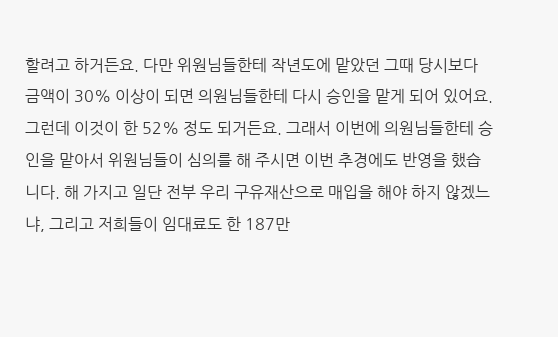할려고 하거든요. 다만 위원님들한테 작년도에 맡았던 그때 당시보다 금액이 30% 이상이 되면 의원님들한테 다시 승인을 맡게 되어 있어요. 그런데 이것이 한 52% 정도 되거든요. 그래서 이번에 의원님들한테 승인을 맡아서 위원님들이 심의를 해 주시면 이번 추경에도 반영을 했습니다. 해 가지고 일단 전부 우리 구유재산으로 매입을 해야 하지 않겠느냐, 그리고 저희들이 임대료도 한 187만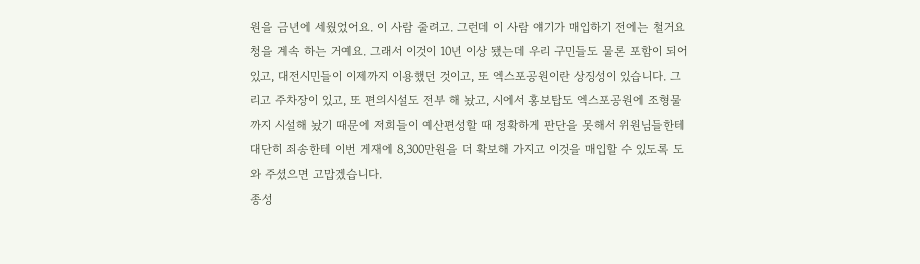원을 금년에 세웠었어요. 이 사람 줄려고. 그런데 이 사람 얘기가 매입하기 전에는 철거요청을 계속 하는 거예요. 그래서 이것이 10년 이상 됐는데 우리 구민들도 물론 포함이 되어 있고, 대전시민들이 이제까지 이용했던 것이고, 또 엑스포공원이란 상징성이 있습니다. 그리고 주차장이 있고, 또 편의시설도 전부 해 놨고, 시에서 홍보탑도 엑스포공원에 조형물까지 시설해 놨기 때문에 저희들이 예산편성할 때 정확하게 판단을 못해서 위원님들한테 대단히 죄송한테 이번 게재에 8,300만원을 더 확보해 가지고 이것을 매입할 수 있도록 도와 주셨으면 고맙겠습니다.
종성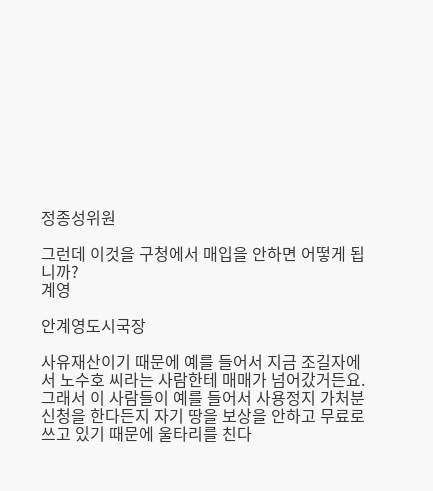정종성위원

그런데 이것을 구청에서 매입을 안하면 어떻게 됩니까?
계영

안계영도시국장

사유재산이기 때문에 예를 들어서 지금 조길자에서 노수호 씨라는 사람한테 매매가 넘어갔거든요. 그래서 이 사람들이 예를 들어서 사용정지 가처분신청을 한다든지 자기 땅을 보상을 안하고 무료로 쓰고 있기 때문에 울타리를 친다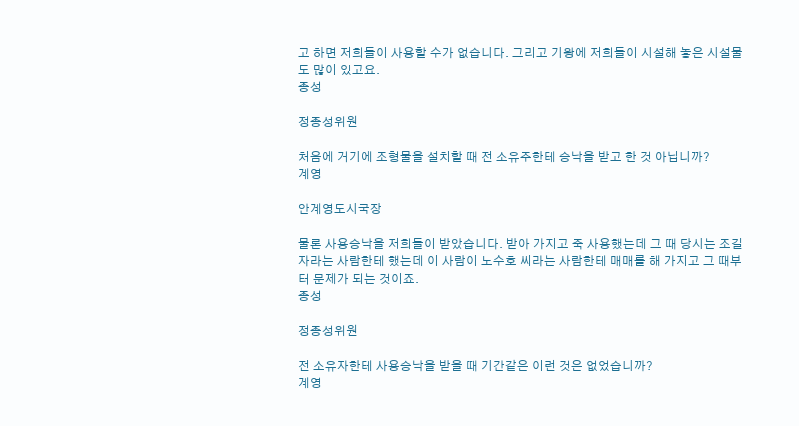고 하면 저희들이 사용할 수가 없습니다. 그리고 기왕에 저희들이 시설해 놓은 시설물도 많이 있고요.
종성

정종성위원

처음에 거기에 조형물을 설치할 때 전 소유주한테 승낙을 받고 한 것 아닙니까?
계영

안계영도시국장

물론 사용승낙을 저희들이 받았습니다. 받아 가지고 죽 사용했는데 그 때 당시는 조길자라는 사람한테 했는데 이 사람이 노수호 씨라는 사람한테 매매를 해 가지고 그 때부터 문제가 되는 것이죠.
종성

정종성위원

전 소유자한테 사용승낙을 받을 때 기간같은 이런 것은 없었습니까?
계영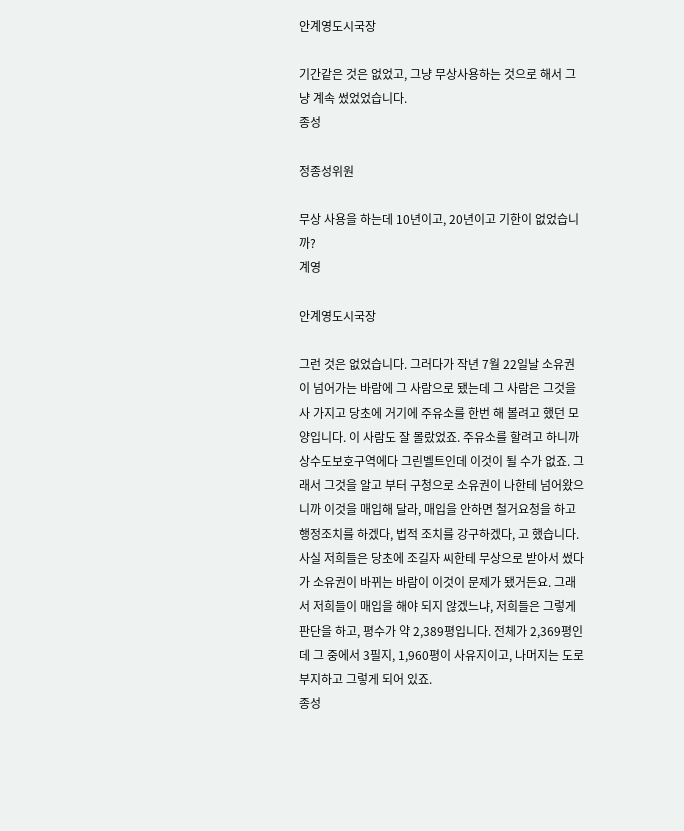안계영도시국장

기간같은 것은 없었고, 그냥 무상사용하는 것으로 해서 그냥 계속 썼었었습니다.
종성

정종성위원

무상 사용을 하는데 10년이고, 20년이고 기한이 없었습니까?
계영

안계영도시국장

그런 것은 없었습니다. 그러다가 작년 7월 22일날 소유권이 넘어가는 바람에 그 사람으로 됐는데 그 사람은 그것을 사 가지고 당초에 거기에 주유소를 한번 해 볼려고 했던 모양입니다. 이 사람도 잘 몰랐었죠. 주유소를 할려고 하니까 상수도보호구역에다 그린벨트인데 이것이 될 수가 없죠. 그래서 그것을 알고 부터 구청으로 소유권이 나한테 넘어왔으니까 이것을 매입해 달라, 매입을 안하면 철거요청을 하고 행정조치를 하겠다, 법적 조치를 강구하겠다, 고 했습니다. 사실 저희들은 당초에 조길자 씨한테 무상으로 받아서 썼다가 소유권이 바뀌는 바람이 이것이 문제가 됐거든요. 그래서 저희들이 매입을 해야 되지 않겠느냐, 저희들은 그렇게 판단을 하고, 평수가 약 2,389평입니다. 전체가 2,369평인데 그 중에서 3필지, 1,960평이 사유지이고, 나머지는 도로부지하고 그렇게 되어 있죠.
종성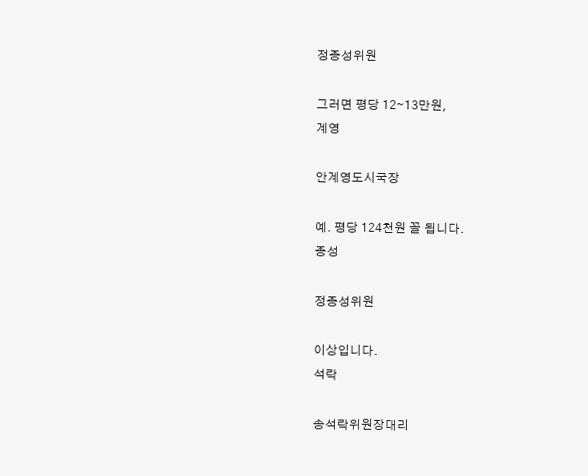정종성위원

그러면 평당 12∼13만원,
계영

안계영도시국장

예. 평당 124천원 꼴 됩니다.
종성

정종성위원

이상입니다.
석락

송석락위원장대리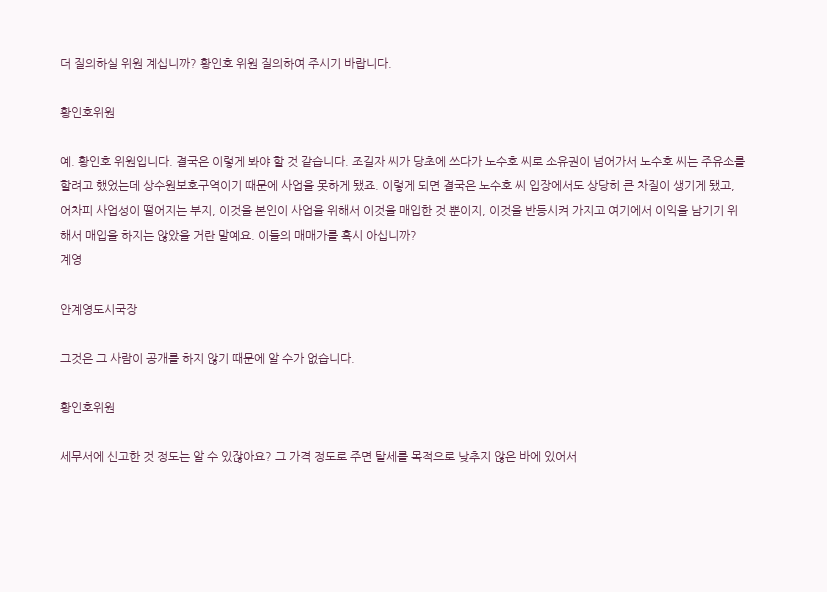더 질의하실 위원 계십니까? 황인호 위원 질의하여 주시기 바랍니다.

황인호위원

예. 황인호 위원입니다. 결국은 이렇게 봐야 할 것 같습니다. 조길자 씨가 당초에 쓰다가 노수호 씨로 소유권이 넘어가서 노수호 씨는 주유소를 할려고 했었는데 상수원보호구역이기 때문에 사업을 못하게 됐죠. 이렇게 되면 결국은 노수호 씨 입장에서도 상당히 큰 차질이 생기게 됐고, 어차피 사업성이 떨어지는 부지, 이것을 본인이 사업을 위해서 이것을 매입한 것 뿐이지, 이것을 반등시켜 가지고 여기에서 이익을 남기기 위해서 매입을 하지는 않았을 거란 말예요. 이들의 매매가를 혹시 아십니까?
계영

안계영도시국장

그것은 그 사람이 공개를 하지 않기 때문에 알 수가 없습니다.

황인호위원

세무서에 신고한 것 정도는 알 수 있잖아요? 그 가격 정도로 주면 탈세를 목적으로 낮추지 않은 바에 있어서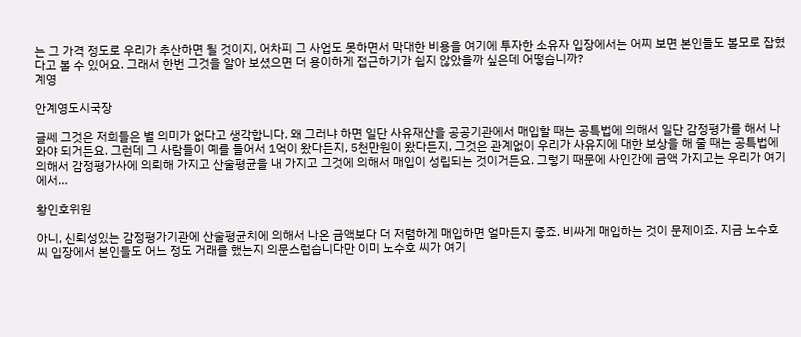는 그 가격 정도로 우리가 추산하면 될 것이지, 어차피 그 사업도 못하면서 막대한 비용을 여기에 투자한 소유자 입장에서는 어찌 보면 본인들도 볼모로 잡혔다고 볼 수 있어요. 그래서 한번 그것을 알아 보셨으면 더 용이하게 접근하기가 쉽지 않았을까 싶은데 어떻습니까?
계영

안계영도시국장

글쎄 그것은 저희들은 별 의미가 없다고 생각합니다. 왜 그러냐 하면 일단 사유재산을 공공기관에서 매입할 때는 공특법에 의해서 일단 감정평가를 해서 나와야 되거든요. 그런데 그 사람들이 예를 들어서 1억이 왔다든지, 5천만원이 왔다든지, 그것은 관계없이 우리가 사유지에 대한 보상을 해 줄 때는 공특법에 의해서 감정평가사에 의뢰해 가지고 산술평균을 내 가지고 그것에 의해서 매입이 성립되는 것이거든요. 그렇기 때문에 사인간에 금액 가지고는 우리가 여기에서…

황인호위원

아니, 신뢰성있는 감정평가기관에 산술평균치에 의해서 나온 금액보다 더 저렴하게 매입하면 얼마든지 좋죠. 비싸게 매입하는 것이 문제이죠. 지금 노수호 씨 입장에서 본인들도 어느 정도 거래를 했는지 의문스럽습니다만 이미 노수호 씨가 여기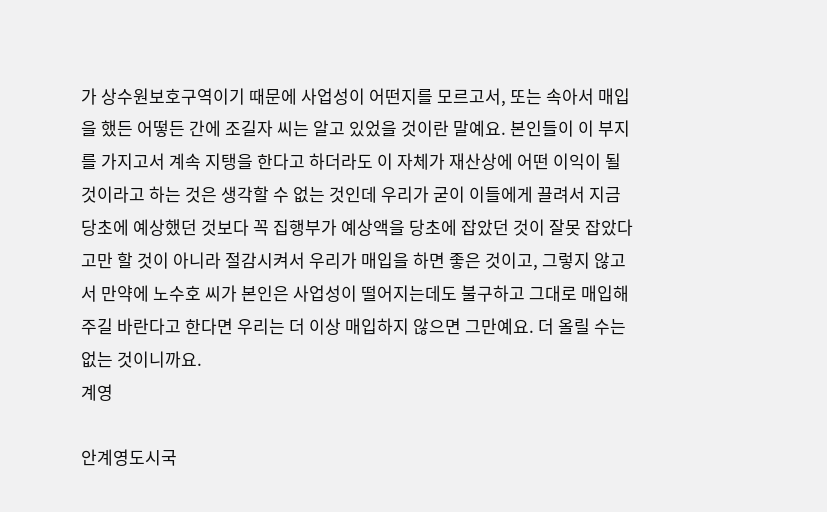가 상수원보호구역이기 때문에 사업성이 어떤지를 모르고서, 또는 속아서 매입을 했든 어떻든 간에 조길자 씨는 알고 있었을 것이란 말예요. 본인들이 이 부지를 가지고서 계속 지탱을 한다고 하더라도 이 자체가 재산상에 어떤 이익이 될 것이라고 하는 것은 생각할 수 없는 것인데 우리가 굳이 이들에게 끌려서 지금 당초에 예상했던 것보다 꼭 집행부가 예상액을 당초에 잡았던 것이 잘못 잡았다고만 할 것이 아니라 절감시켜서 우리가 매입을 하면 좋은 것이고, 그렇지 않고서 만약에 노수호 씨가 본인은 사업성이 떨어지는데도 불구하고 그대로 매입해 주길 바란다고 한다면 우리는 더 이상 매입하지 않으면 그만예요. 더 올릴 수는 없는 것이니까요.
계영

안계영도시국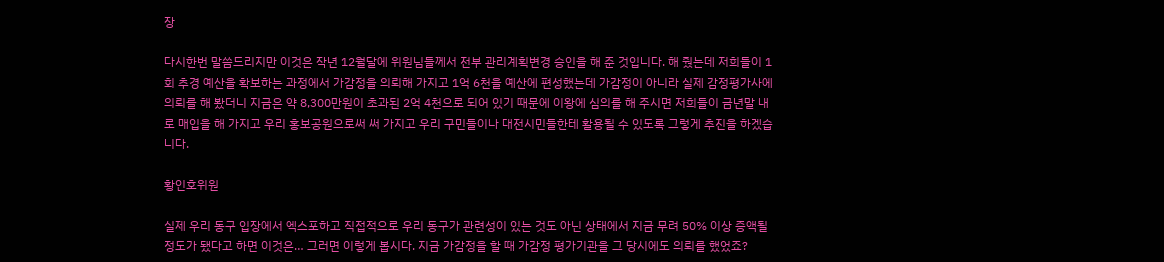장

다시한번 말씀드리지만 이것은 작년 12월달에 위원님들께서 전부 관리계획변경 승인을 해 준 것입니다. 해 줬는데 저희들이 1회 추경 예산을 확보하는 과정에서 가감정을 의뢰해 가지고 1억 6천을 예산에 편성했는데 가감정이 아니라 실제 감정평가사에 의뢰를 해 봤더니 지금은 약 8,300만원이 초과된 2억 4천으로 되어 있기 때문에 이왕에 심의를 해 주시면 저희들이 금년말 내로 매입을 해 가지고 우리 홍보공원으로써 써 가지고 우리 구민들이나 대전시민들한테 활용될 수 있도록 그렇게 추진을 하겠습니다.

황인호위원

실제 우리 동구 입장에서 엑스포하고 직접적으로 우리 동구가 관련성이 있는 것도 아닌 상태에서 지금 무려 50% 이상 증액될 정도가 됐다고 하면 이것은… 그러면 이렇게 봅시다. 지금 가감정을 할 때 가감정 평가기관을 그 당시에도 의뢰를 했었죠?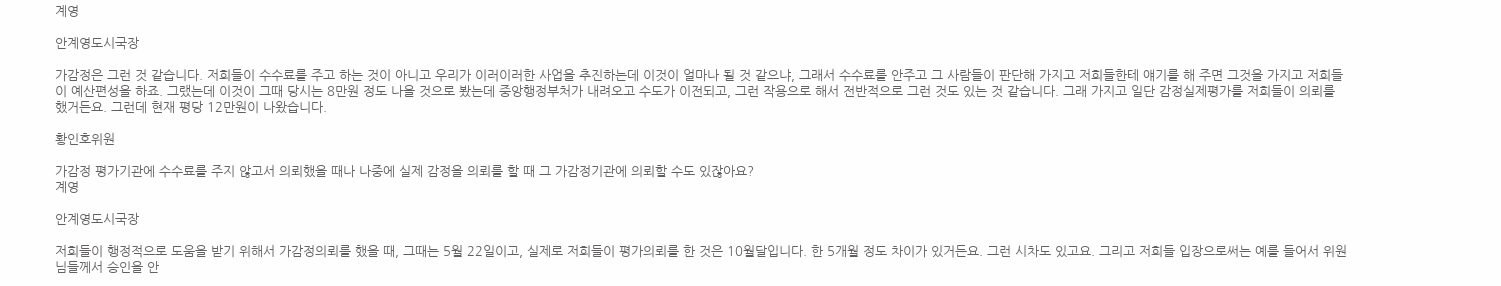계영

안계영도시국장

가감정은 그런 것 같습니다. 저희들이 수수료를 주고 하는 것이 아니고 우리가 이러이러한 사업을 추진하는데 이것이 얼마나 될 것 같으냐, 그래서 수수료를 안주고 그 사람들이 판단해 가지고 저희들한테 얘기를 해 주면 그것을 가지고 저희들이 예산편성을 하죠. 그랬는데 이것이 그때 당시는 8만원 정도 나올 것으로 봤는데 중앙행정부처가 내려오고 수도가 이전되고, 그런 작용으로 해서 전반적으로 그런 것도 있는 것 같습니다. 그래 가지고 일단 감정실제평가를 저희들이 의뢰를 했거든요. 그런데 현재 평당 12만원이 나왔습니다.

황인호위원

가감정 평가기관에 수수료를 주지 않고서 의뢰했을 때나 나중에 실제 감정을 의뢰를 할 때 그 가감정기관에 의뢰할 수도 있잖아요?
계영

안계영도시국장

저희들이 행정적으로 도움을 받기 위해서 가감정의뢰를 했을 때, 그때는 5월 22일이고, 실제로 저희들이 평가의뢰를 한 것은 10월달입니다. 한 5개월 정도 차이가 있거든요. 그런 시차도 있고요. 그리고 저희들 입장으로써는 예를 들어서 위원님들께서 승인을 안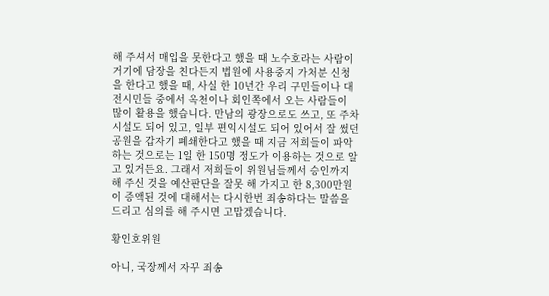해 주셔서 매입을 못한다고 했을 때 노수호라는 사람이 거기에 담장을 친다든지 법원에 사용중지 가처분 신청을 한다고 했을 때, 사실 한 10년간 우리 구민들이나 대전시민들 중에서 옥천이나 회인쪽에서 오는 사람들이 많이 활용을 했습니다. 만남의 광장으로도 쓰고, 또 주차시설도 되어 있고, 일부 편익시설도 되어 있어서 잘 썼던 공원을 갑자기 폐쇄한다고 했을 때 지금 저희들이 파악하는 것으로는 1일 한 150명 정도가 이용하는 것으로 알고 있거든요. 그래서 저희들이 위원님들께서 승인까지 해 주신 것을 예산판단을 잘못 해 가지고 한 8,300만원이 증액된 것에 대해서는 다시한번 죄송하다는 말씀을 드리고 심의를 해 주시면 고맙겠습니다.

황인호위원

아니, 국장께서 자꾸 죄송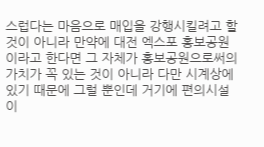스럽다는 마음으로 매입을 강행시킬려고 할 것이 아니라 만약에 대전 엑스포 홍보공원이라고 한다면 그 자체가 홍보공원으로써의 가치가 꼭 있는 것이 아니라 다만 시계상에 있기 때문에 그럴 뿐인데 거기에 편의시설이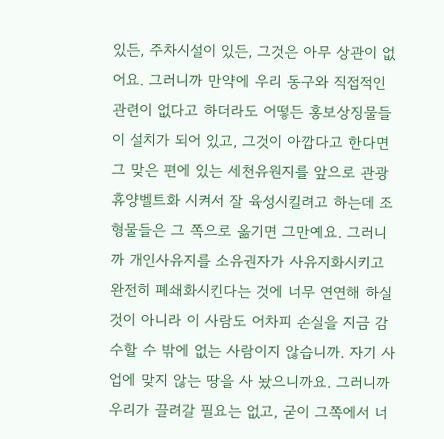있든, 주차시설이 있든, 그것은 아무 상관이 없어요. 그러니까 만약에 우리 동구와 직접적인 관련이 없다고 하더라도 어떻든 홍보상징물들이 설치가 되어 있고, 그것이 아깝다고 한다면 그 맞은 편에 있는 세천유원지를 앞으로 관광휴양벨트화 시켜서 잘 육성시킬려고 하는데 조형물들은 그 쪽으로 옮기면 그만예요. 그러니까 개인사유지를 소유권자가 사유지화시키고 완전히 폐쇄화시킨다는 것에 너무 연연해 하실 것이 아니라 이 사람도 어차피 손실을 지금 감수할 수 밖에 없는 사람이지 않습니까. 자기 사업에 맞지 않는 땅을 사 놨으니까요. 그러니까 우리가 끌려갈 필요는 없고, 굳이 그쪽에서 너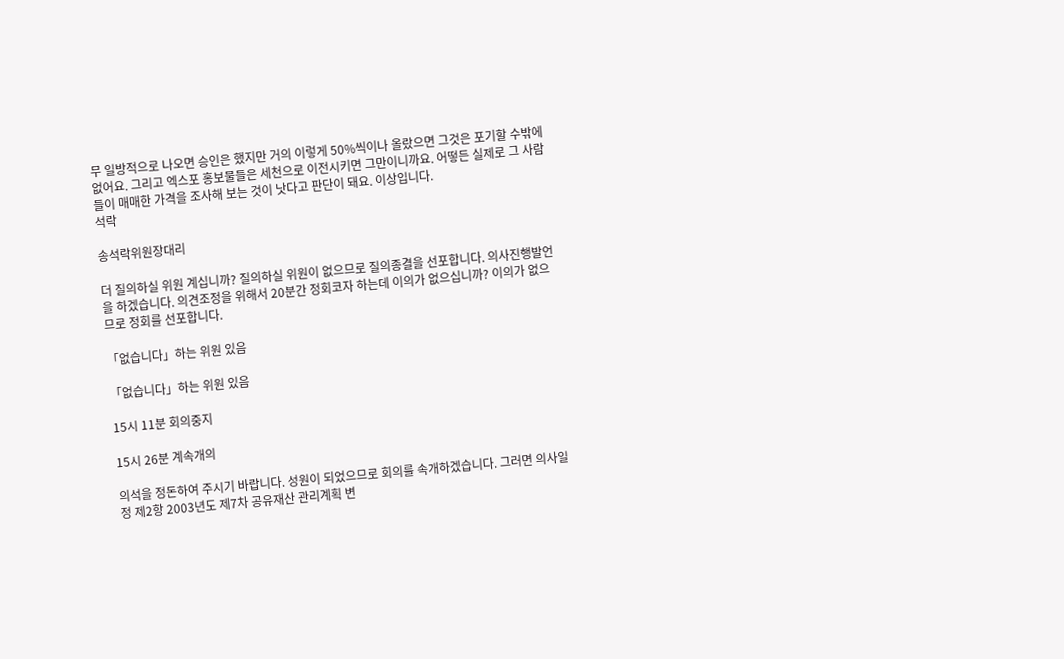무 일방적으로 나오면 승인은 했지만 거의 이렇게 50%씩이나 올랐으면 그것은 포기할 수밖에 없어요. 그리고 엑스포 홍보물들은 세천으로 이전시키면 그만이니까요. 어떻든 실제로 그 사람들이 매매한 가격을 조사해 보는 것이 낫다고 판단이 돼요. 이상입니다.
석락

송석락위원장대리

더 질의하실 위원 계십니까? 질의하실 위원이 없으므로 질의종결을 선포합니다. 의사진행발언을 하겠습니다. 의견조정을 위해서 20분간 정회코자 하는데 이의가 없으십니까? 이의가 없으므로 정회를 선포합니다.

「없습니다」하는 위원 있음

「없습니다」하는 위원 있음

15시 11분 회의중지

15시 26분 계속개의

의석을 정돈하여 주시기 바랍니다. 성원이 되었으므로 회의를 속개하겠습니다. 그러면 의사일정 제2항 2003년도 제7차 공유재산 관리계획 변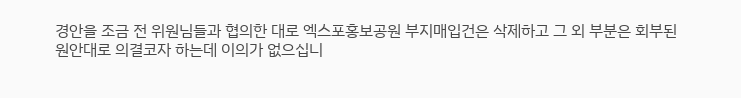경안을 조금 전 위원님들과 협의한 대로 엑스포홍보공원 부지매입건은 삭제하고 그 외 부분은 회부된 원안대로 의결코자 하는데 이의가 없으십니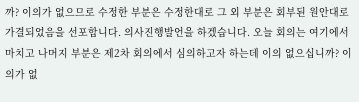까? 이의가 없으므로 수정한 부분은 수정한대로 그 외 부분은 회부된 원안대로 가결되었음을 선포합니다. 의사진행발언을 하겠습니다. 오늘 회의는 여기에서 마치고 나머지 부분은 제2차 회의에서 심의하고자 하는데 이의 없으십니까? 이의가 없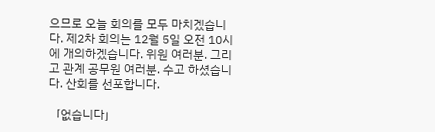으므로 오늘 회의를 모두 마치겠습니다. 제2차 회의는 12월 5일 오전 10시에 개의하겠습니다. 위원 여러분. 그리고 관계 공무원 여러분. 수고 하셨습니다. 산회를 선포합니다.

「없습니다」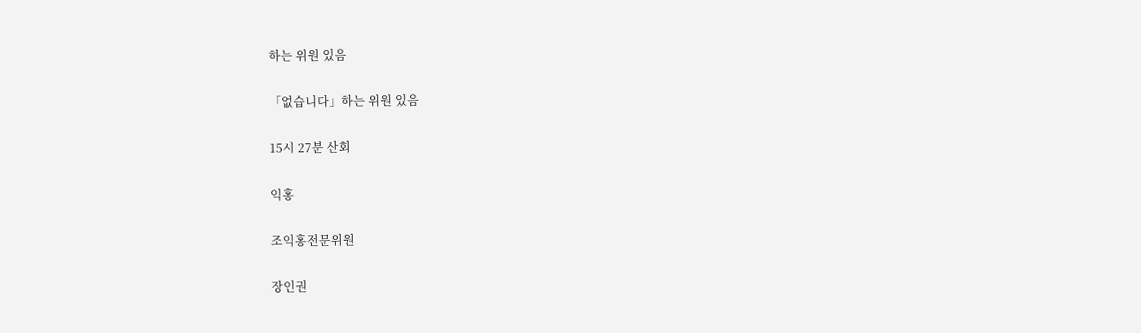하는 위원 있음

「없습니다」하는 위원 있음

15시 27분 산회

익홍

조익홍전문위원

장인권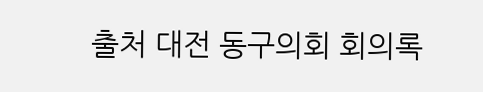출처 대전 동구의회 회의록